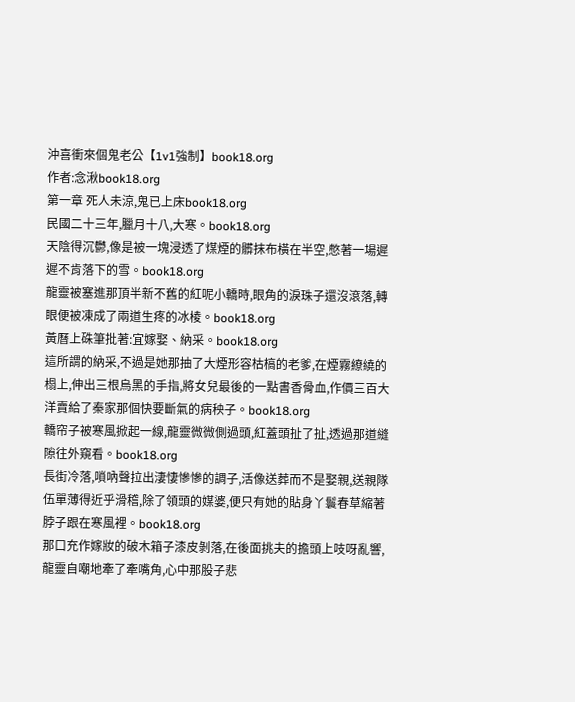沖喜衝來個鬼老公【1v1強制】book18.org
作者:念湫book18.org
第一章 死人未涼,鬼已上床book18.org
民國二十三年,臘月十八,大寒。book18.org
天陰得沉鬱,像是被一塊浸透了煤煙的髒抹布橫在半空,憋著一場遲遲不肯落下的雪。book18.org
龍靈被塞進那頂半新不舊的紅呢小轎時,眼角的淚珠子還沒滾落,轉眼便被凍成了兩道生疼的冰棱。book18.org
黃曆上硃筆批著:宜嫁娶、納采。book18.org
這所謂的納采,不過是她那抽了大煙形容枯槁的老爹,在煙霧繚繞的榻上,伸出三根烏黑的手指,將女兒最後的一點書香骨血,作價三百大洋賣給了秦家那個快要斷氣的病秧子。book18.org
轎帘子被寒風掀起一線,龍靈微微側過頭,紅蓋頭扯了扯,透過那道縫隙往外窺看。book18.org
長街冷落,嗩吶聲拉出淒悽慘慘的調子,活像送葬而不是娶親,送親隊伍單薄得近乎滑稽,除了領頭的媒婆,便只有她的貼身丫鬟春草縮著脖子跟在寒風裡。book18.org
那口充作嫁妝的破木箱子漆皮剝落,在後面挑夫的擔頭上吱呀亂響,龍靈自嘲地牽了牽嘴角,心中那股子悲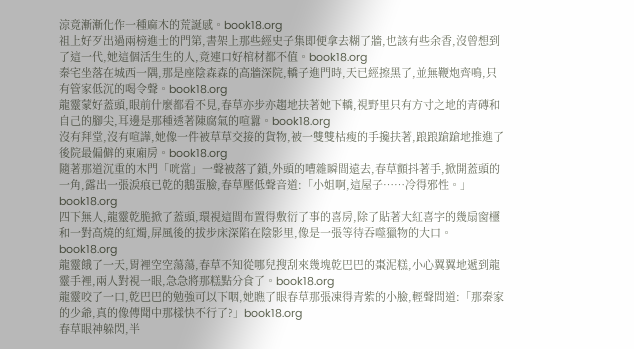涼竟漸漸化作一種麻木的荒誕感。book18.org
祖上好歹出過兩榜進士的門第,書架上那些經史子集即便拿去糊了牆,也該有些余香,沒曾想到了這一代,她這個活生生的人,竟連口好棺材都不值。book18.org
秦宅坐落在城西一隅,那是座陰森森的高牆深院,轎子進門時,天已經擦黑了,並無鞭炮齊鳴,只有管家低沉的喝令聲。book18.org
龍靈蒙好蓋頭,眼前什麼都看不見,春草亦步亦趨地扶著她下轎,視野里只有方寸之地的青磚和自己的腳尖,耳邊是那種透著陳腐氣的喧囂。book18.org
沒有拜堂,沒有喧譁,她像一件被草草交接的貨物,被一雙雙枯瘦的手攙扶著,踉踉蹌蹌地推進了後院最偏僻的東廂房。book18.org
隨著那道沉重的木門「咣當」一聲被落了鎖,外頭的嘈雜瞬間遠去,春草顫抖著手,掀開蓋頭的一角,露出一張淚痕已乾的鵝蛋臉,春草壓低聲音道:「小姐啊,這屋子……冷得邪性。」book18.org
四下無人,龍靈乾脆掀了蓋頭,環視這間布置得敷衍了事的喜房,除了貼著大紅喜字的幾扇窗欞和一對高燒的紅燭,屏風後的拔步床深陷在陰影里,像是一張等待吞噬獵物的大口。book18.org
龍靈餓了一天,胃裡空空蕩蕩,春草不知從哪兒搜刮來幾塊乾巴巴的棗泥糕,小心翼翼地遞到龍靈手裡,兩人對視一眼,急急將那糕點分食了。book18.org
龍靈咬了一口,乾巴巴的勉強可以下咽,她瞧了眼春草那張凍得青紫的小臉,輕聲問道:「那秦家的少爺,真的像傳聞中那樣快不行了?」book18.org
春草眼神躲閃,半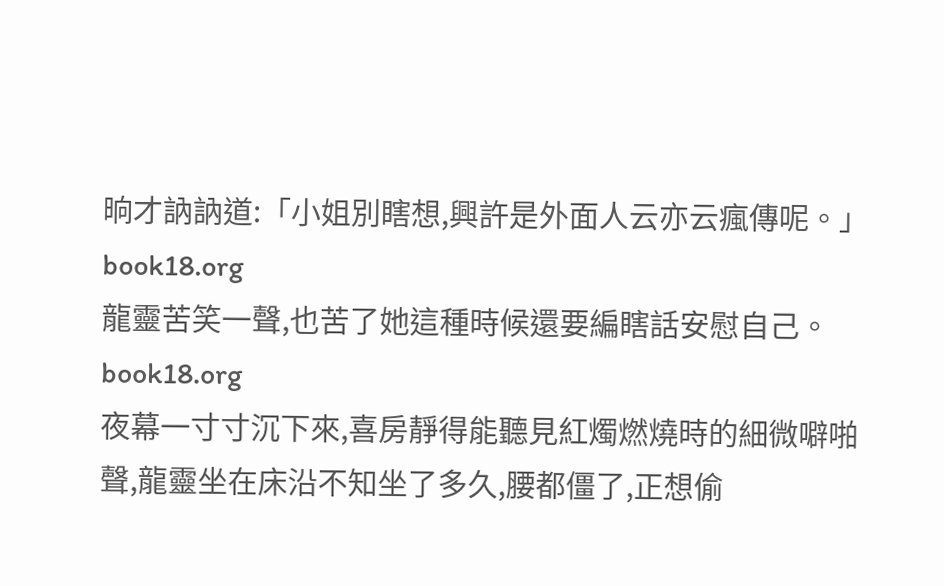晌才訥訥道:「小姐別瞎想,興許是外面人云亦云瘋傳呢。」book18.org
龍靈苦笑一聲,也苦了她這種時候還要編瞎話安慰自己。book18.org
夜幕一寸寸沉下來,喜房靜得能聽見紅燭燃燒時的細微噼啪聲,龍靈坐在床沿不知坐了多久,腰都僵了,正想偷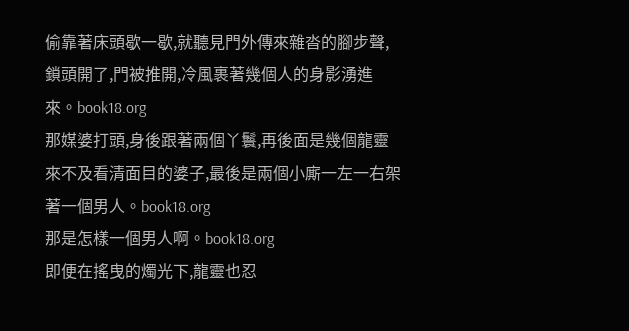偷靠著床頭歇一歇,就聽見門外傳來雜沓的腳步聲,鎖頭開了,門被推開,冷風裹著幾個人的身影湧進來。book18.org
那媒婆打頭,身後跟著兩個丫鬟,再後面是幾個龍靈來不及看清面目的婆子,最後是兩個小廝一左一右架著一個男人。book18.org
那是怎樣一個男人啊。book18.org
即便在搖曳的燭光下,龍靈也忍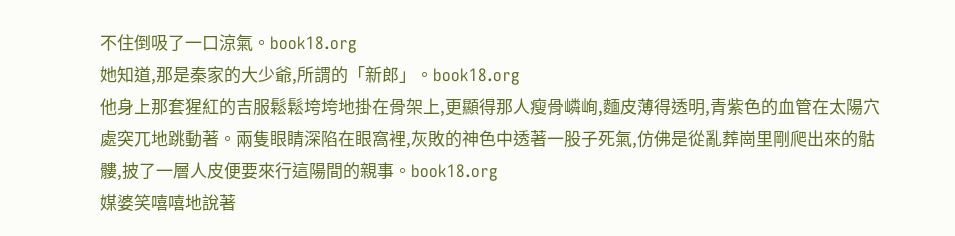不住倒吸了一口涼氣。book18.org
她知道,那是秦家的大少爺,所謂的「新郎」。book18.org
他身上那套猩紅的吉服鬆鬆垮垮地掛在骨架上,更顯得那人瘦骨嶙峋,麵皮薄得透明,青紫色的血管在太陽穴處突兀地跳動著。兩隻眼睛深陷在眼窩裡,灰敗的神色中透著一股子死氣,仿佛是從亂葬崗里剛爬出來的骷髏,披了一層人皮便要來行這陽間的親事。book18.org
媒婆笑嘻嘻地說著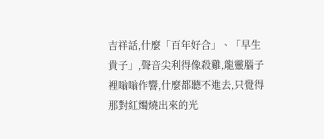吉祥話,什麼「百年好合」、「早生貴子」,聲音尖利得像殺雞,龍靈腦子裡嗡嗡作響,什麼都聽不進去,只覺得那對紅燭燒出來的光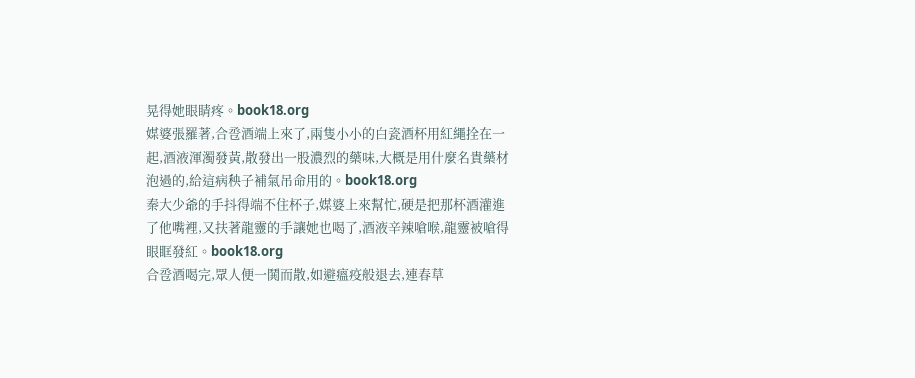晃得她眼睛疼。book18.org
媒婆張羅著,合卺酒端上來了,兩隻小小的白瓷酒杯用紅繩拴在一起,酒液渾濁發黃,散發出一股濃烈的藥味,大概是用什麼名貴藥材泡過的,給這病秧子補氣吊命用的。book18.org
秦大少爺的手抖得端不住杯子,媒婆上來幫忙,硬是把那杯酒灌進了他嘴裡,又扶著龍靈的手讓她也喝了,酒液辛辣嗆喉,龍靈被嗆得眼眶發紅。book18.org
合卺酒喝完,眾人便一鬨而散,如避瘟疫般退去,連春草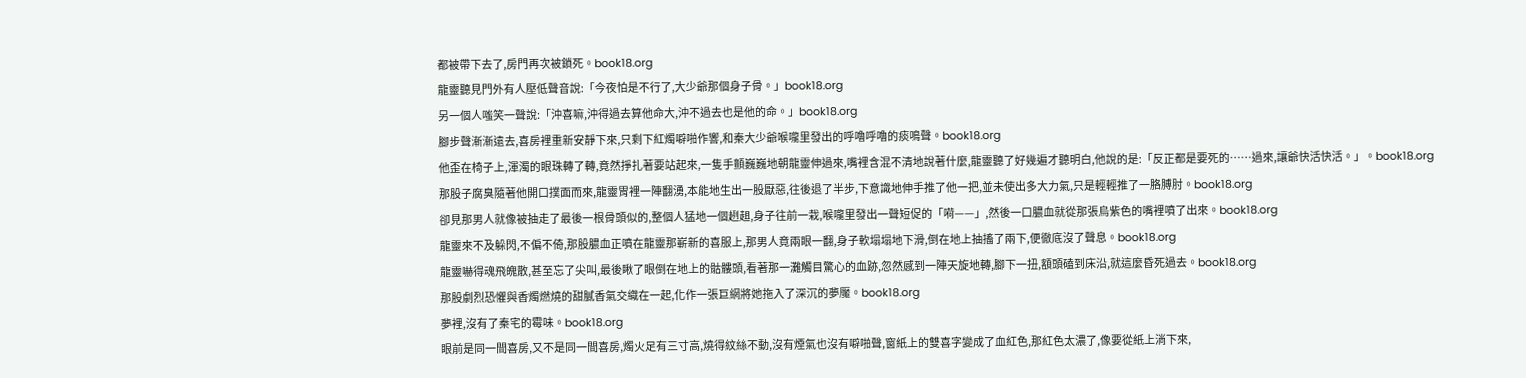都被帶下去了,房門再次被鎖死。book18.org
龍靈聽見門外有人壓低聲音說:「今夜怕是不行了,大少爺那個身子骨。」book18.org
另一個人嗤笑一聲說:「沖喜嘛,沖得過去算他命大,沖不過去也是他的命。」book18.org
腳步聲漸漸遠去,喜房裡重新安靜下來,只剩下紅燭噼啪作響,和秦大少爺喉嚨里發出的呼嚕呼嚕的痰鳴聲。book18.org
他歪在椅子上,渾濁的眼珠轉了轉,竟然掙扎著要站起來,一隻手顫巍巍地朝龍靈伸過來,嘴裡含混不清地說著什麼,龍靈聽了好幾遍才聽明白,他說的是:「反正都是要死的……過來,讓爺快活快活。」。book18.org
那股子腐臭隨著他開口撲面而來,龍靈胃裡一陣翻湧,本能地生出一股厭惡,往後退了半步,下意識地伸手推了他一把,並未使出多大力氣,只是輕輕推了一胳膊肘。book18.org
卻見那男人就像被抽走了最後一根骨頭似的,整個人猛地一個趔趄,身子往前一栽,喉嚨里發出一聲短促的「嗬——」,然後一口膿血就從那張烏紫色的嘴裡噴了出來。book18.org
龍靈來不及躲閃,不偏不倚,那股膿血正噴在龍靈那嶄新的喜服上,那男人竟兩眼一翻,身子軟塌塌地下滑,倒在地上抽搐了兩下,便徹底沒了聲息。book18.org
龍靈嚇得魂飛魄散,甚至忘了尖叫,最後瞅了眼倒在地上的骷髏頭,看著那一灘觸目驚心的血跡,忽然感到一陣天旋地轉,腳下一扭,額頭磕到床沿,就這麼昏死過去。book18.org
那股劇烈恐懼與香燭燃燒的甜膩香氣交織在一起,化作一張巨網將她拖入了深沉的夢魘。book18.org
夢裡,沒有了秦宅的霉味。book18.org
眼前是同一間喜房,又不是同一間喜房,燭火足有三寸高,燒得紋絲不動,沒有煙氣也沒有噼啪聲,窗紙上的雙喜字變成了血紅色,那紅色太濃了,像要從紙上淌下來,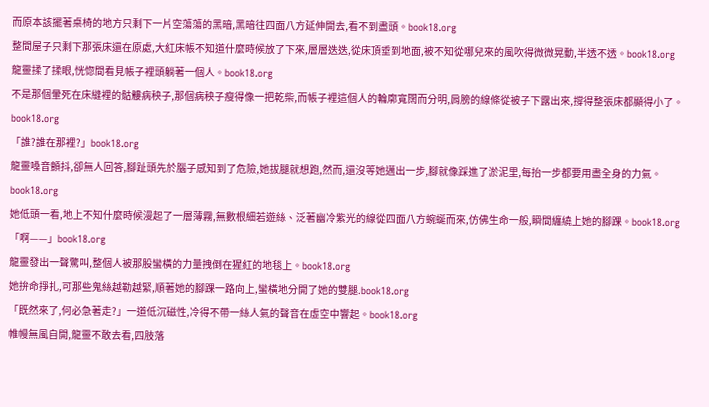而原本該擺著桌椅的地方只剩下一片空蕩蕩的黑暗,黑暗往四面八方延伸開去,看不到盡頭。book18.org
整間屋子只剩下那張床還在原處,大紅床帳不知道什麼時候放了下來,層層迭迭,從床頂垂到地面,被不知從哪兒來的風吹得微微晃動,半透不透。book18.org
龍靈揉了揉眼,恍惚間看見帳子裡頭躺著一個人。book18.org
不是那個暈死在床縫裡的骷髏病秧子,那個病秧子瘦得像一把乾柴,而帳子裡這個人的輪廓寬闊而分明,肩膀的線條從被子下露出來,撐得整張床都顯得小了。book18.org
「誰?誰在那裡?」book18.org
龍靈嗓音顫抖,卻無人回答,腳趾頭先於腦子感知到了危險,她拔腿就想跑,然而,還沒等她邁出一步,腳就像踩進了淤泥里,每抬一步都要用盡全身的力氣。book18.org
她低頭一看,地上不知什麼時候漫起了一層薄霧,無數根細若遊絲、泛著幽冷紫光的線從四面八方蜿蜒而來,仿佛生命一般,瞬間纏繞上她的腳踝。book18.org
「啊——」book18.org
龍靈發出一聲驚叫,整個人被那股蠻橫的力量拽倒在猩紅的地毯上。book18.org
她拚命掙扎,可那些鬼絲越勒越緊,順著她的腳踝一路向上,蠻橫地分開了她的雙腿.book18.org
「既然來了,何必急著走?」一道低沉磁性,冷得不帶一絲人氣的聲音在虛空中響起。book18.org
帷幔無風自開,龍靈不敢去看,四肢落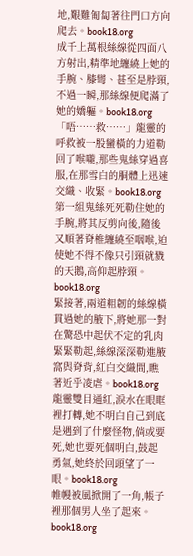地,艱難匍匐著往門口方向爬去。book18.org
成千上萬根絲線從四面八方射出,精準地纏繞上她的手腕、膝彎、甚至是脖頸,不過一瞬,那絲線便爬滿了她的嬌軀。book18.org
「唔……救……」龍靈的呼救被一股蠻橫的力道勒回了喉嚨,那些鬼絲穿過喜服,在那雪白的胴體上迅速交織、收緊。book18.org
第一組鬼絲死死勒住她的手腕,將其反剪向後,隨後又順著脊椎纏繞至咽喉,迫使她不得不像只引頸就戮的天鵝,高仰起脖頸。book18.org
緊接著,兩道粗韌的絲線橫貫過她的腋下,將她那一對在驚恐中起伏不定的乳肉緊緊勒起,絲線深深勒進腋窩與脊背,紅白交織間,瞧著近乎凌虐。book18.org
龍靈雙目通紅,淚水在眼眶裡打轉,她不明白自己到底是遇到了什麼怪物,倘或要死,她也要死個明白,鼓起勇氣,她終於回頭望了一眼。book18.org
帷幔被風掀開了一角,帳子裡那個男人坐了起來。book18.org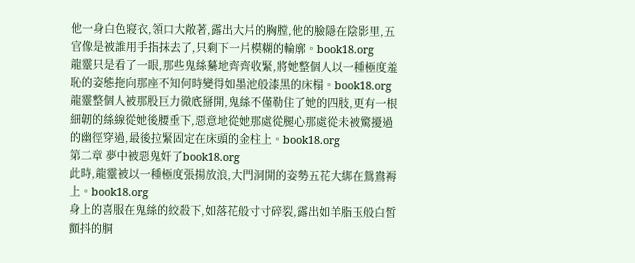他一身白色寢衣,領口大敞著,露出大片的胸膛,他的臉隱在陰影里,五官像是被誰用手指抹去了,只剩下一片模糊的輪廓。book18.org
龍靈只是看了一眼,那些鬼絲驀地齊齊收緊,將她整個人以一種極度羞恥的姿態拖向那座不知何時變得如墨池般漆黑的床榻。book18.org
龍靈整個人被那股巨力徹底掰開,鬼絲不僅勒住了她的四肢,更有一根細韌的絲線從她後腰垂下,惡意地從她那處從腿心那處從未被驚擾過的幽徑穿過,最後拉緊固定在床頭的金柱上。book18.org
第二章 夢中被惡鬼奸了book18.org
此時,龍靈被以一種極度張揚放浪,大門洞開的姿勢五花大綁在鴛鴦褥上。book18.org
身上的喜服在鬼絲的絞殺下,如落花般寸寸碎裂,露出如羊脂玉般白皙顫抖的胴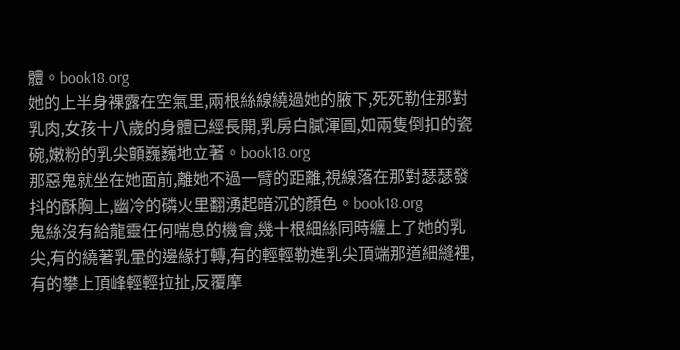體。book18.org
她的上半身裸露在空氣里,兩根絲線繞過她的腋下,死死勒住那對乳肉,女孩十八歲的身體已經長開,乳房白膩渾圓,如兩隻倒扣的瓷碗,嫩粉的乳尖顫巍巍地立著。book18.org
那惡鬼就坐在她面前,離她不過一臂的距離,視線落在那對瑟瑟發抖的酥胸上,幽冷的磷火里翻湧起暗沉的顏色。book18.org
鬼絲沒有給龍靈任何喘息的機會,幾十根細絲同時纏上了她的乳尖,有的繞著乳暈的邊緣打轉,有的輕輕勒進乳尖頂端那道細縫裡,有的攀上頂峰輕輕拉扯,反覆摩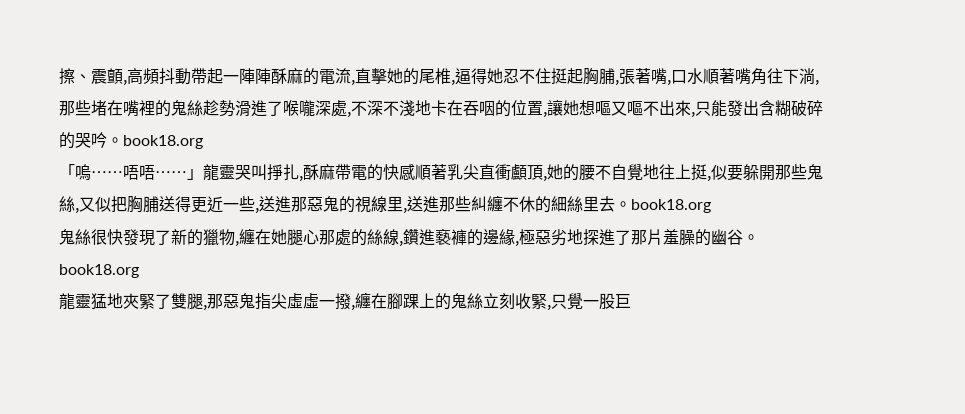擦、震顫,高頻抖動帶起一陣陣酥麻的電流,直擊她的尾椎,逼得她忍不住挺起胸脯,張著嘴,口水順著嘴角往下淌,那些堵在嘴裡的鬼絲趁勢滑進了喉嚨深處,不深不淺地卡在吞咽的位置,讓她想嘔又嘔不出來,只能發出含糊破碎的哭吟。book18.org
「嗚……唔唔……」龍靈哭叫掙扎,酥麻帶電的快感順著乳尖直衝顱頂,她的腰不自覺地往上挺,似要躲開那些鬼絲,又似把胸脯送得更近一些,送進那惡鬼的視線里,送進那些糾纏不休的細絲里去。book18.org
鬼絲很快發現了新的獵物,纏在她腿心那處的絲線,鑽進褻褲的邊緣,極惡劣地探進了那片羞臊的幽谷。book18.org
龍靈猛地夾緊了雙腿,那惡鬼指尖虛虛一撥,纏在腳踝上的鬼絲立刻收緊,只覺一股巨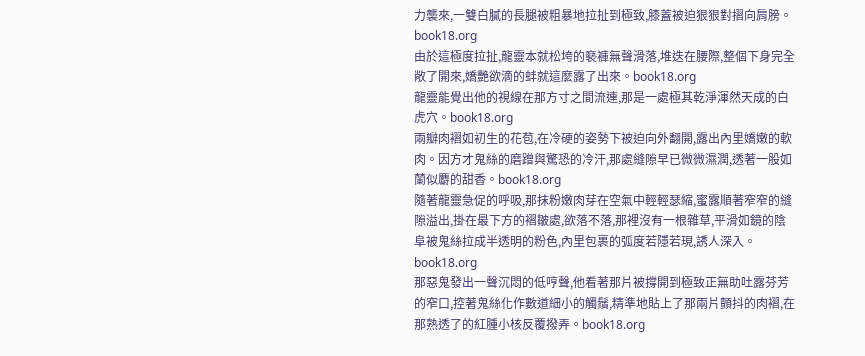力襲來,一雙白膩的長腿被粗暴地拉扯到極致,膝蓋被迫狠狠對摺向肩膀。book18.org
由於這極度拉扯,龍靈本就松垮的褻褲無聲滑落,堆迭在腰際,整個下身完全敞了開來,嬌艷欲滴的蚌就這麼露了出來。book18.org
龍靈能覺出他的視線在那方寸之間流連,那是一處極其乾淨渾然天成的白虎穴。book18.org
兩瓣肉褶如初生的花苞,在冷硬的姿勢下被迫向外翻開,露出內里嬌嫩的軟肉。因方才鬼絲的磨蹭與驚恐的冷汗,那處縫隙早已微微濕潤,透著一股如蘭似麝的甜香。book18.org
隨著龍靈急促的呼吸,那抹粉嫩肉芽在空氣中輕輕瑟縮,蜜露順著窄窄的縫隙溢出,掛在最下方的褶皺處,欲落不落,那裡沒有一根雜草,平滑如鏡的陰阜被鬼絲拉成半透明的粉色,內里包裹的弧度若隱若現,誘人深入。book18.org
那惡鬼發出一聲沉悶的低哼聲,他看著那片被撐開到極致正無助吐露芬芳的窄口,控著鬼絲化作數道細小的觸鬚,精準地貼上了那兩片顫抖的肉褶,在那熟透了的紅腫小核反覆撥弄。book18.org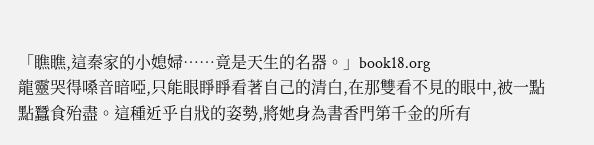「瞧瞧,這秦家的小媳婦……竟是天生的名器。」book18.org
龍靈哭得嗓音暗啞,只能眼睜睜看著自己的清白,在那雙看不見的眼中,被一點點蠶食殆盡。這種近乎自戕的姿勢,將她身為書香門第千金的所有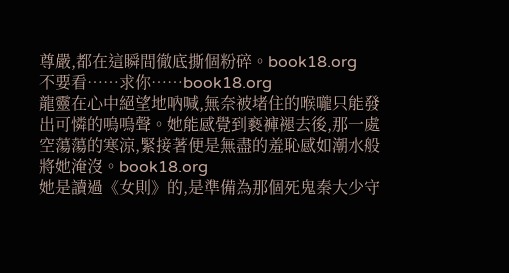尊嚴,都在這瞬間徹底撕個粉碎。book18.org
不要看……求你……book18.org
龍靈在心中絕望地吶喊,無奈被堵住的喉嚨只能發出可憐的嗚嗚聲。她能感覺到褻褲褪去後,那一處空蕩蕩的寒涼,緊接著便是無盡的羞恥感如潮水般將她淹沒。book18.org
她是讀過《女則》的,是準備為那個死鬼秦大少守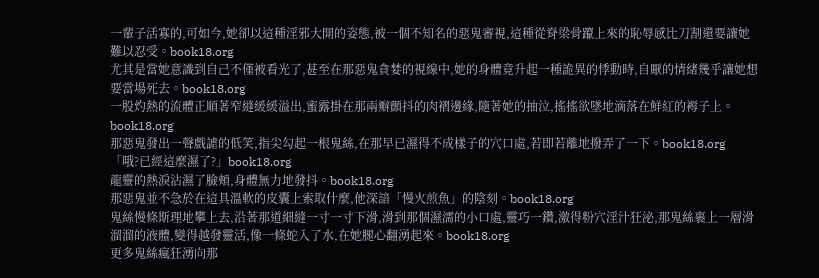一輩子活寡的,可如今,她卻以這種淫邪大開的姿態,被一個不知名的惡鬼審視,這種從脊梁骨躥上來的恥辱感比刀割還要讓她難以忍受。book18.org
尤其是當她意識到自己不僅被看光了,甚至在那惡鬼貪婪的視線中,她的身體竟升起一種詭異的悸動時,自厭的情緒幾乎讓她想要當場死去。book18.org
一股灼熱的流體正順著窄縫緩緩溢出,蜜露掛在那兩瓣顫抖的肉褶邊緣,隨著她的抽泣,搖搖欲墜地滴落在鮮紅的褥子上。book18.org
那惡鬼發出一聲戲謔的低笑,指尖勾起一根鬼絲,在那早已濕得不成樣子的穴口處,若即若離地撥弄了一下。book18.org
「哦?已經這麼濕了?」book18.org
龍靈的熱淚沾濕了臉頰,身體無力地發抖。book18.org
那惡鬼並不急於在這具溫軟的皮囊上索取什麼,他深諳「慢火煎魚」的陰刻。book18.org
鬼絲慢條斯理地攀上去,沿著那道細縫一寸一寸下滑,滑到那個濕濡的小口處,靈巧一鑽,激得粉穴淫汁狂泌,那鬼絲裹上一層滑溜溜的液體,變得越發靈活,像一條蛇入了水,在她腿心翻湧起來。book18.org
更多鬼絲瘋狂湧向那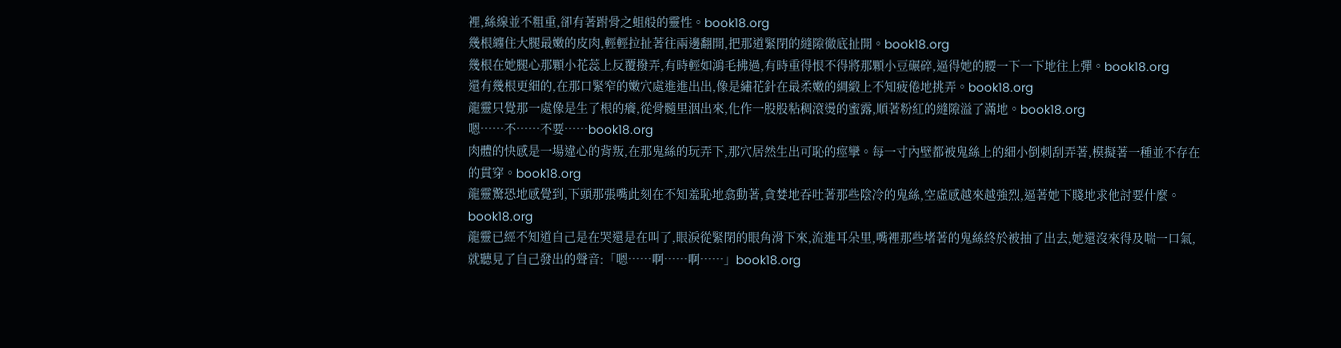裡,絲線並不粗重,卻有著跗骨之蛆般的靈性。book18.org
幾根纏住大腿最嫩的皮肉,輕輕拉扯著往兩邊翻開,把那道緊閉的縫隙徹底扯開。book18.org
幾根在她腿心那顆小花蕊上反覆撥弄,有時輕如鴻毛拂過,有時重得恨不得將那顆小豆碾碎,逼得她的腰一下一下地往上彈。book18.org
還有幾根更細的,在那口緊窄的嫩穴處進進出出,像是繡花針在最柔嫩的綢緞上不知疲倦地挑弄。book18.org
龍靈只覺那一處像是生了根的癢,從骨髓里洇出來,化作一股股粘稠滾燙的蜜露,順著粉紅的縫隙溢了滿地。book18.org
嗯……不……不要……book18.org
肉體的快感是一場違心的背叛,在那鬼絲的玩弄下,那穴居然生出可恥的痙攣。每一寸內壁都被鬼絲上的細小倒刺刮弄著,模擬著一種並不存在的貫穿。book18.org
龍靈驚恐地感覺到,下頭那張嘴此刻在不知羞恥地翕動著,貪婪地吞吐著那些陰冷的鬼絲,空虛感越來越強烈,逼著她下賤地求他討要什麼。book18.org
龍靈已經不知道自己是在哭還是在叫了,眼淚從緊閉的眼角滑下來,流進耳朵里,嘴裡那些堵著的鬼絲終於被抽了出去,她還沒來得及喘一口氣,就聽見了自己發出的聲音:「嗯……啊……啊……」book18.org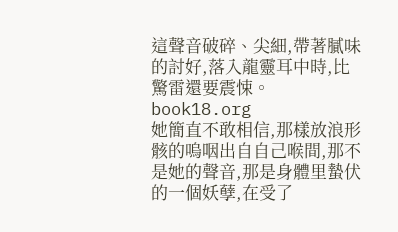這聲音破碎、尖細,帶著膩味的討好,落入龍靈耳中時,比驚雷還要震悚。book18.org
她簡直不敢相信,那樣放浪形骸的嗚咽出自自己喉間,那不是她的聲音,那是身體里蟄伏的一個妖孽,在受了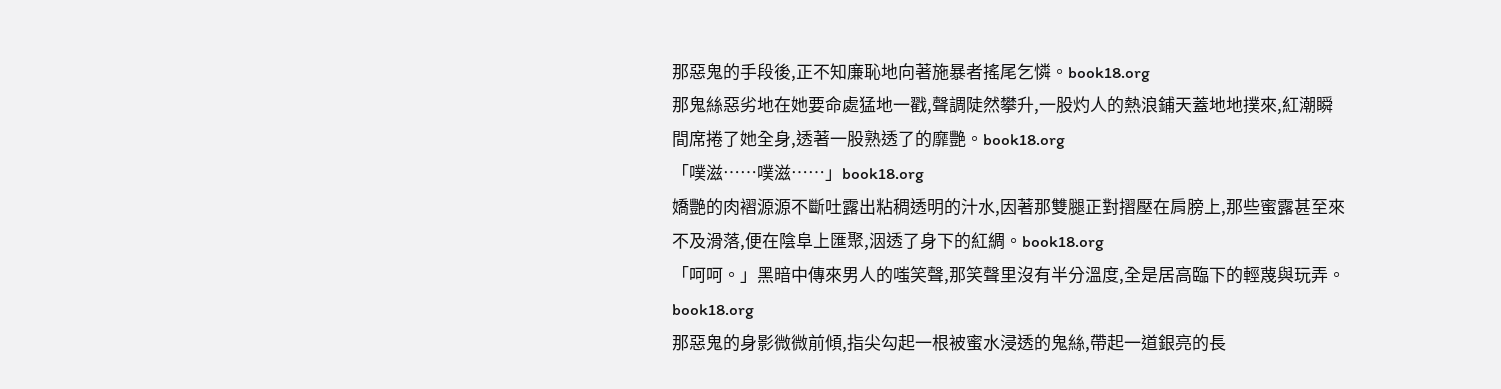那惡鬼的手段後,正不知廉恥地向著施暴者搖尾乞憐。book18.org
那鬼絲惡劣地在她要命處猛地一戳,聲調陡然攀升,一股灼人的熱浪鋪天蓋地地撲來,紅潮瞬間席捲了她全身,透著一股熟透了的靡艷。book18.org
「噗滋……噗滋……」book18.org
嬌艷的肉褶源源不斷吐露出粘稠透明的汁水,因著那雙腿正對摺壓在肩膀上,那些蜜露甚至來不及滑落,便在陰阜上匯聚,洇透了身下的紅綢。book18.org
「呵呵。」黑暗中傳來男人的嗤笑聲,那笑聲里沒有半分溫度,全是居高臨下的輕蔑與玩弄。book18.org
那惡鬼的身影微微前傾,指尖勾起一根被蜜水浸透的鬼絲,帶起一道銀亮的長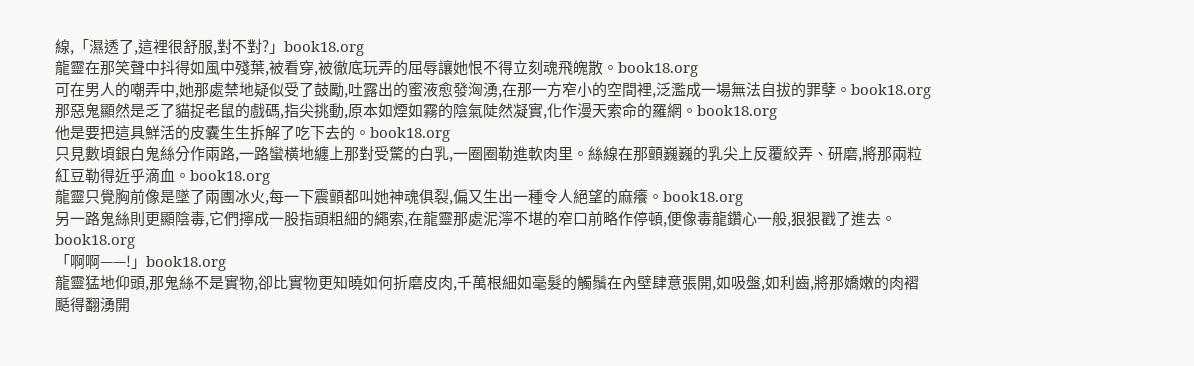線,「濕透了,這裡很舒服,對不對?」book18.org
龍靈在那笑聲中抖得如風中殘葉,被看穿,被徹底玩弄的屈辱讓她恨不得立刻魂飛魄散。book18.org
可在男人的嘲弄中,她那處禁地疑似受了鼓勵,吐露出的蜜液愈發洶湧,在那一方窄小的空間裡,泛濫成一場無法自拔的罪孽。book18.org
那惡鬼顯然是乏了貓捉老鼠的戲碼,指尖挑動,原本如煙如霧的陰氣陡然凝實,化作漫天索命的羅網。book18.org
他是要把這具鮮活的皮囊生生拆解了吃下去的。book18.org
只見數頃銀白鬼絲分作兩路,一路蠻橫地纏上那對受驚的白乳,一圈圈勒進軟肉里。絲線在那顫巍巍的乳尖上反覆絞弄、研磨,將那兩粒紅豆勒得近乎滴血。book18.org
龍靈只覺胸前像是墜了兩團冰火,每一下震顫都叫她神魂俱裂,偏又生出一種令人絕望的麻癢。book18.org
另一路鬼絲則更顯陰毒,它們擰成一股指頭粗細的繩索,在龍靈那處泥濘不堪的窄口前略作停頓,便像毒龍鑽心一般,狠狠戳了進去。book18.org
「啊啊——!」book18.org
龍靈猛地仰頭,那鬼絲不是實物,卻比實物更知曉如何折磨皮肉,千萬根細如毫髮的觸鬚在內壁肆意張開,如吸盤,如利齒,將那嬌嫩的肉褶颳得翻湧開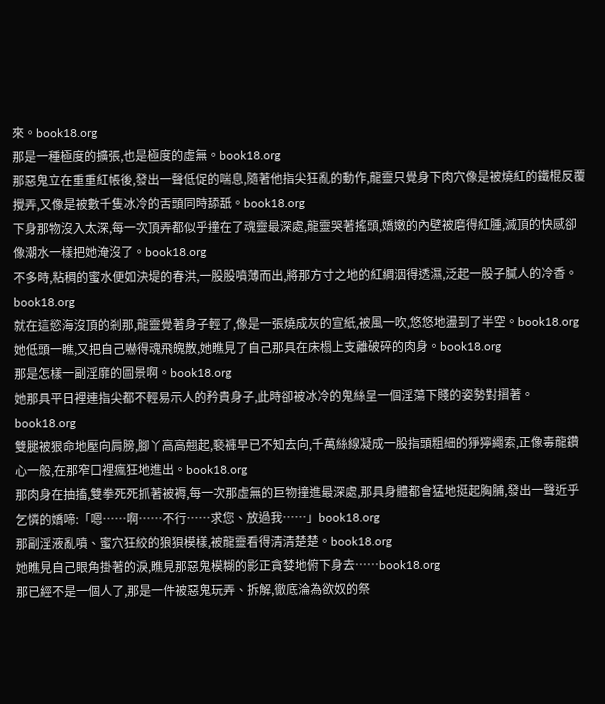來。book18.org
那是一種極度的擴張,也是極度的虛無。book18.org
那惡鬼立在重重紅帳後,發出一聲低促的喘息,隨著他指尖狂亂的動作,龍靈只覺身下肉穴像是被燒紅的鐵棍反覆攪弄,又像是被數千隻冰冷的舌頭同時舔舐。book18.org
下身那物沒入太深,每一次頂弄都似乎撞在了魂靈最深處,龍靈哭著搖頭,嬌嫩的內壁被磨得紅腫,滅頂的快感卻像潮水一樣把她淹沒了。book18.org
不多時,粘稠的蜜水便如決堤的春洪,一股股噴薄而出,將那方寸之地的紅綢洇得透濕,泛起一股子膩人的冷香。book18.org
就在這慾海沒頂的剎那,龍靈覺著身子輕了,像是一張燒成灰的宣紙,被風一吹,悠悠地盪到了半空。book18.org
她低頭一瞧,又把自己嚇得魂飛魄散,她瞧見了自己那具在床榻上支離破碎的肉身。book18.org
那是怎樣一副淫靡的圖景啊。book18.org
她那具平日裡連指尖都不輕易示人的矜貴身子,此時卻被冰冷的鬼絲呈一個淫蕩下賤的姿勢對摺著。book18.org
雙腿被狠命地壓向肩膀,腳丫高高翹起,褻褲早已不知去向,千萬絲線凝成一股指頭粗細的猙獰繩索,正像毒龍鑽心一般,在那窄口裡瘋狂地進出。book18.org
那肉身在抽搐,雙拳死死抓著被褥,每一次那虛無的巨物撞進最深處,那具身體都會猛地挺起胸脯,發出一聲近乎乞憐的嬌啼:「嗯……啊……不行……求您、放過我……」book18.org
那副淫液亂噴、蜜穴狂絞的狼狽模樣,被龍靈看得清清楚楚。book18.org
她瞧見自己眼角掛著的淚,瞧見那惡鬼模糊的影正貪婪地俯下身去……book18.org
那已經不是一個人了,那是一件被惡鬼玩弄、拆解,徹底淪為欲奴的祭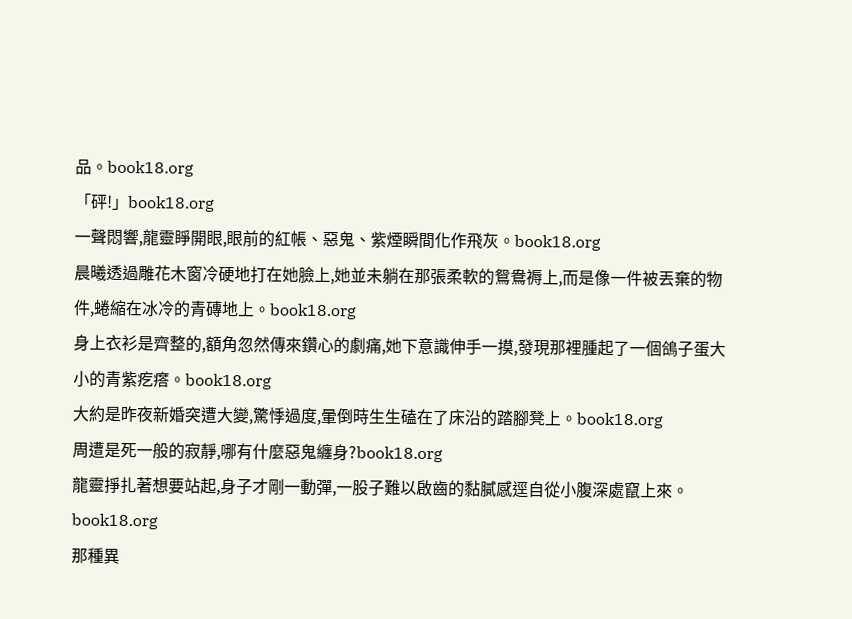品。book18.org
「砰!」book18.org
一聲悶響,龍靈睜開眼,眼前的紅帳、惡鬼、紫煙瞬間化作飛灰。book18.org
晨曦透過雕花木窗冷硬地打在她臉上,她並未躺在那張柔軟的鴛鴦褥上,而是像一件被丟棄的物件,蜷縮在冰冷的青磚地上。book18.org
身上衣衫是齊整的,額角忽然傳來鑽心的劇痛,她下意識伸手一摸,發現那裡腫起了一個鴿子蛋大小的青紫疙瘩。book18.org
大約是昨夜新婚突遭大變,驚悸過度,暈倒時生生磕在了床沿的踏腳凳上。book18.org
周遭是死一般的寂靜,哪有什麼惡鬼纏身?book18.org
龍靈掙扎著想要站起,身子才剛一動彈,一股子難以啟齒的黏膩感逕自從小腹深處竄上來。book18.org
那種異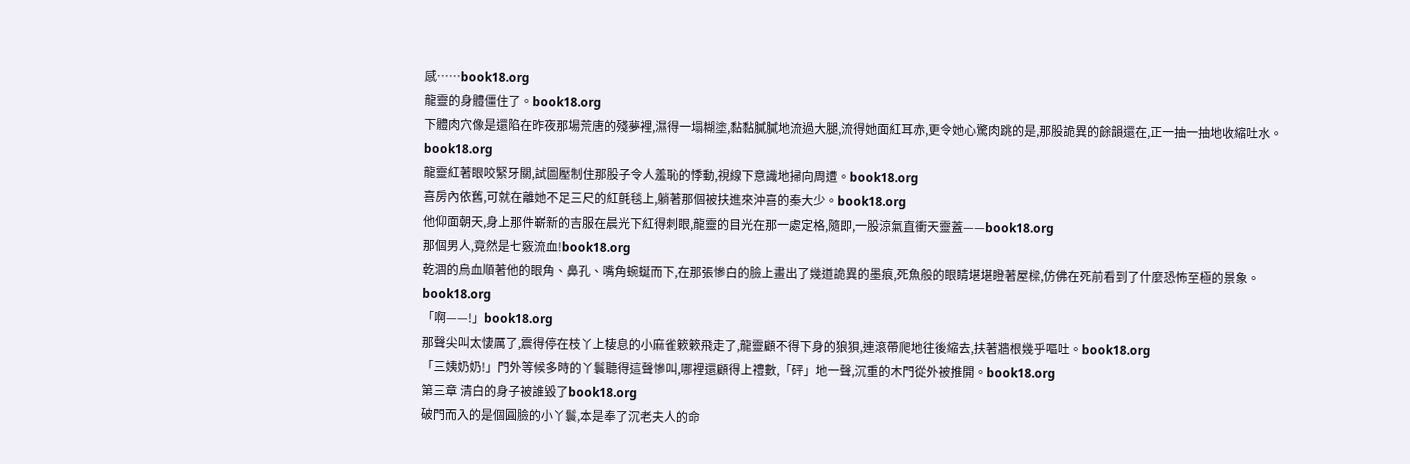感……book18.org
龍靈的身體僵住了。book18.org
下體肉穴像是還陷在昨夜那場荒唐的殘夢裡,濕得一塌糊塗,黏黏膩膩地流過大腿,流得她面紅耳赤,更令她心驚肉跳的是,那股詭異的餘韻還在,正一抽一抽地收縮吐水。book18.org
龍靈紅著眼咬緊牙關,試圖壓制住那股子令人羞恥的悸動,視線下意識地掃向周遭。book18.org
喜房內依舊,可就在離她不足三尺的紅氈毯上,躺著那個被扶進來沖喜的秦大少。book18.org
他仰面朝天,身上那件嶄新的吉服在晨光下紅得刺眼,龍靈的目光在那一處定格,隨即,一股涼氣直衝天靈蓋——book18.org
那個男人,竟然是七竅流血!book18.org
乾涸的烏血順著他的眼角、鼻孔、嘴角蜿蜒而下,在那張慘白的臉上畫出了幾道詭異的墨痕,死魚般的眼睛堪堪瞪著屋樑,仿佛在死前看到了什麼恐怖至極的景象。book18.org
「啊——!」book18.org
那聲尖叫太悽厲了,震得停在枝丫上棲息的小麻雀簌簌飛走了,龍靈顧不得下身的狼狽,連滾帶爬地往後縮去,扶著牆根幾乎嘔吐。book18.org
「三姨奶奶!」門外等候多時的丫鬟聽得這聲慘叫,哪裡還顧得上禮數,「砰」地一聲,沉重的木門從外被推開。book18.org
第三章 清白的身子被誰毀了book18.org
破門而入的是個圓臉的小丫鬟,本是奉了沉老夫人的命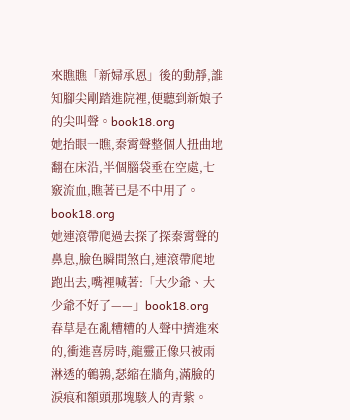來瞧瞧「新婦承恩」後的動靜,誰知腳尖剛踏進院裡,便聽到新娘子的尖叫聲。book18.org
她抬眼一瞧,秦霄聲整個人扭曲地翻在床沿,半個腦袋垂在空處,七竅流血,瞧著已是不中用了。book18.org
她連滾帶爬過去探了探秦霄聲的鼻息,臉色瞬間煞白,連滾帶爬地跑出去,嘴裡喊著:「大少爺、大少爺不好了——」book18.org
春草是在亂糟糟的人聲中擠進來的,衝進喜房時,龍靈正像只被雨淋透的鵪鶉,瑟縮在牆角,滿臉的淚痕和額頭那塊駭人的青紫。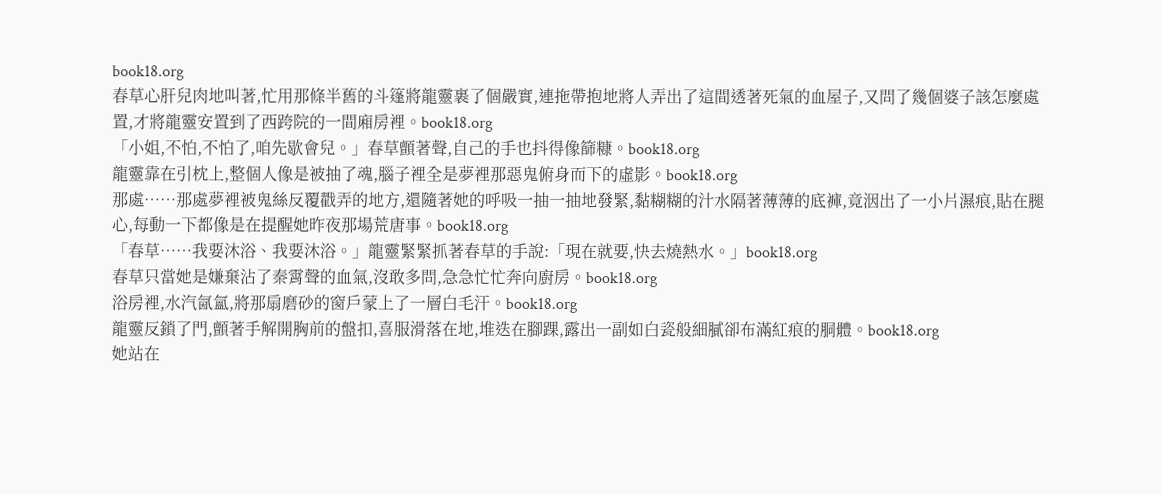book18.org
春草心肝兒肉地叫著,忙用那條半舊的斗篷將龍靈裹了個嚴實,連拖帶抱地將人弄出了這間透著死氣的血屋子,又問了幾個婆子該怎麼處置,才將龍靈安置到了西跨院的一間廂房裡。book18.org
「小姐,不怕,不怕了,咱先歇會兒。」春草顫著聲,自己的手也抖得像篩糠。book18.org
龍靈靠在引枕上,整個人像是被抽了魂,腦子裡全是夢裡那惡鬼俯身而下的虛影。book18.org
那處……那處夢裡被鬼絲反覆戳弄的地方,還隨著她的呼吸一抽一抽地發緊,黏糊糊的汁水隔著薄薄的底褲,竟洇出了一小片濕痕,貼在腿心,每動一下都像是在提醒她昨夜那場荒唐事。book18.org
「春草……我要沐浴、我要沐浴。」龍靈緊緊抓著春草的手說:「現在就要,快去燒熱水。」book18.org
春草只當她是嫌棄沾了秦霄聲的血氣,沒敢多問,急急忙忙奔向廚房。book18.org
浴房裡,水汽氤氳,將那扇磨砂的窗戶蒙上了一層白毛汗。book18.org
龍靈反鎖了門,顫著手解開胸前的盤扣,喜服滑落在地,堆迭在腳踝,露出一副如白瓷般細膩卻布滿紅痕的胴體。book18.org
她站在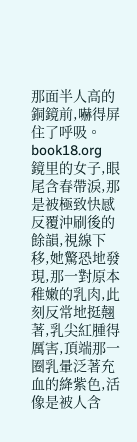那面半人高的銅鏡前,嚇得屏住了呼吸。book18.org
鏡里的女子,眼尾含春帶淚,那是被極致快感反覆沖刷後的餘韻,視線下移,她驚恐地發現,那一對原本稚嫩的乳肉,此刻反常地挺翹著,乳尖紅腫得厲害,頂端那一圈乳暈泛著充血的絳紫色,活像是被人含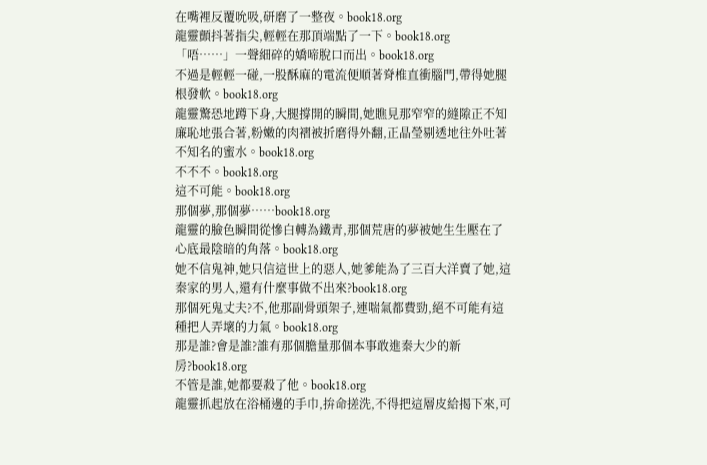在嘴裡反覆吮吸,研磨了一整夜。book18.org
龍靈顫抖著指尖,輕輕在那頂端點了一下。book18.org
「唔……」一聲細碎的嬌啼脫口而出。book18.org
不過是輕輕一碰,一股酥麻的電流便順著脊椎直衝腦門,帶得她腿根發軟。book18.org
龍靈驚恐地蹲下身,大腿撐開的瞬間,她瞧見那窄窄的縫隙正不知廉恥地張合著,粉嫩的肉褶被折磨得外翻,正晶瑩剔透地往外吐著不知名的蜜水。book18.org
不不不。book18.org
這不可能。book18.org
那個夢,那個夢……book18.org
龍靈的臉色瞬間從慘白轉為鐵青,那個荒唐的夢被她生生壓在了心底最陰暗的角落。book18.org
她不信鬼神,她只信這世上的惡人,她爹能為了三百大洋賣了她,這秦家的男人,還有什麼事做不出來?book18.org
那個死鬼丈夫?不,他那副骨頭架子,連喘氣都費勁,絕不可能有這種把人弄壞的力氣。book18.org
那是誰?會是誰?誰有那個膽量那個本事敢進秦大少的新房?book18.org
不管是誰,她都要殺了他。book18.org
龍靈抓起放在浴桶邊的手巾,拚命搓洗,不得把這層皮給揭下來,可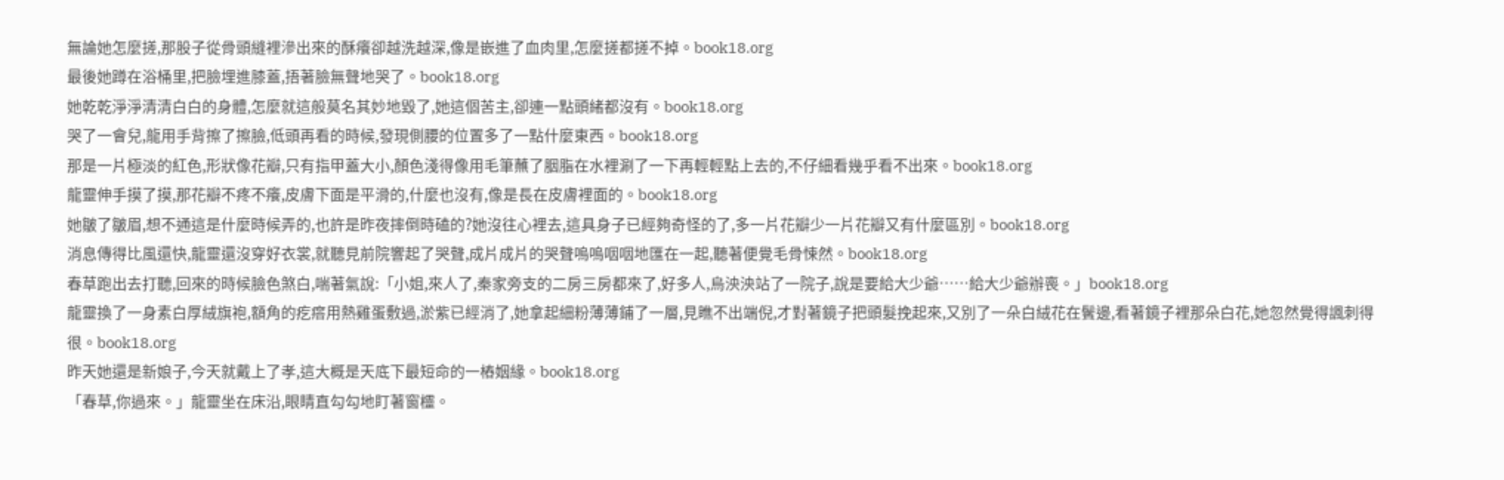無論她怎麼搓,那股子從骨頭縫裡滲出來的酥癢卻越洗越深,像是嵌進了血肉里,怎麼搓都搓不掉。book18.org
最後她蹲在浴桶里,把臉埋進膝蓋,捂著臉無聲地哭了。book18.org
她乾乾淨淨清清白白的身體,怎麼就這般莫名其妙地毀了,她這個苦主,卻連一點頭緒都沒有。book18.org
哭了一會兒,龍用手背擦了擦臉,低頭再看的時候,發現側腰的位置多了一點什麼東西。book18.org
那是一片極淡的紅色,形狀像花瓣,只有指甲蓋大小,顏色淺得像用毛筆蘸了胭脂在水裡涮了一下再輕輕點上去的,不仔細看幾乎看不出來。book18.org
龍靈伸手摸了摸,那花瓣不疼不癢,皮膚下面是平滑的,什麼也沒有,像是長在皮膚裡面的。book18.org
她皺了皺眉,想不通這是什麼時候弄的,也許是昨夜摔倒時磕的?她沒往心裡去,這具身子已經夠奇怪的了,多一片花瓣少一片花瓣又有什麼區別。book18.org
消息傳得比風還快,龍靈還沒穿好衣裳,就聽見前院響起了哭聲,成片成片的哭聲嗚嗚咽咽地匯在一起,聽著便覺毛骨悚然。book18.org
春草跑出去打聽,回來的時候臉色煞白,喘著氣說:「小姐,來人了,秦家旁支的二房三房都來了,好多人,烏泱泱站了一院子,說是要給大少爺……給大少爺辦喪。」book18.org
龍靈換了一身素白厚絨旗袍,額角的疙瘩用熱雞蛋敷過,淤紫已經消了,她拿起細粉薄薄鋪了一層,見瞧不出端倪,才對著鏡子把頭髮挽起來,又別了一朵白絨花在鬢邊,看著鏡子裡那朵白花,她忽然覺得諷刺得很。book18.org
昨天她還是新娘子,今天就戴上了孝,這大概是天底下最短命的一樁姻緣。book18.org
「春草,你過來。」龍靈坐在床沿,眼睛直勾勾地盯著窗欞。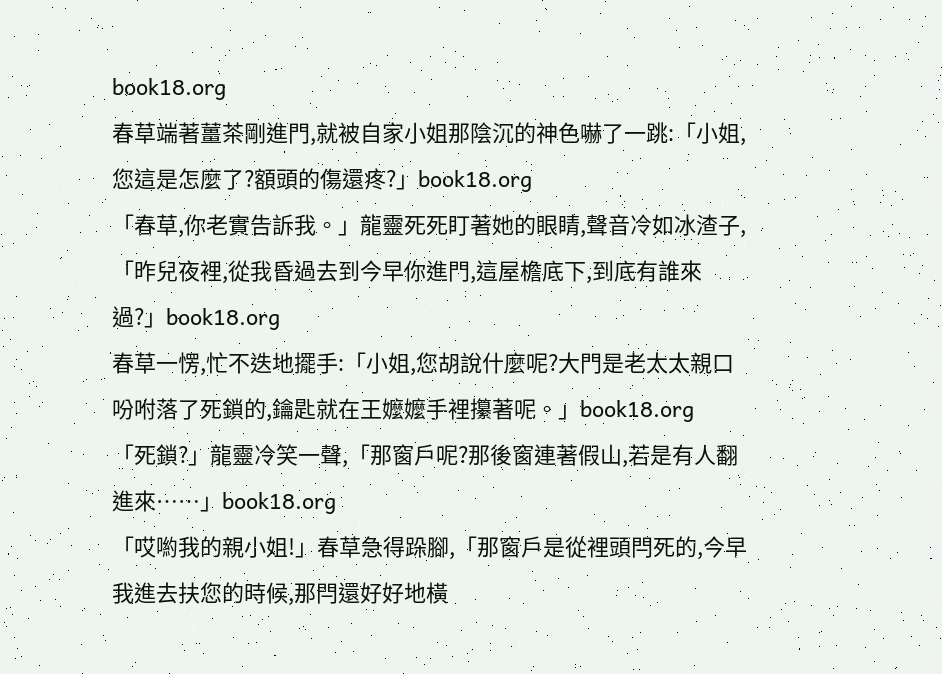book18.org
春草端著薑茶剛進門,就被自家小姐那陰沉的神色嚇了一跳:「小姐,您這是怎麼了?額頭的傷還疼?」book18.org
「春草,你老實告訴我。」龍靈死死盯著她的眼睛,聲音冷如冰渣子,「昨兒夜裡,從我昏過去到今早你進門,這屋檐底下,到底有誰來過?」book18.org
春草一愣,忙不迭地擺手:「小姐,您胡說什麼呢?大門是老太太親口吩咐落了死鎖的,鑰匙就在王嬤嬤手裡攥著呢。」book18.org
「死鎖?」龍靈冷笑一聲,「那窗戶呢?那後窗連著假山,若是有人翻進來……」book18.org
「哎喲我的親小姐!」春草急得跺腳,「那窗戶是從裡頭閂死的,今早我進去扶您的時候,那閂還好好地橫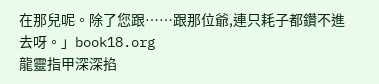在那兒呢。除了您跟……跟那位爺,連只耗子都鑽不進去呀。」book18.org
龍靈指甲深深掐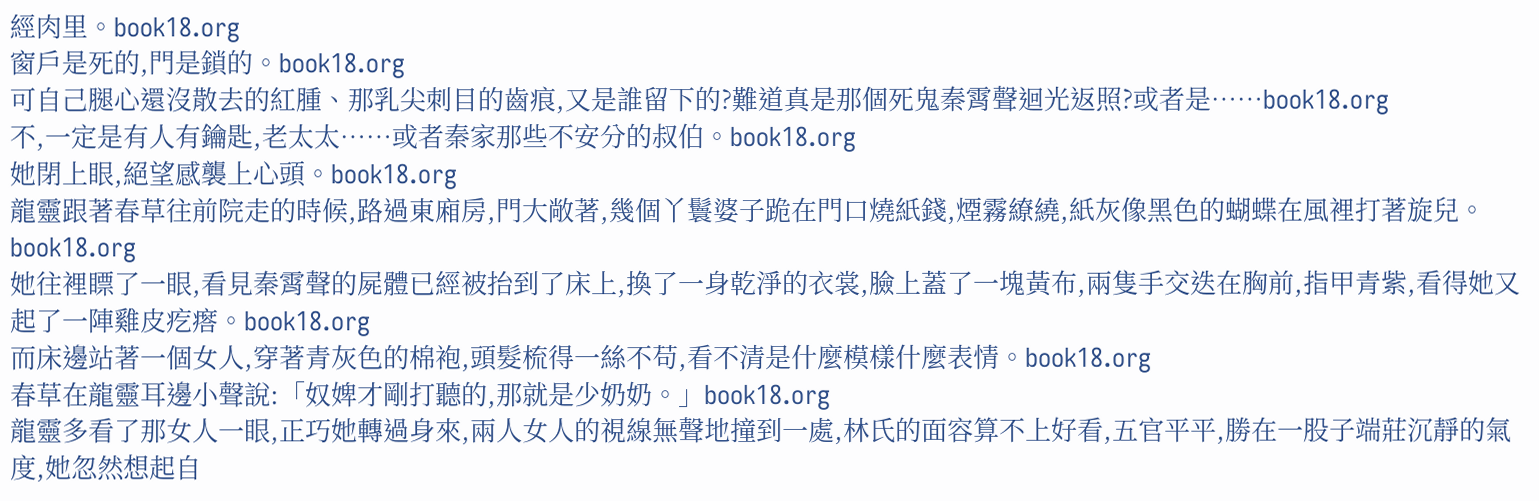經肉里。book18.org
窗戶是死的,門是鎖的。book18.org
可自己腿心還沒散去的紅腫、那乳尖刺目的齒痕,又是誰留下的?難道真是那個死鬼秦霄聲迴光返照?或者是……book18.org
不,一定是有人有鑰匙,老太太……或者秦家那些不安分的叔伯。book18.org
她閉上眼,絕望感襲上心頭。book18.org
龍靈跟著春草往前院走的時候,路過東廂房,門大敞著,幾個丫鬟婆子跪在門口燒紙錢,煙霧繚繞,紙灰像黑色的蝴蝶在風裡打著旋兒。book18.org
她往裡瞟了一眼,看見秦霄聲的屍體已經被抬到了床上,換了一身乾淨的衣裳,臉上蓋了一塊黃布,兩隻手交迭在胸前,指甲青紫,看得她又起了一陣雞皮疙瘩。book18.org
而床邊站著一個女人,穿著青灰色的棉袍,頭髮梳得一絲不苟,看不清是什麼模樣什麼表情。book18.org
春草在龍靈耳邊小聲說:「奴婢才剛打聽的,那就是少奶奶。」book18.org
龍靈多看了那女人一眼,正巧她轉過身來,兩人女人的視線無聲地撞到一處,林氏的面容算不上好看,五官平平,勝在一股子端莊沉靜的氣度,她忽然想起自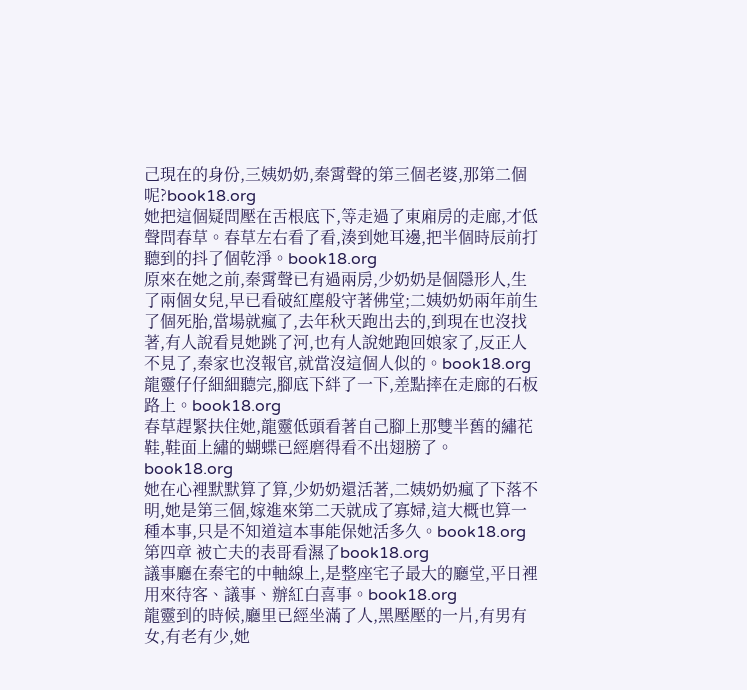己現在的身份,三姨奶奶,秦霄聲的第三個老婆,那第二個呢?book18.org
她把這個疑問壓在舌根底下,等走過了東廂房的走廊,才低聲問春草。春草左右看了看,湊到她耳邊,把半個時辰前打聽到的抖了個乾淨。book18.org
原來在她之前,秦霄聲已有過兩房,少奶奶是個隱形人,生了兩個女兒,早已看破紅塵般守著佛堂;二姨奶奶兩年前生了個死胎,當場就瘋了,去年秋天跑出去的,到現在也沒找著,有人說看見她跳了河,也有人說她跑回娘家了,反正人不見了,秦家也沒報官,就當沒這個人似的。book18.org
龍靈仔仔細細聽完,腳底下絆了一下,差點摔在走廊的石板路上。book18.org
春草趕緊扶住她,龍靈低頭看著自己腳上那雙半舊的繡花鞋,鞋面上繡的蝴蝶已經磨得看不出翅膀了。book18.org
她在心裡默默算了算,少奶奶還活著,二姨奶奶瘋了下落不明,她是第三個,嫁進來第二天就成了寡婦,這大概也算一種本事,只是不知道這本事能保她活多久。book18.org
第四章 被亡夫的表哥看濕了book18.org
議事廳在秦宅的中軸線上,是整座宅子最大的廳堂,平日裡用來待客、議事、辦紅白喜事。book18.org
龍靈到的時候,廳里已經坐滿了人,黑壓壓的一片,有男有女,有老有少,她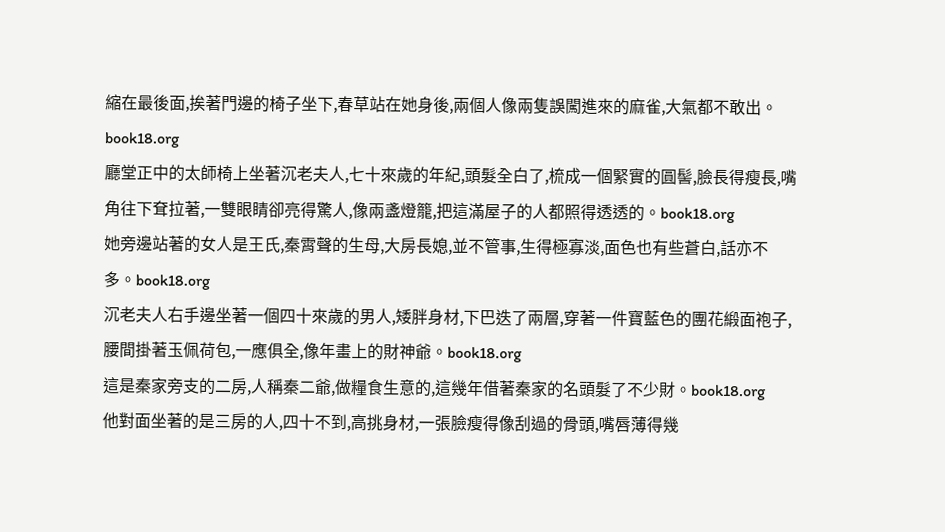縮在最後面,挨著門邊的椅子坐下,春草站在她身後,兩個人像兩隻誤闖進來的麻雀,大氣都不敢出。book18.org
廳堂正中的太師椅上坐著沉老夫人,七十來歲的年紀,頭髮全白了,梳成一個緊實的圓髻,臉長得瘦長,嘴角往下耷拉著,一雙眼睛卻亮得驚人,像兩盞燈籠,把這滿屋子的人都照得透透的。book18.org
她旁邊站著的女人是王氏,秦霄聲的生母,大房長媳,並不管事,生得極寡淡,面色也有些蒼白,話亦不多。book18.org
沉老夫人右手邊坐著一個四十來歲的男人,矮胖身材,下巴迭了兩層,穿著一件寶藍色的團花緞面袍子,腰間掛著玉佩荷包,一應俱全,像年畫上的財神爺。book18.org
這是秦家旁支的二房,人稱秦二爺,做糧食生意的,這幾年借著秦家的名頭髮了不少財。book18.org
他對面坐著的是三房的人,四十不到,高挑身材,一張臉瘦得像刮過的骨頭,嘴唇薄得幾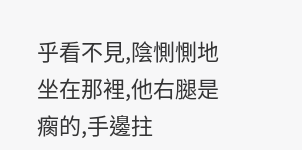乎看不見,陰惻惻地坐在那裡,他右腿是瘸的,手邊拄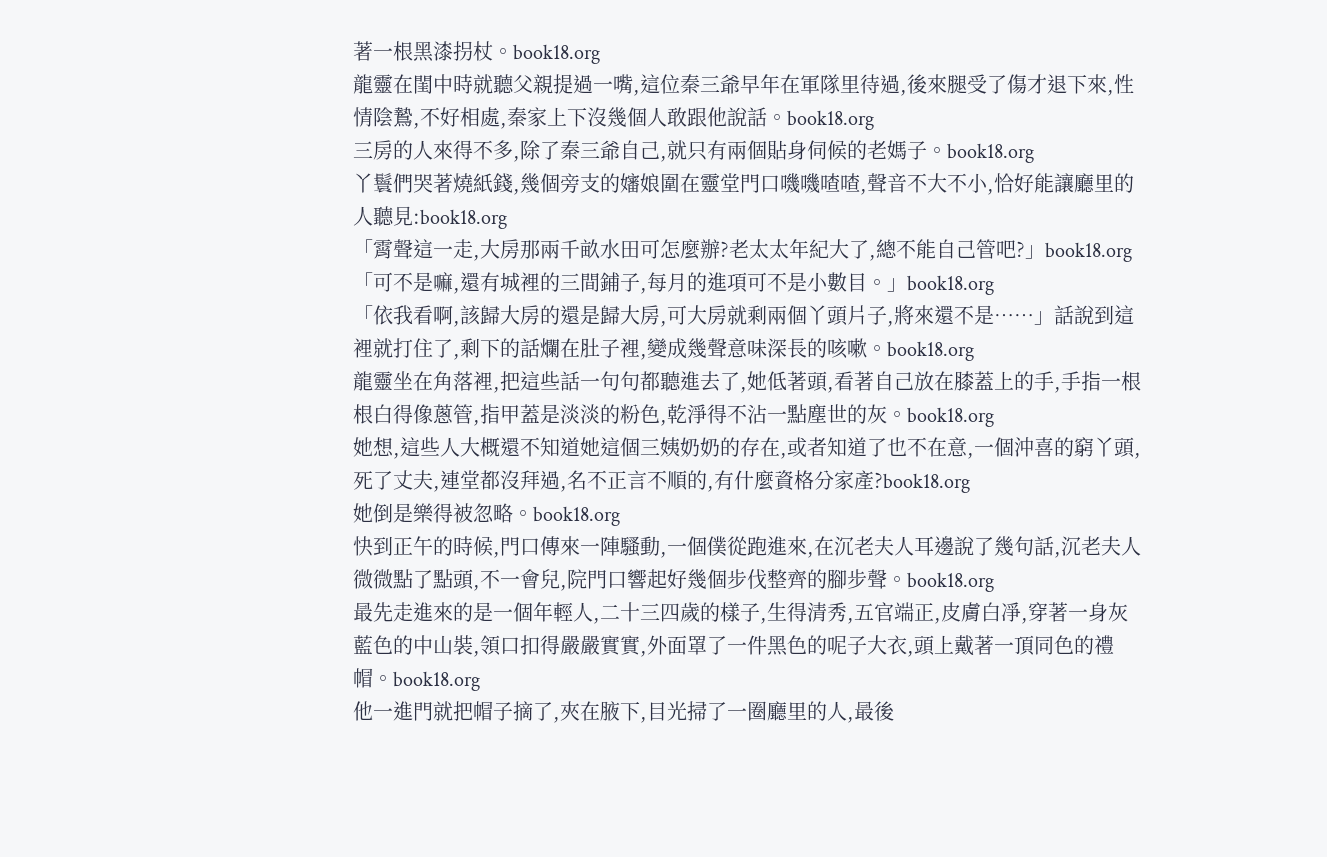著一根黑漆拐杖。book18.org
龍靈在閨中時就聽父親提過一嘴,這位秦三爺早年在軍隊里待過,後來腿受了傷才退下來,性情陰鷙,不好相處,秦家上下沒幾個人敢跟他說話。book18.org
三房的人來得不多,除了秦三爺自己,就只有兩個貼身伺候的老媽子。book18.org
丫鬟們哭著燒紙錢,幾個旁支的嬸娘圍在靈堂門口嘰嘰喳喳,聲音不大不小,恰好能讓廳里的人聽見:book18.org
「霄聲這一走,大房那兩千畝水田可怎麼辦?老太太年紀大了,總不能自己管吧?」book18.org
「可不是嘛,還有城裡的三間鋪子,每月的進項可不是小數目。」book18.org
「依我看啊,該歸大房的還是歸大房,可大房就剩兩個丫頭片子,將來還不是……」話說到這裡就打住了,剩下的話爛在肚子裡,變成幾聲意味深長的咳嗽。book18.org
龍靈坐在角落裡,把這些話一句句都聽進去了,她低著頭,看著自己放在膝蓋上的手,手指一根根白得像蔥管,指甲蓋是淡淡的粉色,乾淨得不沾一點塵世的灰。book18.org
她想,這些人大概還不知道她這個三姨奶奶的存在,或者知道了也不在意,一個沖喜的窮丫頭,死了丈夫,連堂都沒拜過,名不正言不順的,有什麼資格分家產?book18.org
她倒是樂得被忽略。book18.org
快到正午的時候,門口傳來一陣騷動,一個僕從跑進來,在沉老夫人耳邊說了幾句話,沉老夫人微微點了點頭,不一會兒,院門口響起好幾個步伐整齊的腳步聲。book18.org
最先走進來的是一個年輕人,二十三四歲的樣子,生得清秀,五官端正,皮膚白凈,穿著一身灰藍色的中山裝,領口扣得嚴嚴實實,外面罩了一件黑色的呢子大衣,頭上戴著一頂同色的禮帽。book18.org
他一進門就把帽子摘了,夾在腋下,目光掃了一圈廳里的人,最後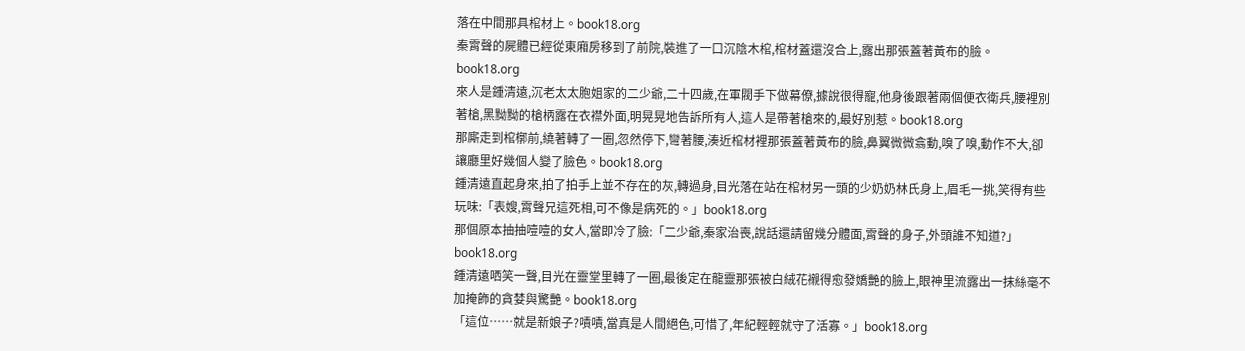落在中間那具棺材上。book18.org
秦霄聲的屍體已經從東廂房移到了前院,裝進了一口沉陰木棺,棺材蓋還沒合上,露出那張蓋著黃布的臉。book18.org
來人是鍾清遠,沉老太太胞姐家的二少爺,二十四歲,在軍閥手下做幕僚,據說很得寵,他身後跟著兩個便衣衛兵,腰裡別著槍,黑黝黝的槍柄露在衣襟外面,明晃晃地告訴所有人,這人是帶著槍來的,最好別惹。book18.org
那廝走到棺槨前,繞著轉了一圈,忽然停下,彎著腰,湊近棺材裡那張蓋著黃布的臉,鼻翼微微翕動,嗅了嗅,動作不大,卻讓廳里好幾個人變了臉色。book18.org
鍾清遠直起身來,拍了拍手上並不存在的灰,轉過身,目光落在站在棺材另一頭的少奶奶林氏身上,眉毛一挑,笑得有些玩味:「表嫂,霄聲兄這死相,可不像是病死的。」book18.org
那個原本抽抽噎噎的女人,當即冷了臉:「二少爺,秦家治喪,說話還請留幾分體面,霄聲的身子,外頭誰不知道?」book18.org
鍾清遠哂笑一聲,目光在靈堂里轉了一圈,最後定在龍靈那張被白絨花襯得愈發嬌艷的臉上,眼神里流露出一抹絲毫不加掩飾的貪婪與驚艷。book18.org
「這位……就是新娘子?嘖嘖,當真是人間絕色,可惜了,年紀輕輕就守了活寡。」book18.org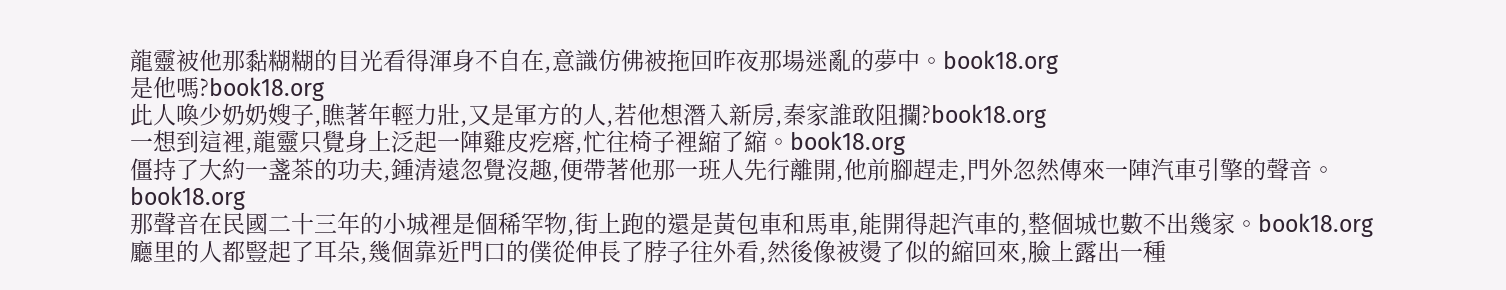龍靈被他那黏糊糊的目光看得渾身不自在,意識仿佛被拖回昨夜那場迷亂的夢中。book18.org
是他嗎?book18.org
此人喚少奶奶嫂子,瞧著年輕力壯,又是軍方的人,若他想潛入新房,秦家誰敢阻攔?book18.org
一想到這裡,龍靈只覺身上泛起一陣雞皮疙瘩,忙往椅子裡縮了縮。book18.org
僵持了大約一盞茶的功夫,鍾清遠忽覺沒趣,便帶著他那一班人先行離開,他前腳趕走,門外忽然傳來一陣汽車引擎的聲音。book18.org
那聲音在民國二十三年的小城裡是個稀罕物,街上跑的還是黃包車和馬車,能開得起汽車的,整個城也數不出幾家。book18.org
廳里的人都豎起了耳朵,幾個靠近門口的僕從伸長了脖子往外看,然後像被燙了似的縮回來,臉上露出一種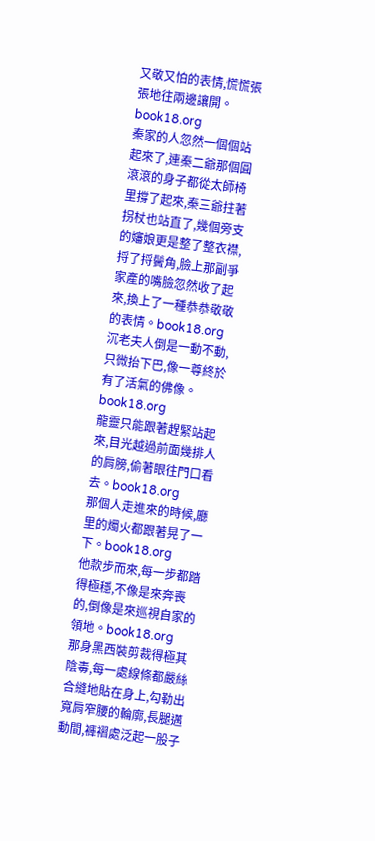又敬又怕的表情,慌慌張張地往兩邊讓開。book18.org
秦家的人忽然一個個站起來了,連秦二爺那個圓滾滾的身子都從太師椅里撐了起來,秦三爺拄著拐杖也站直了,幾個旁支的嬸娘更是整了整衣襟,捋了捋鬢角,臉上那副爭家產的嘴臉忽然收了起來,換上了一種恭恭敬敬的表情。book18.org
沉老夫人倒是一動不動,只微抬下巴,像一尊終於有了活氣的佛像。book18.org
龍靈只能跟著趕緊站起來,目光越過前面幾排人的肩膀,偷著眼往門口看去。book18.org
那個人走進來的時候,廳里的燭火都跟著晃了一下。book18.org
他款步而來,每一步都踏得極穩,不像是來奔喪的,倒像是來巡視自家的領地。book18.org
那身黑西裝剪裁得極其陰毒,每一處線條都嚴絲合縫地貼在身上,勾勒出寬肩窄腰的輪廓,長腿邁動間,褲褶處泛起一股子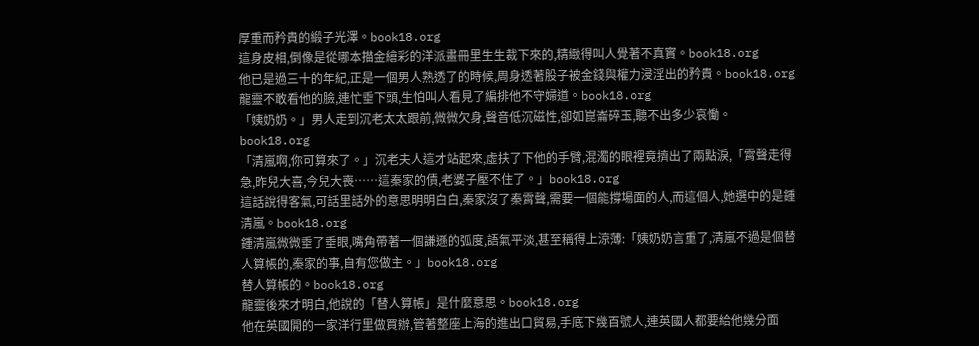厚重而矜貴的緞子光澤。book18.org
這身皮相,倒像是從哪本描金繪彩的洋派畫冊里生生裁下來的,精緻得叫人覺著不真實。book18.org
他已是過三十的年紀,正是一個男人熟透了的時候,周身透著股子被金錢與權力浸淫出的矜貴。book18.org
龍靈不敢看他的臉,連忙垂下頭,生怕叫人看見了編排他不守婦道。book18.org
「姨奶奶。」男人走到沉老太太跟前,微微欠身,聲音低沉磁性,卻如崑崙碎玉,聽不出多少哀慟。book18.org
「清嵐啊,你可算來了。」沉老夫人這才站起來,虛扶了下他的手臂,混濁的眼裡竟擠出了兩點淚,「霄聲走得急,昨兒大喜,今兒大喪……這秦家的債,老婆子壓不住了。」book18.org
這話說得客氣,可話里話外的意思明明白白,秦家沒了秦霄聲,需要一個能撐場面的人,而這個人,她選中的是鍾清嵐。book18.org
鍾清嵐微微垂了垂眼,嘴角帶著一個謙遜的弧度,語氣平淡,甚至稱得上涼薄:「姨奶奶言重了,清嵐不過是個替人算帳的,秦家的事,自有您做主。」book18.org
替人算帳的。book18.org
龍靈後來才明白,他說的「替人算帳」是什麼意思。book18.org
他在英國開的一家洋行里做買辦,管著整座上海的進出口貿易,手底下幾百號人,連英國人都要給他幾分面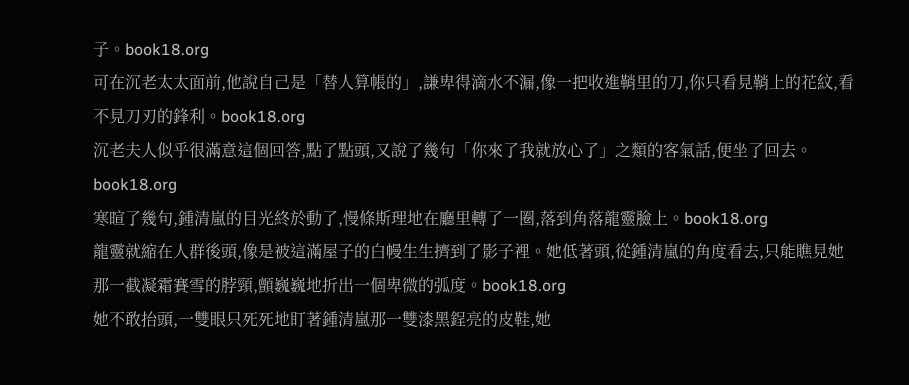子。book18.org
可在沉老太太面前,他說自己是「替人算帳的」,謙卑得滴水不漏,像一把收進鞘里的刀,你只看見鞘上的花紋,看不見刀刃的鋒利。book18.org
沉老夫人似乎很滿意這個回答,點了點頭,又說了幾句「你來了我就放心了」之類的客氣話,便坐了回去。book18.org
寒暄了幾句,鍾清嵐的目光終於動了,慢條斯理地在廳里轉了一圈,落到角落龍靈臉上。book18.org
龍靈就縮在人群後頭,像是被這滿屋子的白幔生生擠到了影子裡。她低著頭,從鍾清嵐的角度看去,只能瞧見她那一截凝霜賽雪的脖頸,顫巍巍地折出一個卑微的弧度。book18.org
她不敢抬頭,一雙眼只死死地盯著鍾清嵐那一雙漆黑鋥亮的皮鞋,她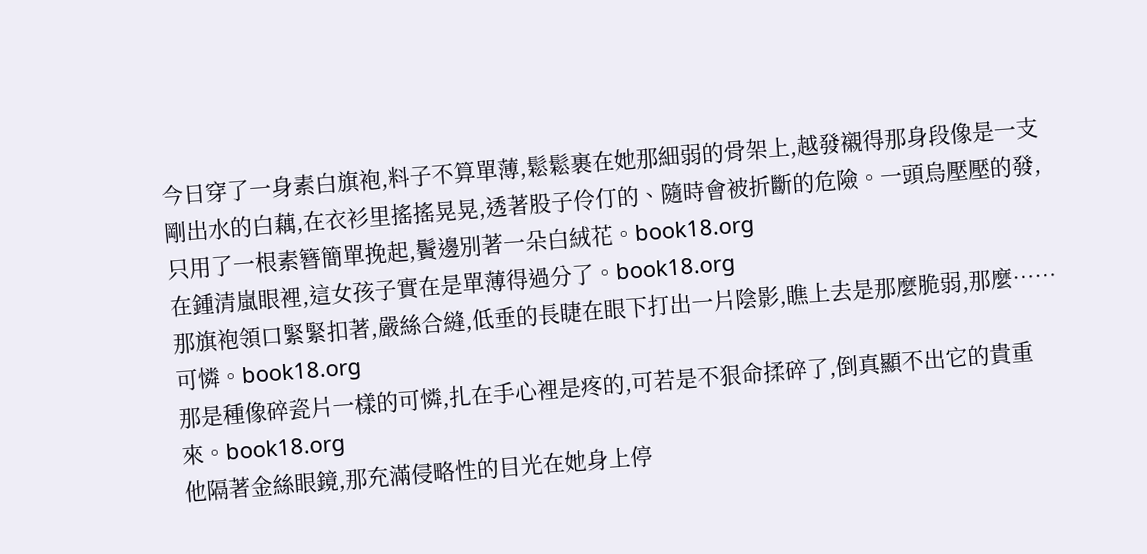今日穿了一身素白旗袍,料子不算單薄,鬆鬆裹在她那細弱的骨架上,越發襯得那身段像是一支剛出水的白藕,在衣衫里搖搖晃晃,透著股子伶仃的、隨時會被折斷的危險。一頭烏壓壓的發,只用了一根素簪簡單挽起,鬢邊別著一朵白絨花。book18.org
在鍾清嵐眼裡,這女孩子實在是單薄得過分了。book18.org
那旗袍領口緊緊扣著,嚴絲合縫,低垂的長睫在眼下打出一片陰影,瞧上去是那麼脆弱,那麼……可憐。book18.org
那是種像碎瓷片一樣的可憐,扎在手心裡是疼的,可若是不狠命揉碎了,倒真顯不出它的貴重來。book18.org
他隔著金絲眼鏡,那充滿侵略性的目光在她身上停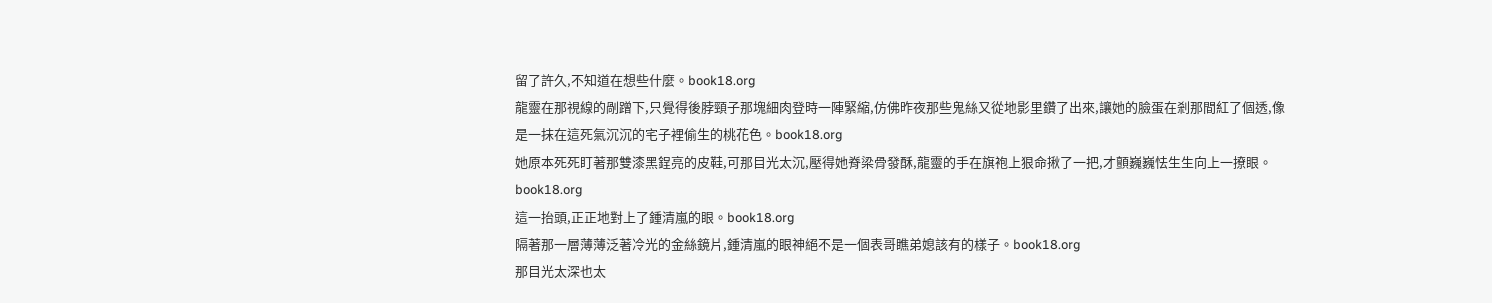留了許久,不知道在想些什麼。book18.org
龍靈在那視線的剮蹭下,只覺得後脖頸子那塊細肉登時一陣緊縮,仿佛昨夜那些鬼絲又從地影里鑽了出來,讓她的臉蛋在剎那間紅了個透,像是一抹在這死氣沉沉的宅子裡偷生的桃花色。book18.org
她原本死死盯著那雙漆黑鋥亮的皮鞋,可那目光太沉,壓得她脊梁骨發酥,龍靈的手在旗袍上狠命揪了一把,才顫巍巍怯生生向上一撩眼。book18.org
這一抬頭,正正地對上了鍾清嵐的眼。book18.org
隔著那一層薄薄泛著冷光的金絲鏡片,鍾清嵐的眼神絕不是一個表哥瞧弟媳該有的樣子。book18.org
那目光太深也太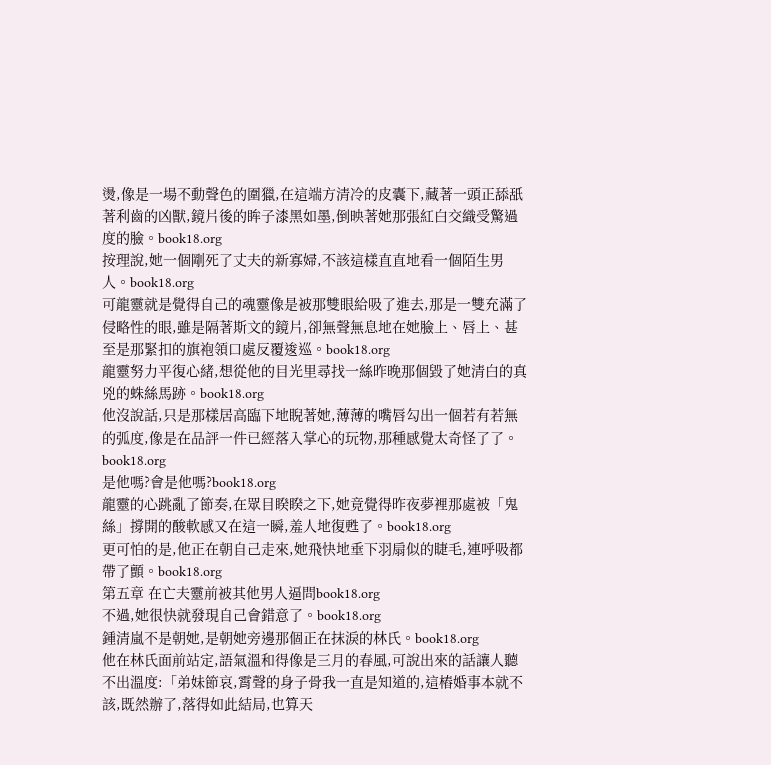燙,像是一場不動聲色的圍獵,在這端方清冷的皮囊下,藏著一頭正舔舐著利齒的凶獸,鏡片後的眸子漆黑如墨,倒映著她那張紅白交織受驚過度的臉。book18.org
按理說,她一個剛死了丈夫的新寡婦,不該這樣直直地看一個陌生男人。book18.org
可龍靈就是覺得自己的魂靈像是被那雙眼給吸了進去,那是一雙充滿了侵略性的眼,雖是隔著斯文的鏡片,卻無聲無息地在她臉上、唇上、甚至是那緊扣的旗袍領口處反覆逡巡。book18.org
龍靈努力平復心緒,想從他的目光里尋找一絲昨晚那個毀了她清白的真兇的蛛絲馬跡。book18.org
他沒說話,只是那樣居高臨下地睨著她,薄薄的嘴唇勾出一個若有若無的弧度,像是在品評一件已經落入掌心的玩物,那種感覺太奇怪了了。book18.org
是他嗎?會是他嗎?book18.org
龍靈的心跳亂了節奏,在眾目睽睽之下,她竟覺得昨夜夢裡那處被「鬼絲」撐開的酸軟感又在這一瞬,羞人地復甦了。book18.org
更可怕的是,他正在朝自己走來,她飛快地垂下羽扇似的睫毛,連呼吸都帶了顫。book18.org
第五章 在亡夫靈前被其他男人逼問book18.org
不過,她很快就發現自己會錯意了。book18.org
鍾清嵐不是朝她,是朝她旁邊那個正在抹淚的林氏。book18.org
他在林氏面前站定,語氣溫和得像是三月的春風,可說出來的話讓人聽不出溫度:「弟妹節哀,霄聲的身子骨我一直是知道的,這樁婚事本就不該,既然辦了,落得如此結局,也算天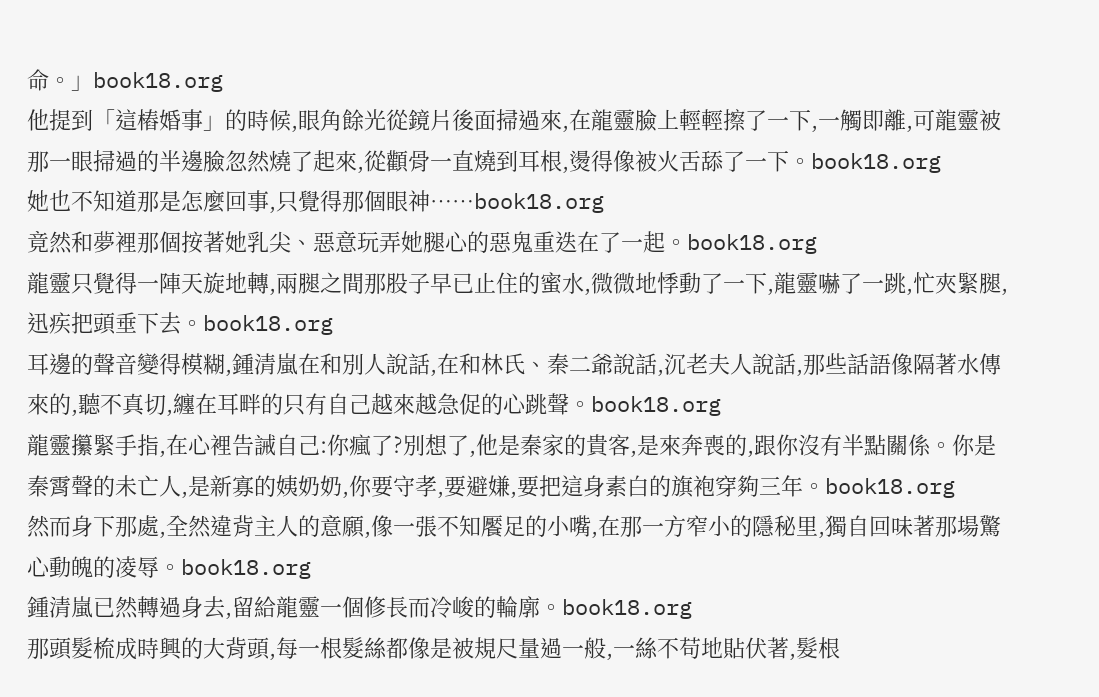命。」book18.org
他提到「這樁婚事」的時候,眼角餘光從鏡片後面掃過來,在龍靈臉上輕輕擦了一下,一觸即離,可龍靈被那一眼掃過的半邊臉忽然燒了起來,從顴骨一直燒到耳根,燙得像被火舌舔了一下。book18.org
她也不知道那是怎麼回事,只覺得那個眼神……book18.org
竟然和夢裡那個按著她乳尖、惡意玩弄她腿心的惡鬼重迭在了一起。book18.org
龍靈只覺得一陣天旋地轉,兩腿之間那股子早已止住的蜜水,微微地悸動了一下,龍靈嚇了一跳,忙夾緊腿,迅疾把頭垂下去。book18.org
耳邊的聲音變得模糊,鍾清嵐在和別人說話,在和林氏、秦二爺說話,沉老夫人說話,那些話語像隔著水傳來的,聽不真切,纏在耳畔的只有自己越來越急促的心跳聲。book18.org
龍靈攥緊手指,在心裡告誡自己:你瘋了?別想了,他是秦家的貴客,是來奔喪的,跟你沒有半點關係。你是秦霄聲的未亡人,是新寡的姨奶奶,你要守孝,要避嫌,要把這身素白的旗袍穿夠三年。book18.org
然而身下那處,全然違背主人的意願,像一張不知饜足的小嘴,在那一方窄小的隱秘里,獨自回味著那場驚心動魄的凌辱。book18.org
鍾清嵐已然轉過身去,留給龍靈一個修長而冷峻的輪廓。book18.org
那頭髮梳成時興的大背頭,每一根髮絲都像是被規尺量過一般,一絲不苟地貼伏著,髮根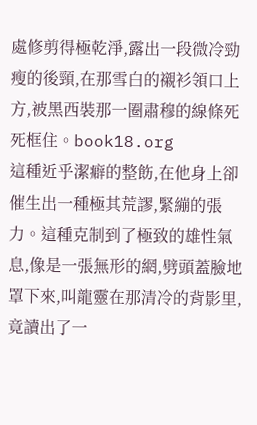處修剪得極乾淨,露出一段微冷勁瘦的後頸,在那雪白的襯衫領口上方,被黑西裝那一圈肅穆的線條死死框住。book18.org
這種近乎潔癖的整飭,在他身上卻催生出一種極其荒謬,緊繃的張力。這種克制到了極致的雄性氣息,像是一張無形的網,劈頭蓋臉地罩下來,叫龍靈在那清冷的背影里,竟讀出了一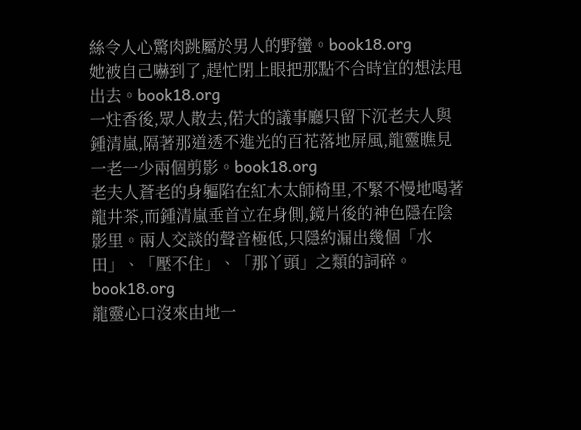絲令人心驚肉跳屬於男人的野蠻。book18.org
她被自己嚇到了,趕忙閉上眼把那點不合時宜的想法甩出去。book18.org
一炷香後,眾人散去,偌大的議事廳只留下沉老夫人與鍾清嵐,隔著那道透不進光的百花落地屏風,龍靈瞧見一老一少兩個剪影。book18.org
老夫人蒼老的身軀陷在紅木太師椅里,不緊不慢地喝著龍井茶,而鍾清嵐垂首立在身側,鏡片後的神色隱在陰影里。兩人交談的聲音極低,只隱約漏出幾個「水田」、「壓不住」、「那丫頭」之類的詞碎。book18.org
龍靈心口沒來由地一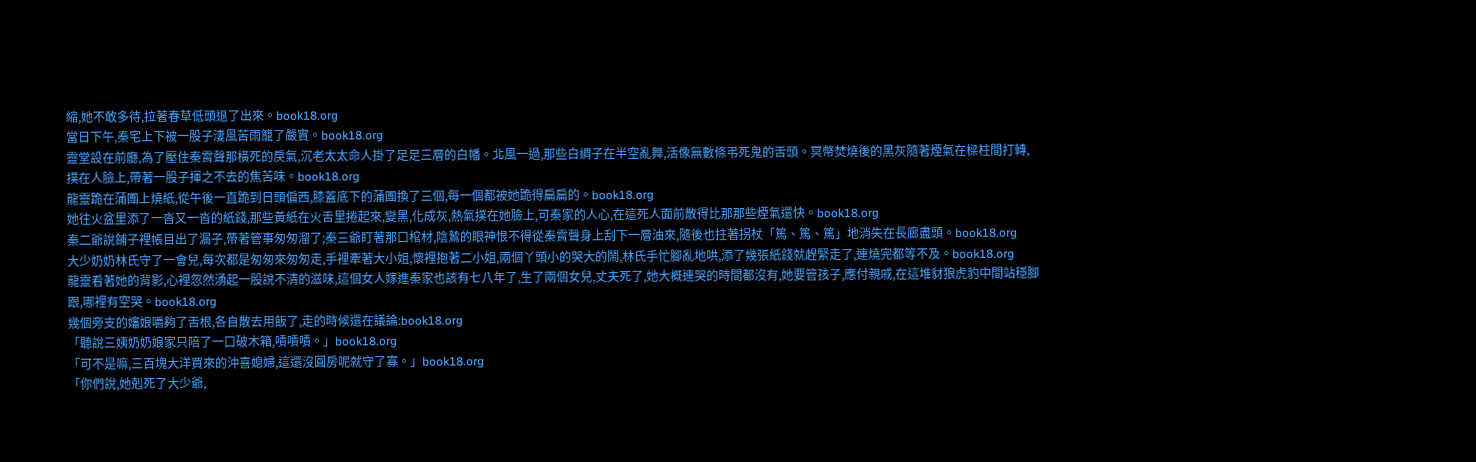縮,她不敢多待,拉著春草低頭退了出來。book18.org
當日下午,秦宅上下被一股子淒風苦雨籠了嚴實。book18.org
靈堂設在前廳,為了壓住秦霄聲那橫死的戾氣,沉老太太命人掛了足足三層的白幡。北風一過,那些白綢子在半空亂舞,活像無數條弔死鬼的舌頭。冥幣焚燒後的黑灰隨著煙氣在樑柱間打轉,撲在人臉上,帶著一股子揮之不去的焦苦味。book18.org
龍靈跪在蒲團上燒紙,從午後一直跪到日頭偏西,膝蓋底下的蒲團換了三個,每一個都被她跪得扁扁的。book18.org
她往火盆里添了一沓又一沓的紙錢,那些黃紙在火舌里捲起來,變黑,化成灰,熱氣撲在她臉上,可秦家的人心,在這死人面前散得比那那些煙氣還快。book18.org
秦二爺說鋪子裡帳目出了漏子,帶著管事匆匆溜了;秦三爺盯著那口棺材,陰鷙的眼神恨不得從秦霄聲身上刮下一層油來,隨後也拄著拐杖「篤、篤、篤」地消失在長廊盡頭。book18.org
大少奶奶林氏守了一會兒,每次都是匆匆來匆匆走,手裡牽著大小姐,懷裡抱著二小姐,兩個丫頭小的哭大的鬧,林氏手忙腳亂地哄,添了幾張紙錢就趕緊走了,連燒完都等不及。book18.org
龍靈看著她的背影,心裡忽然湧起一股說不清的滋味,這個女人嫁進秦家也該有七八年了,生了兩個女兒,丈夫死了,她大概連哭的時間都沒有,她要管孩子,應付親戚,在這堆豺狼虎豹中間站穩腳跟,哪裡有空哭。book18.org
幾個旁支的嬸娘嚼夠了舌根,各自散去用飯了,走的時候還在議論:book18.org
「聽說三姨奶奶娘家只陪了一口破木箱,嘖嘖嘖。」book18.org
「可不是嘛,三百塊大洋買來的沖喜媳婦,這還沒圓房呢就守了寡。」book18.org
「你們說,她剋死了大少爺,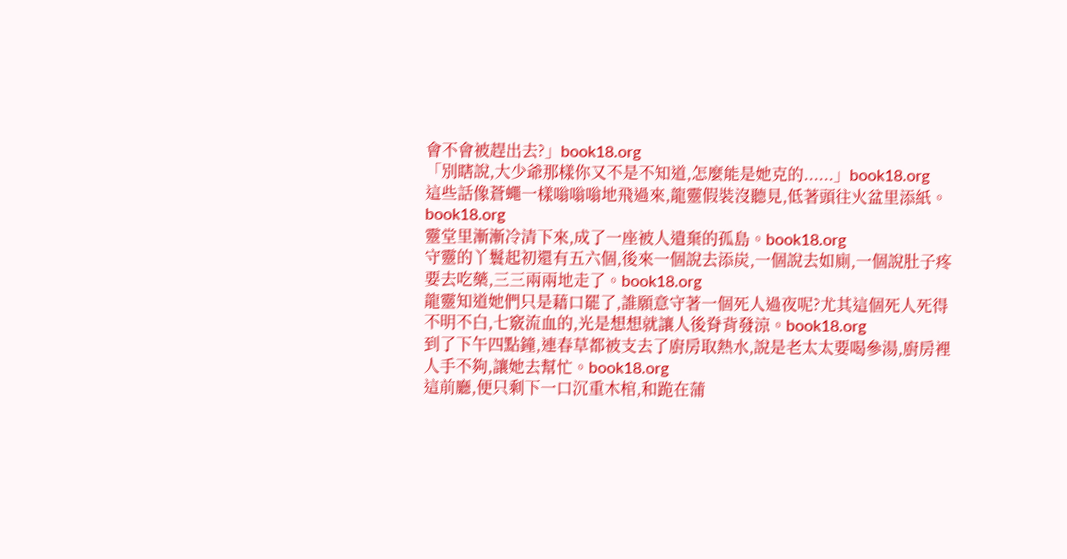會不會被趕出去?」book18.org
「別瞎說,大少爺那樣你又不是不知道,怎麼能是她克的......」book18.org
這些話像蒼蠅一樣嗡嗡嗡地飛過來,龍靈假裝沒聽見,低著頭往火盆里添紙。book18.org
靈堂里漸漸冷清下來,成了一座被人遺棄的孤島。book18.org
守靈的丫鬟起初還有五六個,後來一個說去添炭,一個說去如廁,一個說肚子疼要去吃藥,三三兩兩地走了。book18.org
龍靈知道她們只是藉口罷了,誰願意守著一個死人過夜呢?尤其這個死人死得不明不白,七竅流血的,光是想想就讓人後脊背發涼。book18.org
到了下午四點鐘,連春草都被支去了廚房取熱水,說是老太太要喝參湯,廚房裡人手不夠,讓她去幫忙。book18.org
這前廳,便只剩下一口沉重木棺,和跪在蒲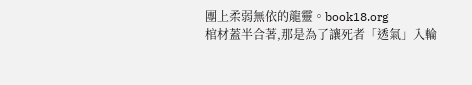團上柔弱無依的龍靈。book18.org
棺材蓋半合著,那是為了讓死者「透氣」入輪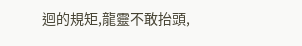迴的規矩,龍靈不敢抬頭,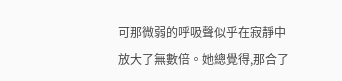可那微弱的呼吸聲似乎在寂靜中放大了無數倍。她總覺得,那合了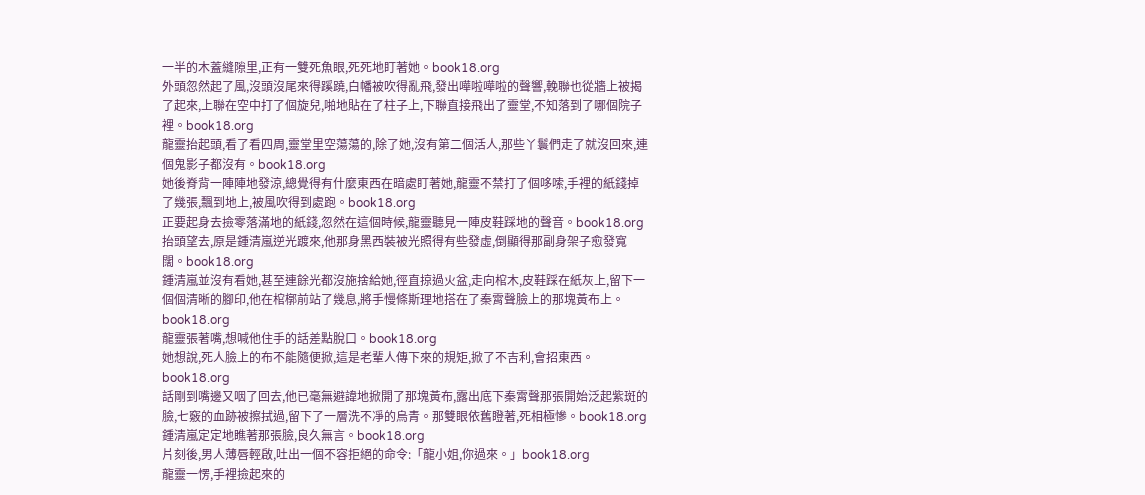一半的木蓋縫隙里,正有一雙死魚眼,死死地盯著她。book18.org
外頭忽然起了風,沒頭沒尾來得蹊蹺,白幡被吹得亂飛,發出嘩啦嘩啦的聲響,輓聯也從牆上被揭了起來,上聯在空中打了個旋兒,啪地貼在了柱子上,下聯直接飛出了靈堂,不知落到了哪個院子裡。book18.org
龍靈抬起頭,看了看四周,靈堂里空蕩蕩的,除了她,沒有第二個活人,那些丫鬟們走了就沒回來,連個鬼影子都沒有。book18.org
她後脊背一陣陣地發涼,總覺得有什麼東西在暗處盯著她,龍靈不禁打了個哆嗦,手裡的紙錢掉了幾張,飄到地上,被風吹得到處跑。book18.org
正要起身去撿零落滿地的紙錢,忽然在這個時候,龍靈聽見一陣皮鞋踩地的聲音。book18.org
抬頭望去,原是鍾清嵐逆光踱來,他那身黑西裝被光照得有些發虛,倒顯得那副身架子愈發寬闊。book18.org
鍾清嵐並沒有看她,甚至連餘光都沒施捨給她,徑直掠過火盆,走向棺木,皮鞋踩在紙灰上,留下一個個清晰的腳印,他在棺槨前站了幾息,將手慢條斯理地搭在了秦霄聲臉上的那塊黃布上。book18.org
龍靈張著嘴,想喊他住手的話差點脫口。book18.org
她想說,死人臉上的布不能隨便掀,這是老輩人傳下來的規矩,掀了不吉利,會招東西。book18.org
話剛到嘴邊又咽了回去,他已毫無避諱地掀開了那塊黃布,露出底下秦霄聲那張開始泛起紫斑的臉,七竅的血跡被擦拭過,留下了一層洗不凈的烏青。那雙眼依舊瞪著,死相極慘。book18.org
鍾清嵐定定地瞧著那張臉,良久無言。book18.org
片刻後,男人薄唇輕啟,吐出一個不容拒絕的命令:「龍小姐,你過來。」book18.org
龍靈一愣,手裡撿起來的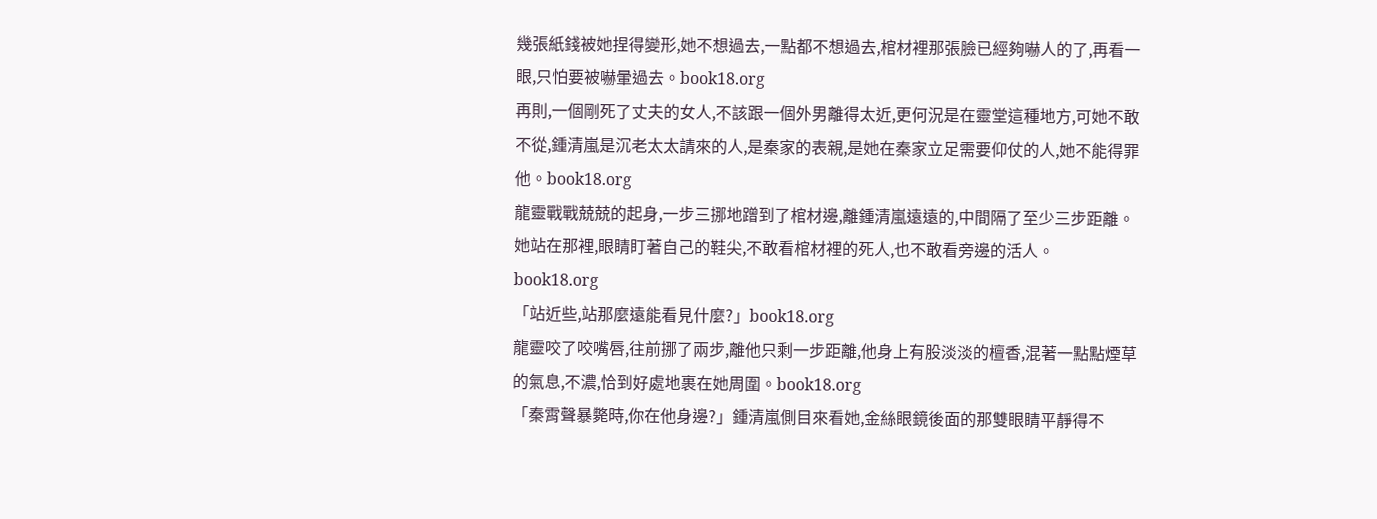幾張紙錢被她捏得變形,她不想過去,一點都不想過去,棺材裡那張臉已經夠嚇人的了,再看一眼,只怕要被嚇暈過去。book18.org
再則,一個剛死了丈夫的女人,不該跟一個外男離得太近,更何況是在靈堂這種地方,可她不敢不從,鍾清嵐是沉老太太請來的人,是秦家的表親,是她在秦家立足需要仰仗的人,她不能得罪他。book18.org
龍靈戰戰兢兢的起身,一步三挪地蹭到了棺材邊,離鍾清嵐遠遠的,中間隔了至少三步距離。她站在那裡,眼睛盯著自己的鞋尖,不敢看棺材裡的死人,也不敢看旁邊的活人。book18.org
「站近些,站那麼遠能看見什麼?」book18.org
龍靈咬了咬嘴唇,往前挪了兩步,離他只剩一步距離,他身上有股淡淡的檀香,混著一點點煙草的氣息,不濃,恰到好處地裹在她周圍。book18.org
「秦霄聲暴斃時,你在他身邊?」鍾清嵐側目來看她,金絲眼鏡後面的那雙眼睛平靜得不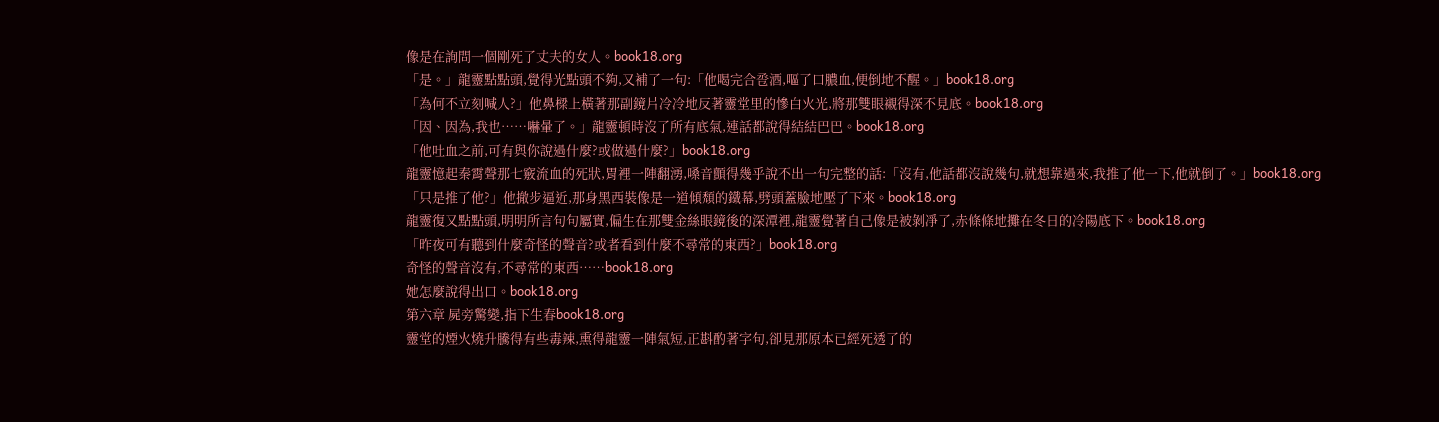像是在詢問一個剛死了丈夫的女人。book18.org
「是。」龍靈點點頭,覺得光點頭不夠,又補了一句:「他喝完合卺酒,嘔了口膿血,便倒地不醒。」book18.org
「為何不立刻喊人?」他鼻樑上橫著那副鏡片冷冷地反著靈堂里的慘白火光,將那雙眼襯得深不見底。book18.org
「因、因為,我也……嚇暈了。」龍靈頓時沒了所有底氣,連話都說得結結巴巴。book18.org
「他吐血之前,可有與你說過什麼?或做過什麼?」book18.org
龍靈憶起秦霄聲那七竅流血的死狀,胃裡一陣翻湧,嗓音顫得幾乎說不出一句完整的話:「沒有,他話都沒說幾句,就想靠過來,我推了他一下,他就倒了。」book18.org
「只是推了他?」他撤步逼近,那身黑西裝像是一道傾頹的鐵幕,劈頭蓋臉地壓了下來。book18.org
龍靈復又點點頭,明明所言句句屬實,偏生在那雙金絲眼鏡後的深潭裡,龍靈覺著自己像是被剝凈了,赤條條地攤在冬日的冷陽底下。book18.org
「昨夜可有聽到什麼奇怪的聲音?或者看到什麼不尋常的東西?」book18.org
奇怪的聲音沒有,不尋常的東西……book18.org
她怎麼說得出口。book18.org
第六章 屍旁驚變,指下生春book18.org
靈堂的煙火燒升騰得有些毒辣,熏得龍靈一陣氣短,正斟酌著字句,卻見那原本已經死透了的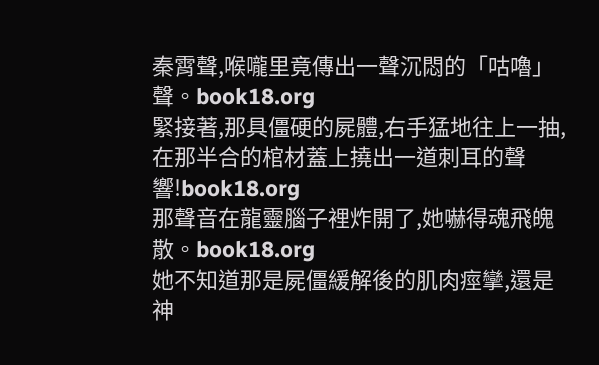秦霄聲,喉嚨里竟傳出一聲沉悶的「咕嚕」聲。book18.org
緊接著,那具僵硬的屍體,右手猛地往上一抽,在那半合的棺材蓋上撓出一道刺耳的聲響!book18.org
那聲音在龍靈腦子裡炸開了,她嚇得魂飛魄散。book18.org
她不知道那是屍僵緩解後的肌肉痙攣,還是神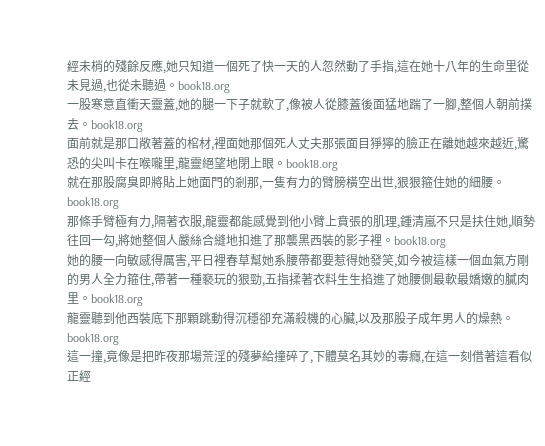經未梢的殘餘反應,她只知道一個死了快一天的人忽然動了手指,這在她十八年的生命里從未見過,也從未聽過。book18.org
一股寒意直衝天靈蓋,她的腿一下子就軟了,像被人從膝蓋後面猛地踹了一腳,整個人朝前撲去。book18.org
面前就是那口敞著蓋的棺材,裡面她那個死人丈夫那張面目猙獰的臉正在離她越來越近,驚恐的尖叫卡在喉嚨里,龍靈絕望地閉上眼。book18.org
就在那股腐臭即將貼上她面門的剎那,一隻有力的臂膀橫空出世,狠狠箍住她的細腰。book18.org
那條手臂極有力,隔著衣服,龍靈都能感覺到他小臂上賁張的肌理,鍾清嵐不只是扶住她,順勢往回一勾,將她整個人嚴絲合縫地扣進了那襲黑西裝的影子裡。book18.org
她的腰一向敏感得厲害,平日裡春草幫她系腰帶都要惹得她發笑,如今被這樣一個血氣方剛的男人全力箍住,帶著一種褻玩的狠勁,五指揉著衣料生生掐進了她腰側最軟最嬌嫩的膩肉里。book18.org
龍靈聽到他西裝底下那顆跳動得沉穩卻充滿殺機的心臟,以及那股子成年男人的燥熱。book18.org
這一撞,竟像是把昨夜那場荒淫的殘夢給撞碎了,下體莫名其妙的毒癮,在這一刻借著這看似正經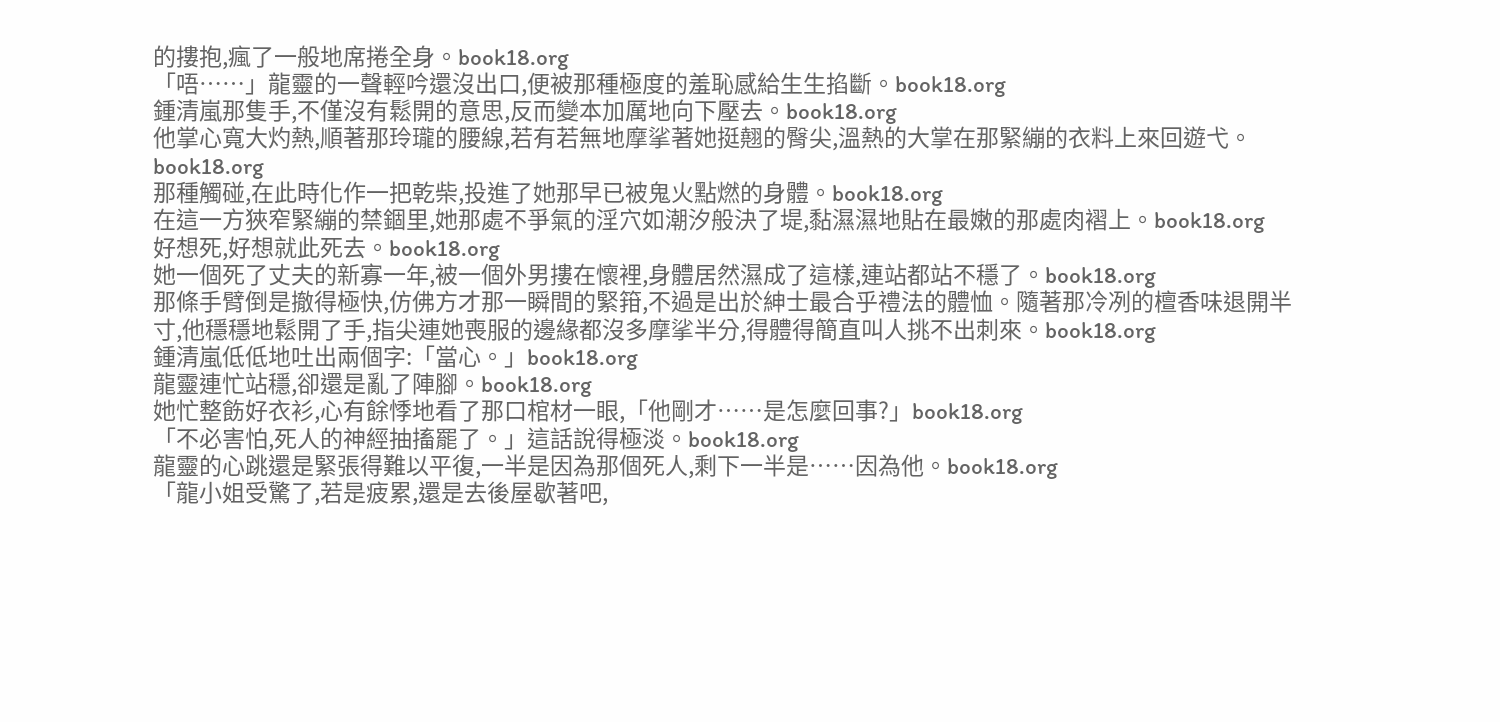的摟抱,瘋了一般地席捲全身。book18.org
「唔……」龍靈的一聲輕吟還沒出口,便被那種極度的羞恥感給生生掐斷。book18.org
鍾清嵐那隻手,不僅沒有鬆開的意思,反而變本加厲地向下壓去。book18.org
他掌心寬大灼熱,順著那玲瓏的腰線,若有若無地摩挲著她挺翹的臀尖,溫熱的大掌在那緊繃的衣料上來回遊弋。book18.org
那種觸碰,在此時化作一把乾柴,投進了她那早已被鬼火點燃的身體。book18.org
在這一方狹窄緊繃的禁錮里,她那處不爭氣的淫穴如潮汐般決了堤,黏濕濕地貼在最嫩的那處肉褶上。book18.org
好想死,好想就此死去。book18.org
她一個死了丈夫的新寡一年,被一個外男摟在懷裡,身體居然濕成了這樣,連站都站不穩了。book18.org
那條手臂倒是撤得極快,仿佛方才那一瞬間的緊箝,不過是出於紳士最合乎禮法的體恤。隨著那冷冽的檀香味退開半寸,他穩穩地鬆開了手,指尖連她喪服的邊緣都沒多摩挲半分,得體得簡直叫人挑不出刺來。book18.org
鍾清嵐低低地吐出兩個字:「當心。」book18.org
龍靈連忙站穩,卻還是亂了陣腳。book18.org
她忙整飭好衣衫,心有餘悸地看了那口棺材一眼,「他剛才……是怎麼回事?」book18.org
「不必害怕,死人的神經抽搐罷了。」這話說得極淡。book18.org
龍靈的心跳還是緊張得難以平復,一半是因為那個死人,剩下一半是……因為他。book18.org
「龍小姐受驚了,若是疲累,還是去後屋歇著吧,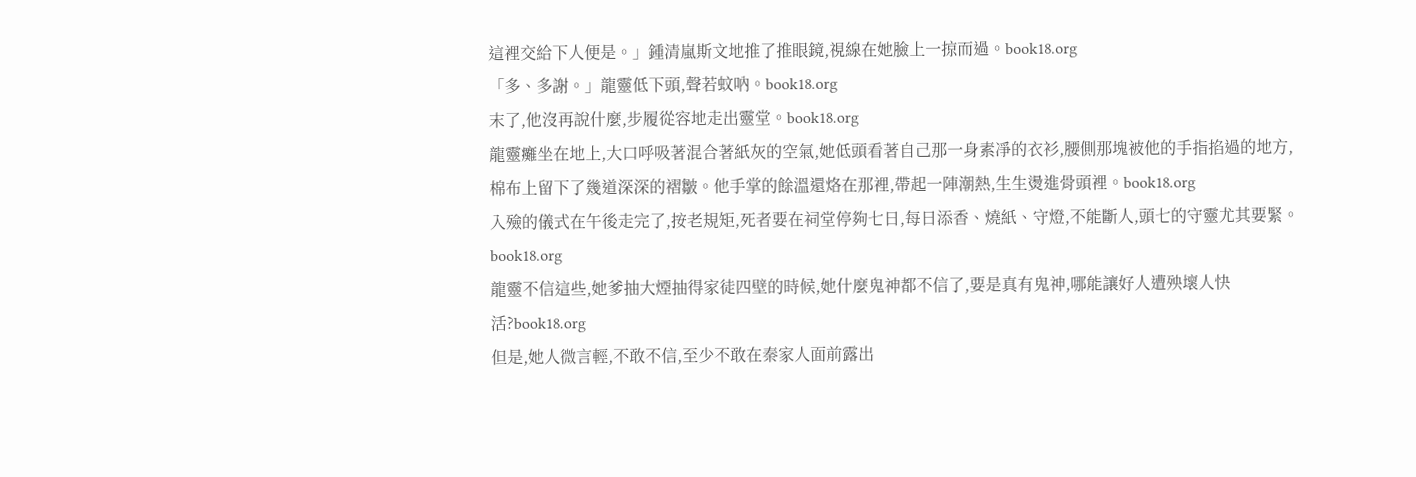這裡交給下人便是。」鍾清嵐斯文地推了推眼鏡,視線在她臉上一掠而過。book18.org
「多、多謝。」龍靈低下頭,聲若蚊吶。book18.org
末了,他沒再說什麼,步履從容地走出靈堂。book18.org
龍靈癱坐在地上,大口呼吸著混合著紙灰的空氣,她低頭看著自己那一身素凈的衣衫,腰側那塊被他的手指掐過的地方,棉布上留下了幾道深深的褶皺。他手掌的餘溫還烙在那裡,帶起一陣潮熱,生生燙進骨頭裡。book18.org
入殮的儀式在午後走完了,按老規矩,死者要在祠堂停夠七日,每日添香、燒紙、守燈,不能斷人,頭七的守靈尤其要緊。book18.org
龍靈不信這些,她爹抽大煙抽得家徒四壁的時候,她什麼鬼神都不信了,要是真有鬼神,哪能讓好人遭殃壞人快活?book18.org
但是,她人微言輕,不敢不信,至少不敢在秦家人面前露出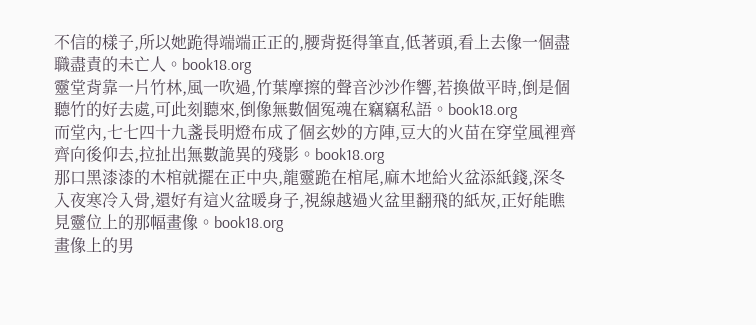不信的樣子,所以她跪得端端正正的,腰背挺得筆直,低著頭,看上去像一個盡職盡責的未亡人。book18.org
靈堂背靠一片竹林,風一吹過,竹葉摩擦的聲音沙沙作響,若換做平時,倒是個聽竹的好去處,可此刻聽來,倒像無數個冤魂在竊竊私語。book18.org
而堂內,七七四十九盞長明燈布成了個玄妙的方陣,豆大的火苗在穿堂風裡齊齊向後仰去,拉扯出無數詭異的殘影。book18.org
那口黑漆漆的木棺就擺在正中央,龍靈跪在棺尾,麻木地給火盆添紙錢,深冬入夜寒冷入骨,還好有這火盆暖身子,視線越過火盆里翻飛的紙灰,正好能瞧見靈位上的那幅畫像。book18.org
畫像上的男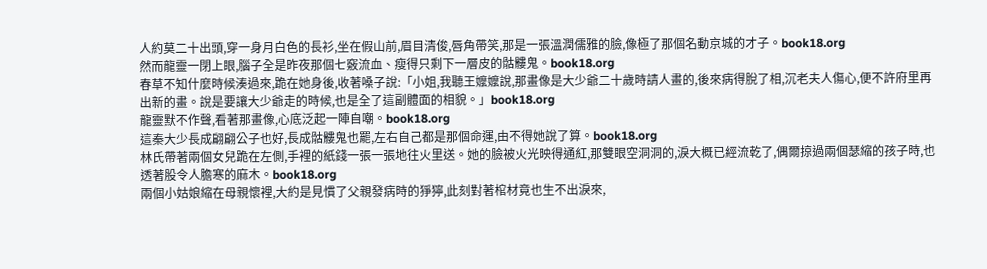人約莫二十出頭,穿一身月白色的長衫,坐在假山前,眉目清俊,唇角帶笑,那是一張溫潤儒雅的臉,像極了那個名動京城的才子。book18.org
然而龍靈一閉上眼,腦子全是昨夜那個七竅流血、瘦得只剩下一層皮的骷髏鬼。book18.org
春草不知什麼時候湊過來,跪在她身後,收著嗓子說:「小姐,我聽王嬤嬤說,那畫像是大少爺二十歲時請人畫的,後來病得脫了相,沉老夫人傷心,便不許府里再出新的畫。說是要讓大少爺走的時候,也是全了這副體面的相貌。」book18.org
龍靈默不作聲,看著那畫像,心底泛起一陣自嘲。book18.org
這秦大少長成翩翩公子也好,長成骷髏鬼也罷,左右自己都是那個命運,由不得她說了算。book18.org
林氏帶著兩個女兒跪在左側,手裡的紙錢一張一張地往火里送。她的臉被火光映得通紅,那雙眼空洞洞的,淚大概已經流乾了,偶爾掠過兩個瑟縮的孩子時,也透著股令人膽寒的麻木。book18.org
兩個小姑娘縮在母親懷裡,大約是見慣了父親發病時的猙獰,此刻對著棺材竟也生不出淚來,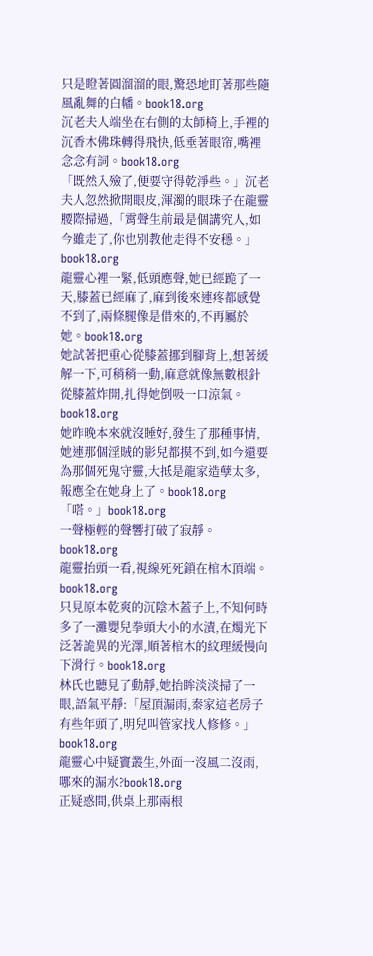只是瞪著圓溜溜的眼,驚恐地盯著那些隨風亂舞的白幡。book18.org
沉老夫人端坐在右側的太師椅上,手裡的沉香木佛珠轉得飛快,低垂著眼帘,嘴裡念念有詞。book18.org
「既然入殮了,便要守得乾淨些。」沉老夫人忽然掀開眼皮,渾濁的眼珠子在龍靈腰際掃過,「霄聲生前最是個講究人,如今雖走了,你也別教他走得不安穩。」book18.org
龍靈心裡一緊,低頭應聲,她已經跪了一天,膝蓋已經麻了,麻到後來連疼都感覺不到了,兩條腿像是借來的,不再屬於她。book18.org
她試著把重心從膝蓋挪到腳背上,想著緩解一下,可稍稍一動,麻意就像無數根針從膝蓋炸開,扎得她倒吸一口涼氣。book18.org
她昨晚本來就沒睡好,發生了那種事情,她連那個淫賊的影兒都摸不到,如今還要為那個死鬼守靈,大抵是龍家造孽太多,報應全在她身上了。book18.org
「嗒。」book18.org
一聲極輕的聲響打破了寂靜。book18.org
龍靈抬頭一看,視線死死鎖在棺木頂端。book18.org
只見原本乾爽的沉陰木蓋子上,不知何時多了一灘嬰兒拳頭大小的水漬,在燭光下泛著詭異的光澤,順著棺木的紋理緩慢向下滑行。book18.org
林氏也聽見了動靜,她抬眸淡淡掃了一眼,語氣平靜:「屋頂漏雨,秦家這老房子有些年頭了,明兒叫管家找人修修。」book18.org
龍靈心中疑竇叢生,外面一沒風二沒雨,哪來的漏水?book18.org
正疑惑間,供桌上那兩根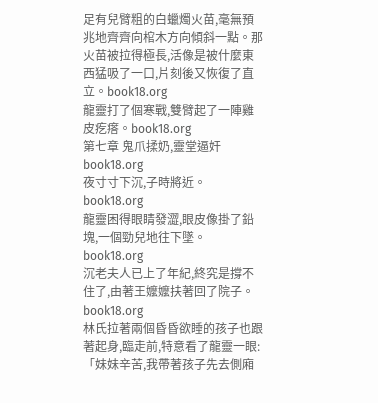足有兒臂粗的白蠟燭火苗,毫無預兆地齊齊向棺木方向傾斜一點。那火苗被拉得極長,活像是被什麼東西猛吸了一口,片刻後又恢復了直立。book18.org
龍靈打了個寒戰,雙臂起了一陣雞皮疙瘩。book18.org
第七章 鬼爪揉奶,靈堂逼奸book18.org
夜寸寸下沉,子時將近。book18.org
龍靈困得眼睛發澀,眼皮像掛了鉛塊,一個勁兒地往下墜。book18.org
沉老夫人已上了年紀,終究是撐不住了,由著王嬤嬤扶著回了院子。book18.org
林氏拉著兩個昏昏欲睡的孩子也跟著起身,臨走前,特意看了龍靈一眼:「妹妹辛苦,我帶著孩子先去側廂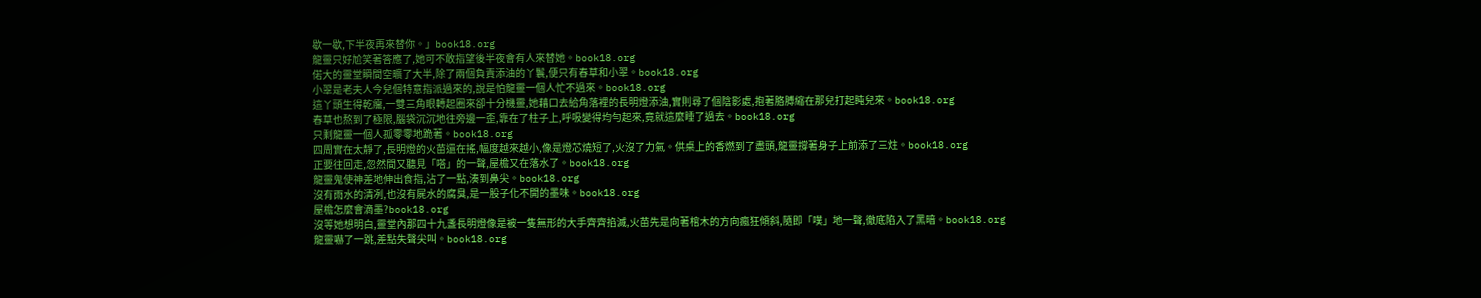歇一歇,下半夜再來替你。」book18.org
龍靈只好尬笑著答應了,她可不敢指望後半夜會有人來替她。book18.org
偌大的靈堂瞬間空曠了大半,除了兩個負責添油的丫鬟,便只有春草和小翠。book18.org
小翠是老夫人今兒個特意指派過來的,說是怕龍靈一個人忙不過來。book18.org
這丫頭生得乾癟,一雙三角眼轉起圈來卻十分機靈,她藉口去給角落裡的長明燈添油,實則尋了個陰影處,抱著胳膊縮在那兒打起盹兒來。book18.org
春草也熬到了極限,腦袋沉沉地往旁邊一歪,靠在了柱子上,呼吸變得均勻起來,竟就這麼睡了過去。book18.org
只剩龍靈一個人孤零零地跪著。book18.org
四周實在太靜了,長明燈的火苗還在搖,幅度越來越小,像是燈芯燒短了,火沒了力氣。供桌上的香燃到了盡頭,龍靈撐著身子上前添了三炷。book18.org
正要往回走,忽然間又聽見「嗒」的一聲,屋檐又在落水了。book18.org
龍靈鬼使神差地伸出食指,沾了一點,湊到鼻尖。book18.org
沒有雨水的清冽,也沒有屍水的腐臭,是一股子化不開的墨味。book18.org
屋檐怎麼會滴墨?book18.org
沒等她想明白,靈堂內那四十九盞長明燈像是被一隻無形的大手齊齊掐滅,火苗先是向著棺木的方向瘋狂傾斜,隨即「噗」地一聲,徹底陷入了黑暗。book18.org
龍靈嚇了一跳,差點失聲尖叫。book18.org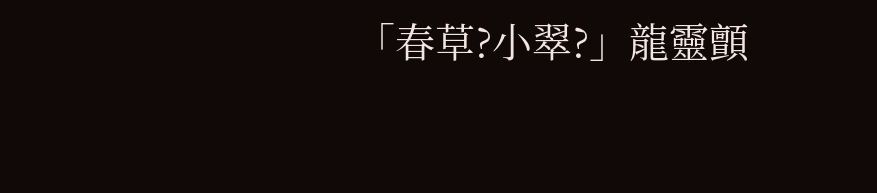「春草?小翠?」龍靈顫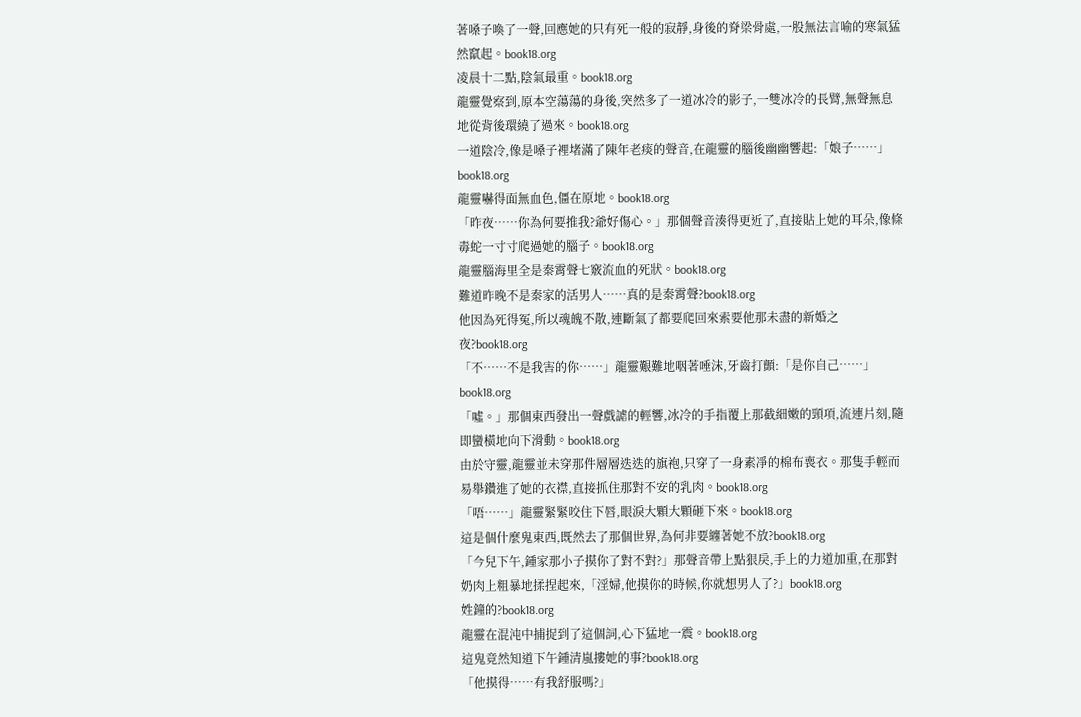著嗓子喚了一聲,回應她的只有死一般的寂靜,身後的脊梁骨處,一股無法言喻的寒氣猛然竄起。book18.org
凌晨十二點,陰氣最重。book18.org
龍靈覺察到,原本空蕩蕩的身後,突然多了一道冰冷的影子,一雙冰冷的長臂,無聲無息地從背後環繞了過來。book18.org
一道陰冷,像是嗓子裡堵滿了陳年老痰的聲音,在龍靈的腦後幽幽響起:「娘子……」book18.org
龍靈嚇得面無血色,僵在原地。book18.org
「昨夜……你為何要推我?爺好傷心。」那個聲音湊得更近了,直接貼上她的耳朵,像條毒蛇一寸寸爬過她的腦子。book18.org
龍靈腦海里全是秦霄聲七竅流血的死狀。book18.org
難道昨晚不是秦家的活男人……真的是秦霄聲?book18.org
他因為死得冤,所以魂魄不散,連斷氣了都要爬回來索要他那未盡的新婚之夜?book18.org
「不……不是我害的你……」龍靈艱難地咽著唾沫,牙齒打顫:「是你自己……」book18.org
「噓。」那個東西發出一聲戲謔的輕響,冰冷的手指覆上那截細嫩的頸項,流連片刻,隨即蠻橫地向下滑動。book18.org
由於守靈,龍靈並未穿那件層層迭迭的旗袍,只穿了一身素凈的棉布喪衣。那隻手輕而易舉鑽進了她的衣襟,直接抓住那對不安的乳肉。book18.org
「唔……」龍靈緊緊咬住下唇,眼淚大顆大顆砸下來。book18.org
這是個什麼鬼東西,既然去了那個世界,為何非要纏著她不放?book18.org
「今兒下午,鍾家那小子摸你了對不對?」那聲音帶上點狠戾,手上的力道加重,在那對奶肉上粗暴地揉捏起來,「淫婦,他摸你的時候,你就想男人了?」book18.org
姓鐘的?book18.org
龍靈在混沌中捕捉到了這個詞,心下猛地一震。book18.org
這鬼竟然知道下午鍾清嵐摟她的事?book18.org
「他摸得……有我舒服嗎?」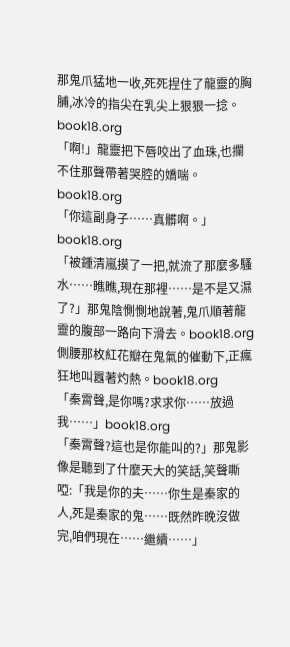那鬼爪猛地一收,死死捏住了龍靈的胸脯,冰冷的指尖在乳尖上狠狠一捻。book18.org
「啊!」龍靈把下唇咬出了血珠,也攔不住那聲帶著哭腔的嬌喘。book18.org
「你這副身子……真髒啊。」book18.org
「被鍾清嵐摸了一把,就流了那麼多騷水……瞧瞧,現在那裡……是不是又濕了?」那鬼陰惻惻地說著,鬼爪順著龍靈的腹部一路向下滑去。book18.org
側腰那枚紅花瓣在鬼氣的催動下,正瘋狂地叫囂著灼熱。book18.org
「秦霄聲,是你嗎?求求你……放過我……」book18.org
「秦霄聲?這也是你能叫的?」那鬼影像是聽到了什麼天大的笑話,笑聲嘶啞:「我是你的夫……你生是秦家的人,死是秦家的鬼……既然昨晚沒做完,咱們現在……繼續……」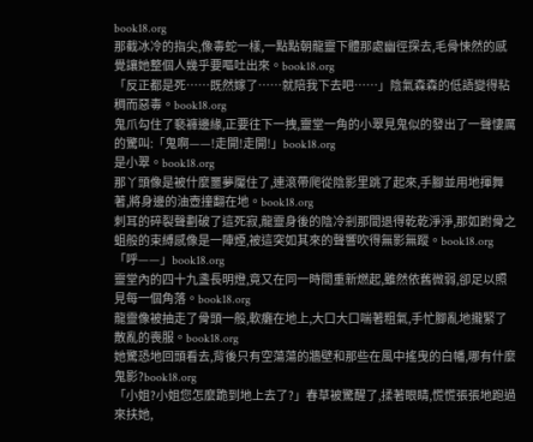book18.org
那截冰冷的指尖,像毒蛇一樣,一點點朝龍靈下體那處幽徑探去,毛骨悚然的感覺讓她整個人幾乎要嘔吐出來。book18.org
「反正都是死……既然嫁了……就陪我下去吧……」陰氣森森的低語變得粘稠而惡毒。book18.org
鬼爪勾住了褻褲邊緣,正要往下一拽,靈堂一角的小翠見鬼似的發出了一聲悽厲的驚叫:「鬼啊——!走開!走開!」book18.org
是小翠。book18.org
那丫頭像是被什麼噩夢魘住了,連滾帶爬從陰影里跳了起來,手腳並用地揮舞著,將身邊的油壺撞翻在地。book18.org
刺耳的碎裂聲劃破了這死寂,龍靈身後的陰冷剎那間退得乾乾淨淨,那如跗骨之蛆般的束縛感像是一陣煙,被這突如其來的聲響吹得無影無蹤。book18.org
「呼——」book18.org
靈堂內的四十九盞長明燈,竟又在同一時間重新燃起,雖然依舊微弱,卻足以照見每一個角落。book18.org
龍靈像被抽走了骨頭一般,軟癱在地上,大口大口喘著粗氣,手忙腳亂地攏緊了散亂的喪服。book18.org
她驚恐地回頭看去,背後只有空蕩蕩的牆壁和那些在風中搖曳的白幡,哪有什麼鬼影?book18.org
「小姐?小姐您怎麼跪到地上去了?」春草被驚醒了,揉著眼睛,慌慌張張地跑過來扶她,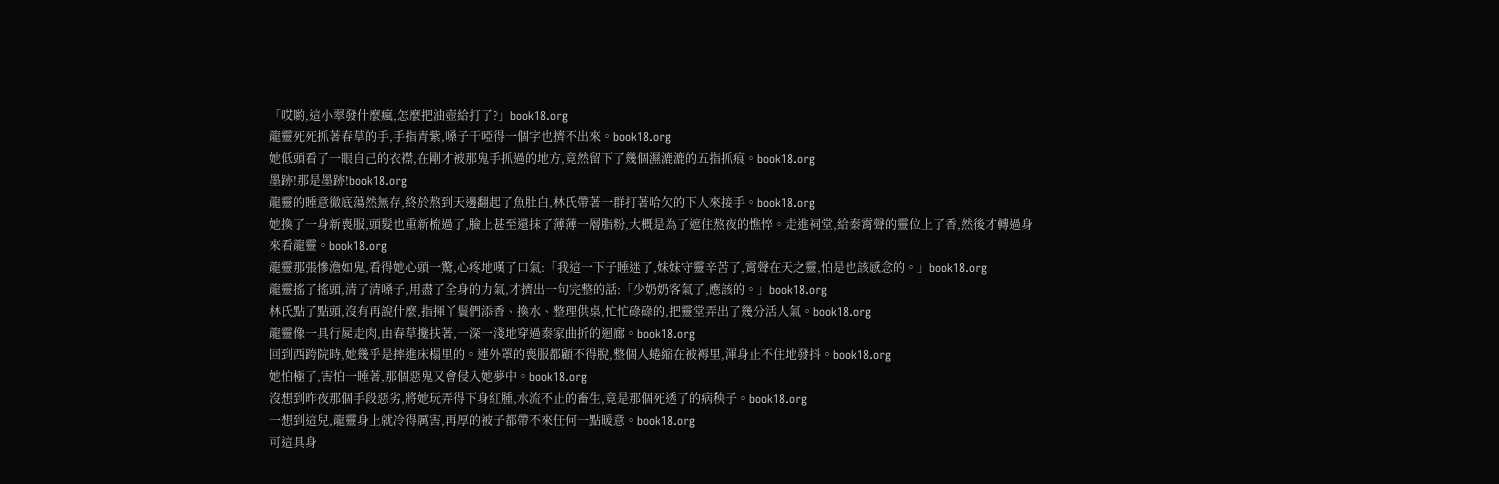「哎喲,這小翠發什麼瘋,怎麼把油壺給打了?」book18.org
龍靈死死抓著春草的手,手指青紫,嗓子干啞得一個字也擠不出來。book18.org
她低頭看了一眼自己的衣襟,在剛才被那鬼手抓過的地方,竟然留下了幾個濕漉漉的五指抓痕。book18.org
墨跡!那是墨跡!book18.org
龍靈的睡意徹底蕩然無存,終於熬到天邊翻起了魚肚白,林氏帶著一群打著哈欠的下人來接手。book18.org
她換了一身新喪服,頭髮也重新梳過了,臉上甚至還抹了薄薄一層脂粉,大概是為了遮住熬夜的憔悴。走進祠堂,給秦霄聲的靈位上了香,然後才轉過身來看龍靈。book18.org
龍靈那張慘澹如鬼,看得她心頭一驚,心疼地嘆了口氣:「我這一下子睡迷了,妹妹守靈辛苦了,霄聲在天之靈,怕是也該感念的。」book18.org
龍靈搖了搖頭,清了清嗓子,用盡了全身的力氣,才擠出一句完整的話:「少奶奶客氣了,應該的。」book18.org
林氏點了點頭,沒有再說什麼,指揮丫鬟們添香、換水、整理供桌,忙忙碌碌的,把靈堂弄出了幾分活人氣。book18.org
龍靈像一具行屍走肉,由春草攙扶著,一深一淺地穿過秦家曲折的迴廊。book18.org
回到西跨院時,她幾乎是摔進床榻里的。連外罩的喪服都顧不得脫,整個人蜷縮在被褥里,渾身止不住地發抖。book18.org
她怕極了,害怕一睡著,那個惡鬼又會侵入她夢中。book18.org
沒想到昨夜那個手段惡劣,將她玩弄得下身紅腫,水流不止的畜生,竟是那個死透了的病秧子。book18.org
一想到這兒,龍靈身上就冷得厲害,再厚的被子都帶不來任何一點暖意。book18.org
可這具身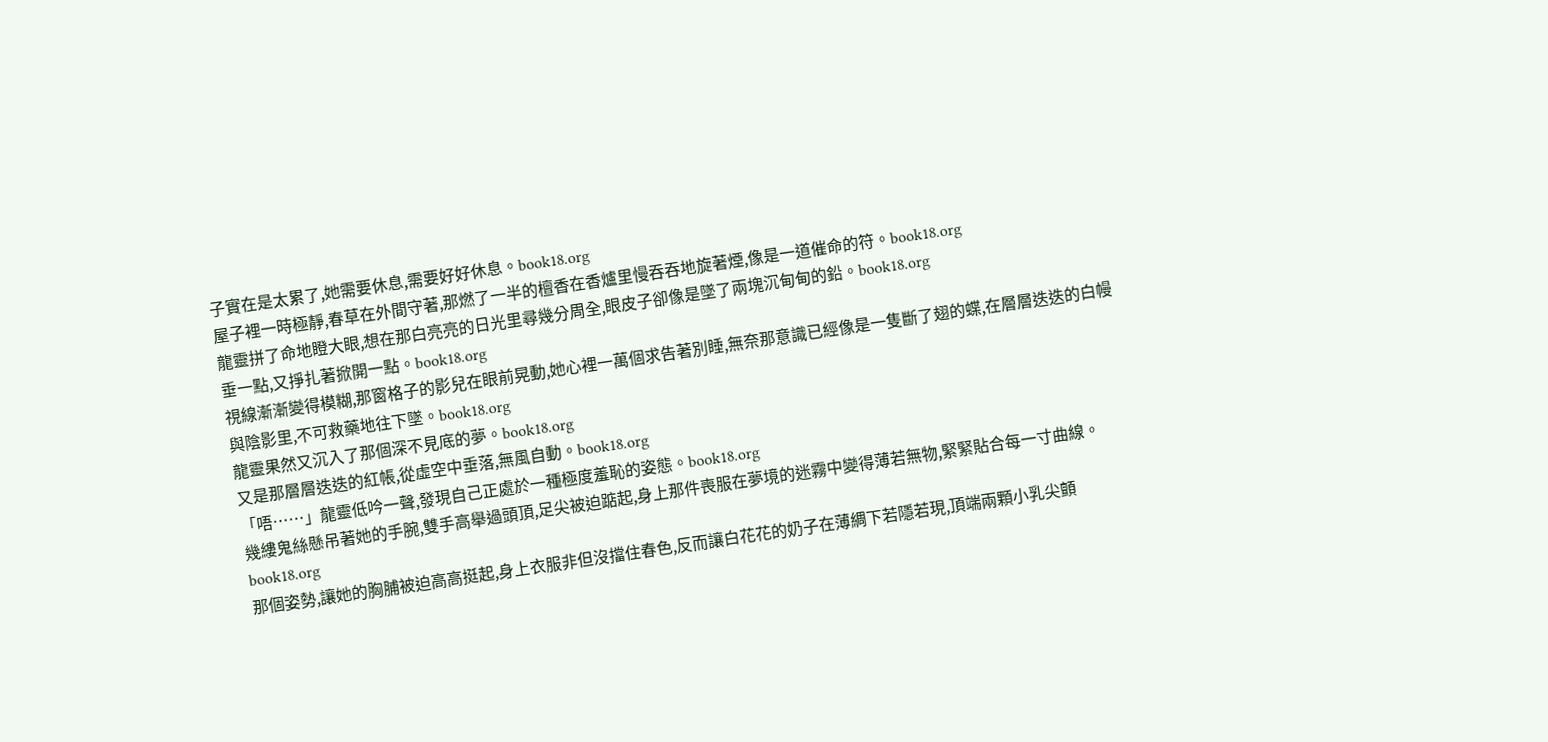子實在是太累了,她需要休息,需要好好休息。book18.org
屋子裡一時極靜,春草在外間守著,那燃了一半的檀香在香爐里慢吞吞地旋著煙,像是一道催命的符。book18.org
龍靈拼了命地瞪大眼,想在那白亮亮的日光里尋幾分周全,眼皮子卻像是墜了兩塊沉甸甸的鉛。book18.org
垂一點,又掙扎著掀開一點。book18.org
視線漸漸變得模糊,那窗格子的影兒在眼前晃動,她心裡一萬個求告著別睡,無奈那意識已經像是一隻斷了翅的蝶,在層層迭迭的白幔與陰影里,不可救藥地往下墜。book18.org
龍靈果然又沉入了那個深不見底的夢。book18.org
又是那層層迭迭的紅帳,從虛空中垂落,無風自動。book18.org
「唔……」龍靈低吟一聲,發現自己正處於一種極度羞恥的姿態。book18.org
幾縷鬼絲懸吊著她的手腕,雙手高舉過頭頂,足尖被迫踮起,身上那件喪服在夢境的迷霧中變得薄若無物,緊緊貼合每一寸曲線。book18.org
那個姿勢,讓她的胸脯被迫高高挺起,身上衣服非但沒擋住春色,反而讓白花花的奶子在薄綢下若隱若現,頂端兩顆小乳尖顫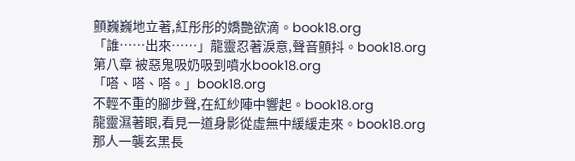顫巍巍地立著,紅彤彤的嬌艷欲滴。book18.org
「誰……出來……」龍靈忍著淚意,聲音顫抖。book18.org
第八章 被惡鬼吸奶吸到噴水book18.org
「嗒、嗒、嗒。」book18.org
不輕不重的腳步聲,在紅紗陣中響起。book18.org
龍靈濕著眼,看見一道身影從虛無中緩緩走來。book18.org
那人一襲玄黑長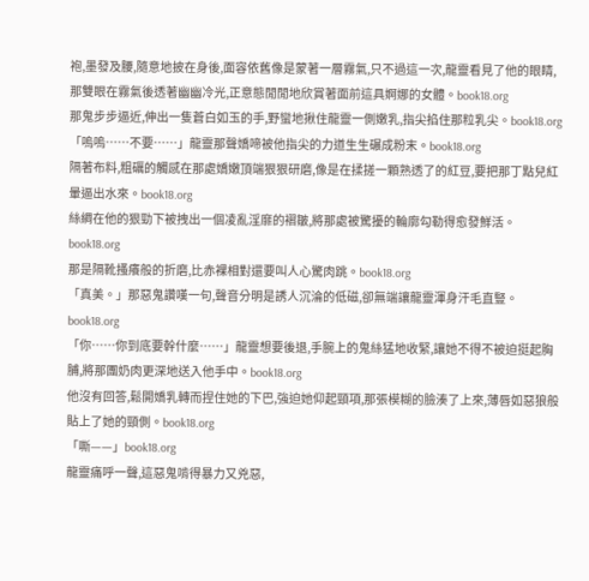袍,墨發及腰,隨意地披在身後,面容依舊像是蒙著一層霧氣,只不過這一次,龍靈看見了他的眼睛,那雙眼在霧氣後透著幽幽冷光,正意態閒閒地欣賞著面前這具婀娜的女體。book18.org
那鬼步步逼近,伸出一隻蒼白如玉的手,野蠻地揪住龍靈一側嫩乳,指尖掐住那粒乳尖。book18.org
「嗚嗚……不要……」龍靈那聲嬌啼被他指尖的力道生生碾成粉末。book18.org
隔著布料,粗礪的觸感在那處嬌嫩頂端狠狠研磨,像是在揉搓一顆熟透了的紅豆,要把那丁點兒紅暈逼出水來。book18.org
絲綢在他的狠勁下被拽出一個凌亂淫靡的褶皺,將那處被驚擾的輪廓勾勒得愈發鮮活。book18.org
那是隔靴搔癢般的折磨,比赤裸相對還要叫人心驚肉跳。book18.org
「真美。」那惡鬼讚嘆一句,聲音分明是誘人沉淪的低磁,卻無端讓龍靈渾身汗毛直豎。book18.org
「你……你到底要幹什麼……」龍靈想要後退,手腕上的鬼絲猛地收緊,讓她不得不被迫挺起胸脯,將那團奶肉更深地送入他手中。book18.org
他沒有回答,鬆開嬌乳轉而捏住她的下巴,強迫她仰起頸項,那張模糊的臉湊了上來,薄唇如惡狼般貼上了她的頸側。book18.org
「嘶——」book18.org
龍靈痛呼一聲,這惡鬼啃得暴力又兇惡,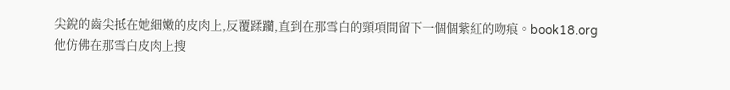尖銳的齒尖抵在她細嫩的皮肉上,反覆蹂躪,直到在那雪白的頸項間留下一個個紫紅的吻痕。book18.org
他仿佛在那雪白皮肉上搜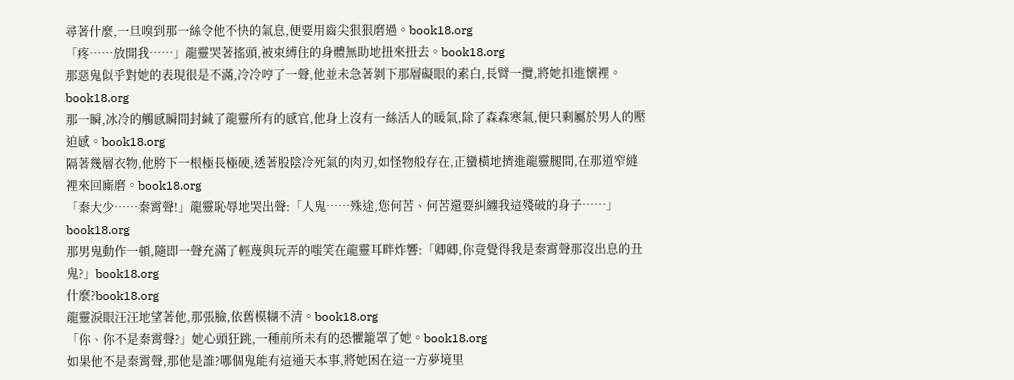尋著什麼,一旦嗅到那一絲令他不快的氣息,便要用齒尖狠狠磨過。book18.org
「疼……放開我……」龍靈哭著搖頭,被束縛住的身體無助地扭來扭去。book18.org
那惡鬼似乎對她的表現很是不滿,冷冷哼了一聲,他並未急著剝下那層礙眼的素白,長臂一攬,將她扣進懷裡。book18.org
那一瞬,冰冷的觸感瞬間封緘了龍靈所有的感官,他身上沒有一絲活人的暖氣,除了森森寒氣,便只剩屬於男人的壓迫感。book18.org
隔著幾層衣物,他胯下一根極長極硬,透著股陰冷死氣的肉刃,如怪物般存在,正蠻橫地擠進龍靈腿間,在那道窄縫裡來回廝磨。book18.org
「秦大少……秦霄聲!」龍靈恥辱地哭出聲:「人鬼……殊途,您何苦、何苦還要糾纏我這殘破的身子……」book18.org
那男鬼動作一頓,隨即一聲充滿了輕蔑與玩弄的嗤笑在龍靈耳畔炸響:「卿卿,你竟覺得我是秦霄聲那沒出息的丑鬼?」book18.org
什麼?book18.org
龍靈淚眼汪汪地望著他,那張臉,依舊模糊不清。book18.org
「你、你不是秦霄聲?」她心頭狂跳,一種前所未有的恐懼籠罩了她。book18.org
如果他不是秦霄聲,那他是誰?哪個鬼能有這通天本事,將她困在這一方夢境里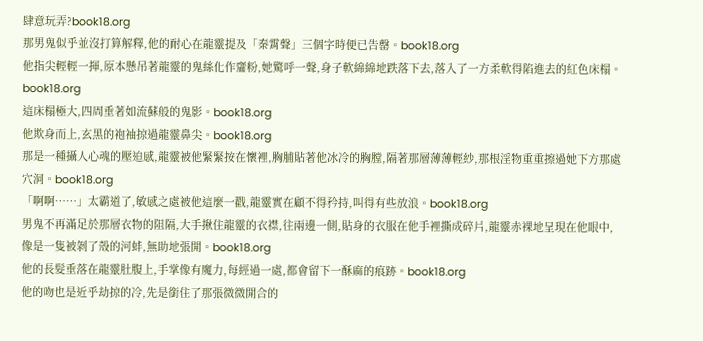肆意玩弄?book18.org
那男鬼似乎並沒打算解釋,他的耐心在龍靈提及「秦霄聲」三個字時便已告罄。book18.org
他指尖輕輕一揮,原本懸吊著龍靈的鬼絲化作齏粉,她驚呼一聲,身子軟綿綿地跌落下去,落入了一方柔軟得陷進去的紅色床榻。book18.org
這床榻極大,四周垂著如流蘇般的鬼影。book18.org
他欺身而上,玄黑的袍袖掠過龍靈鼻尖。book18.org
那是一種攝人心魂的壓迫感,龍靈被他緊緊按在懷裡,胸脯貼著他冰冷的胸膛,隔著那層薄薄輕紗,那根淫物重重擦過她下方那處穴洞。book18.org
「啊啊……」太霸道了,敏感之處被他這麼一戳,龍靈實在顧不得矜持,叫得有些放浪。book18.org
男鬼不再滿足於那層衣物的阻隔,大手揪住龍靈的衣襟,往兩邊一側,貼身的衣服在他手裡撕成碎片,龍靈赤裸地呈現在他眼中,像是一隻被剝了殼的河蚌,無助地張開。book18.org
他的長髮垂落在龍靈肚腹上,手掌像有魔力,每經過一處,都會留下一酥麻的痕跡。book18.org
他的吻也是近乎劫掠的冷,先是銜住了那張微微開合的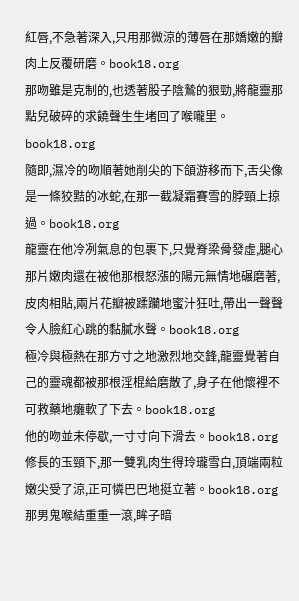紅唇,不急著深入,只用那微涼的薄唇在那嬌嫩的瓣肉上反覆研磨。book18.org
那吻雖是克制的,也透著股子陰鷙的狠勁,將龍靈那點兒破碎的求饒聲生生堵回了喉嚨里。book18.org
隨即,濕冷的吻順著她削尖的下頜游移而下,舌尖像是一條狡黠的冰蛇,在那一截凝霜賽雪的脖頸上掠過。book18.org
龍靈在他冷冽氣息的包裹下,只覺脊梁骨發虛,腿心那片嫩肉還在被他那根怒漲的陽元無情地碾磨著,皮肉相貼,兩片花瓣被蹂躪地蜜汁狂吐,帶出一聲聲令人臉紅心跳的黏膩水聲。book18.org
極冷與極熱在那方寸之地激烈地交鋒,龍靈覺著自己的靈魂都被那根淫棍給磨散了,身子在他懷裡不可救藥地癱軟了下去。book18.org
他的吻並未停歇,一寸寸向下滑去。book18.org
修長的玉頸下,那一雙乳肉生得玲瓏雪白,頂端兩粒嫩尖受了涼,正可憐巴巴地挺立著。book18.org
那男鬼喉結重重一滾,眸子暗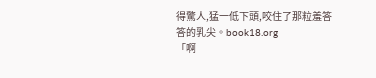得驚人,猛一低下頭,咬住了那粒羞答答的乳尖。book18.org
「啊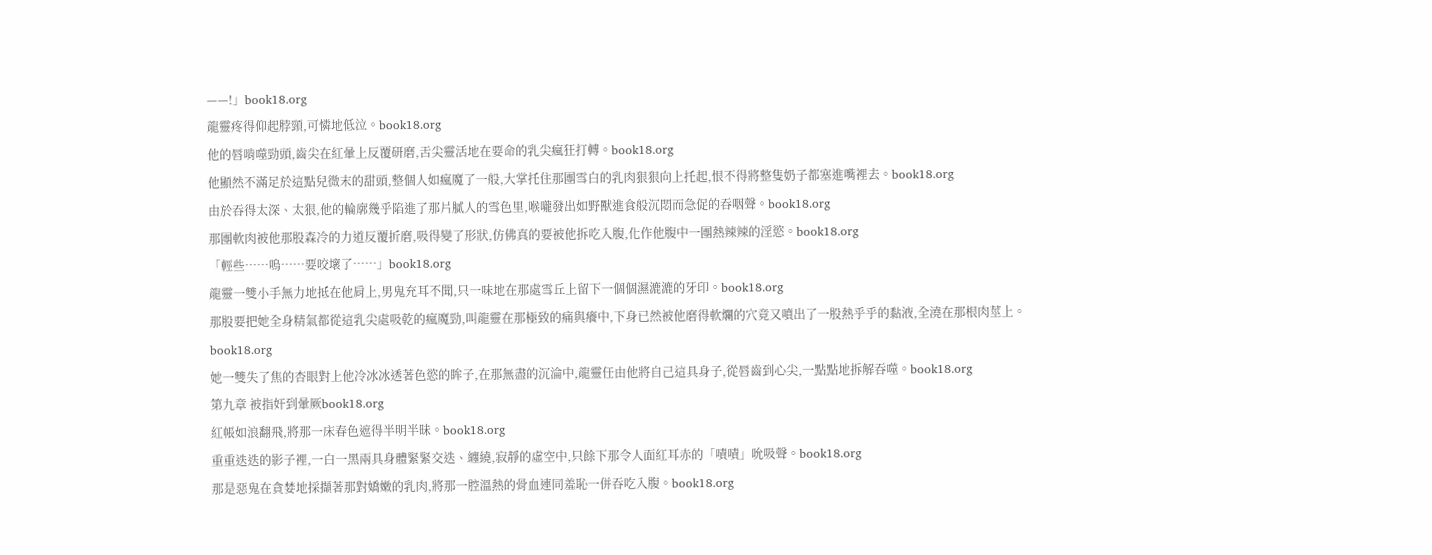——!」book18.org
龍靈疼得仰起脖頸,可憐地低泣。book18.org
他的唇啃噬勁頭,齒尖在紅暈上反覆研磨,舌尖靈活地在要命的乳尖瘋狂打轉。book18.org
他顯然不滿足於這點兒微末的甜頭,整個人如瘋魔了一般,大掌托住那團雪白的乳肉狠狠向上托起,恨不得將整隻奶子都塞進嘴裡去。book18.org
由於吞得太深、太狠,他的輪廓幾乎陷進了那片膩人的雪色里,喉嚨發出如野獸進食般沉悶而急促的吞咽聲。book18.org
那團軟肉被他那股森冷的力道反覆折磨,吸得變了形狀,仿佛真的要被他拆吃入腹,化作他腹中一團熱辣辣的淫慾。book18.org
「輕些……嗚……要咬壞了……」book18.org
龍靈一雙小手無力地抵在他肩上,男鬼充耳不聞,只一味地在那處雪丘上留下一個個濕漉漉的牙印。book18.org
那股要把她全身精氣都從這乳尖處吸乾的瘋魔勁,叫龍靈在那極致的痛與癢中,下身已然被他磨得軟爛的穴竟又噴出了一股熱乎乎的黏液,全澆在那根肉莖上。book18.org
她一雙失了焦的杏眼對上他冷冰冰透著色慾的眸子,在那無盡的沉淪中,龍靈任由他將自己這具身子,從唇齒到心尖,一點點地拆解吞噬。book18.org
第九章 被指奸到暈厥book18.org
紅帳如浪翻飛,將那一床春色遮得半明半昧。book18.org
重重迭迭的影子裡,一白一黑兩具身體緊緊交迭、纏繞,寂靜的虛空中,只餘下那令人面紅耳赤的「嘖嘖」吮吸聲。book18.org
那是惡鬼在貪婪地採擷著那對嬌嫩的乳肉,將那一腔溫熱的骨血連同羞恥一併吞吃入腹。book18.org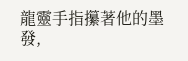龍靈手指攥著他的墨發,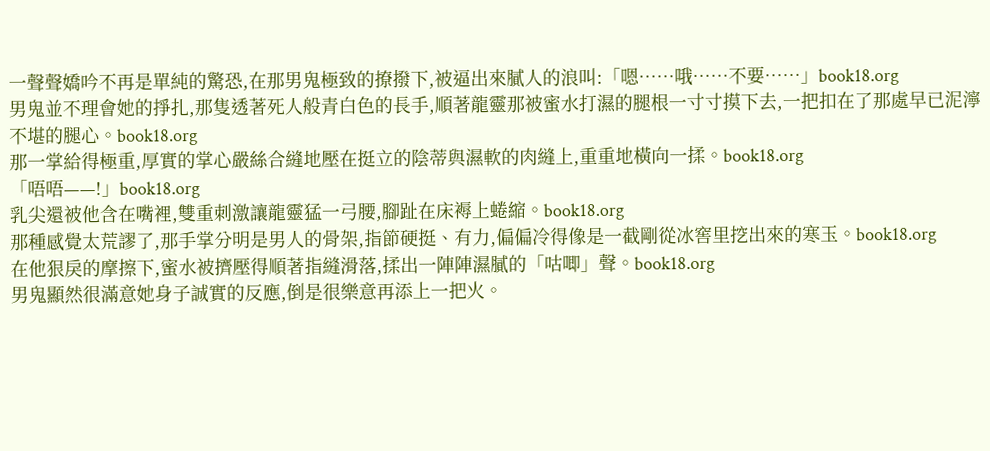一聲聲嬌吟不再是單純的驚恐,在那男鬼極致的撩撥下,被逼出來膩人的浪叫:「嗯……哦……不要……」book18.org
男鬼並不理會她的掙扎,那隻透著死人般青白色的長手,順著龍靈那被蜜水打濕的腿根一寸寸摸下去,一把扣在了那處早已泥濘不堪的腿心。book18.org
那一掌給得極重,厚實的掌心嚴絲合縫地壓在挺立的陰蒂與濕軟的肉縫上,重重地橫向一揉。book18.org
「唔唔——!」book18.org
乳尖還被他含在嘴裡,雙重刺激讓龍靈猛一弓腰,腳趾在床褥上蜷縮。book18.org
那種感覺太荒謬了,那手掌分明是男人的骨架,指節硬挺、有力,偏偏冷得像是一截剛從冰窖里挖出來的寒玉。book18.org
在他狠戾的摩擦下,蜜水被擠壓得順著指縫滑落,揉出一陣陣濕膩的「咕唧」聲。book18.org
男鬼顯然很滿意她身子誠實的反應,倒是很樂意再添上一把火。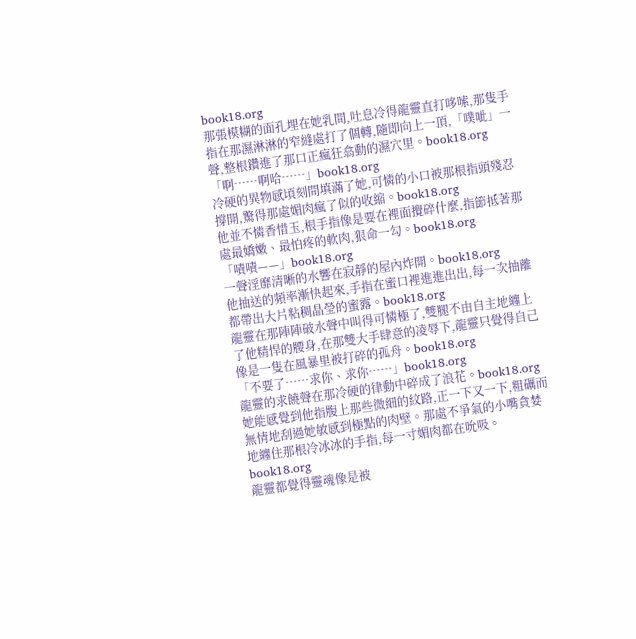book18.org
那張模糊的面孔埋在她乳間,吐息冷得龍靈直打哆嗦,那隻手指在那濕淋淋的窄縫處打了個轉,隨即向上一頂,「噗呲」一聲,整根鑽進了那口正瘋狂翕動的濕穴里。book18.org
「啊……啊哈……」book18.org
冷硬的異物感頃刻間填滿了她,可憐的小口被那根指頭殘忍撐開,驚得那處媚肉瘋了似的收縮。book18.org
他並不憐香惜玉,根手指像是要在裡面攪碎什麼,指節抵著那處最嬌嫩、最怕疼的軟肉,狠命一勾。book18.org
「嘖嘖——」book18.org
一聲淫靡清晰的水響在寂靜的屋內炸開。book18.org
他抽送的頻率漸快起來,手指在蜜口裡進進出出,每一次抽離都帶出大片粘稠晶瑩的蜜露。book18.org
龍靈在那陣陣破水聲中叫得可憐極了,雙腿不由自主地纏上了他精悍的腰身,在那雙大手肆意的凌辱下,龍靈只覺得自己像是一隻在風暴里被打碎的孤舟。book18.org
「不要了……求你、求你……」book18.org
龍靈的求饒聲在那冷硬的律動中碎成了浪花。book18.org
她能感覺到他指腹上那些微細的紋路,正一下又一下,粗礪而無情地刮過她敏感到極點的肉壁。那處不爭氣的小嘴貪婪地纏住那根冷冰冰的手指,每一寸媚肉都在吮吸。book18.org
龍靈都覺得靈魂像是被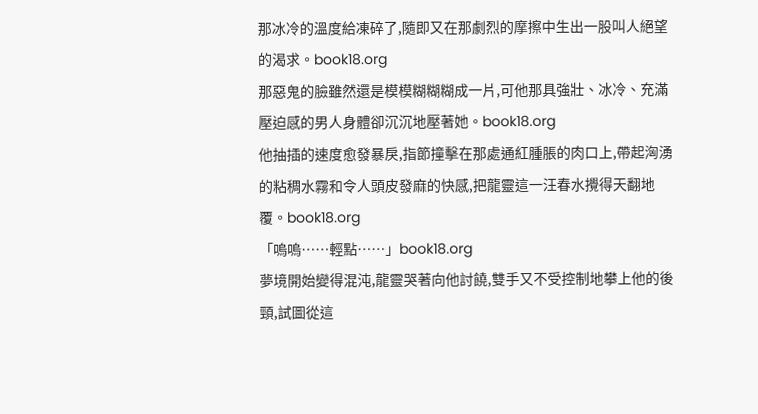那冰冷的溫度給凍碎了,隨即又在那劇烈的摩擦中生出一股叫人絕望的渴求。book18.org
那惡鬼的臉雖然還是模模糊糊糊成一片,可他那具強壯、冰冷、充滿壓迫感的男人身體卻沉沉地壓著她。book18.org
他抽插的速度愈發暴戾,指節撞擊在那處通紅腫脹的肉口上,帶起洶湧的粘稠水霧和令人頭皮發麻的快感,把龍靈這一汪春水攪得天翻地覆。book18.org
「嗚嗚……輕點……」book18.org
夢境開始變得混沌,龍靈哭著向他討饒,雙手又不受控制地攀上他的後頸,試圖從這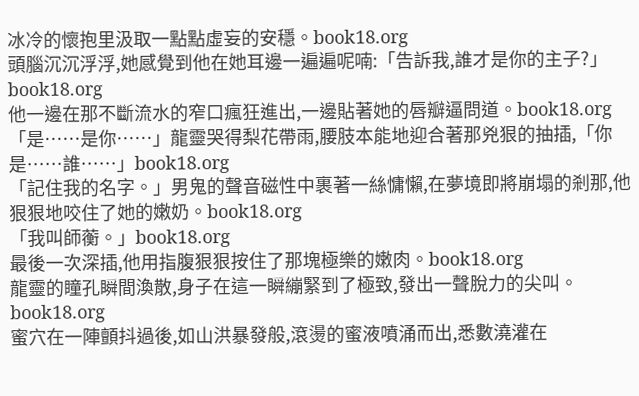冰冷的懷抱里汲取一點點虛妄的安穩。book18.org
頭腦沉沉浮浮,她感覺到他在她耳邊一遍遍呢喃:「告訴我,誰才是你的主子?」book18.org
他一邊在那不斷流水的窄口瘋狂進出,一邊貼著她的唇瓣逼問道。book18.org
「是……是你……」龍靈哭得梨花帶雨,腰肢本能地迎合著那兇狠的抽插,「你是……誰……」book18.org
「記住我的名字。」男鬼的聲音磁性中裹著一絲慵懶,在夢境即將崩塌的剎那,他狠狠地咬住了她的嫩奶。book18.org
「我叫師蘅。」book18.org
最後一次深插,他用指腹狠狠按住了那塊極樂的嫩肉。book18.org
龍靈的瞳孔瞬間渙散,身子在這一瞬繃緊到了極致,發出一聲脫力的尖叫。book18.org
蜜穴在一陣顫抖過後,如山洪暴發般,滾燙的蜜液噴涌而出,悉數澆灌在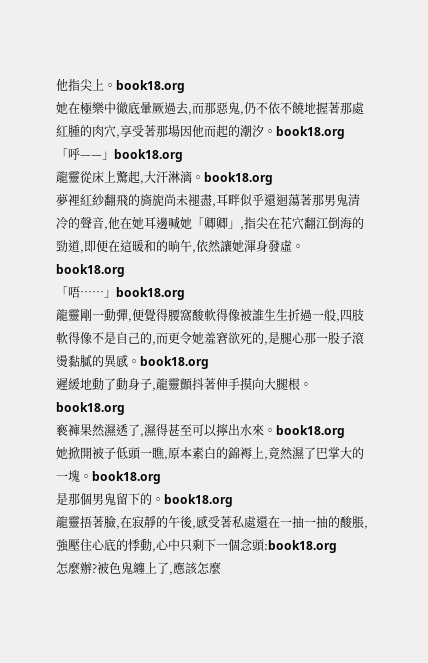他指尖上。book18.org
她在極樂中徹底暈厥過去,而那惡鬼,仍不依不饒地握著那處紅腫的肉穴,享受著那場因他而起的潮汐。book18.org
「呼——」book18.org
龍靈從床上驚起,大汗淋漓。book18.org
夢裡紅紗翻飛的旖旎尚未褪盡,耳畔似乎還迴蕩著那男鬼清冷的聲音,他在她耳邊喊她「卿卿」,指尖在花穴翻江倒海的勁道,即便在這暖和的晌午,依然讓她渾身發虛。book18.org
「唔……」book18.org
龍靈剛一動彈,便覺得腰窩酸軟得像被誰生生折過一般,四肢軟得像不是自己的,而更令她羞窘欲死的,是腿心那一股子滾燙黏膩的異感。book18.org
遲緩地動了動身子,龍靈顫抖著伸手摸向大腿根。book18.org
褻褲果然濕透了,濕得甚至可以擰出水來。book18.org
她掀開被子低頭一瞧,原本素白的錦褥上,竟然濕了巴掌大的一塊。book18.org
是那個男鬼留下的。book18.org
龍靈捂著臉,在寂靜的午後,感受著私處還在一抽一抽的酸脹,強壓住心底的悸動,心中只剩下一個念頭:book18.org
怎麼辦?被色鬼纏上了,應該怎麼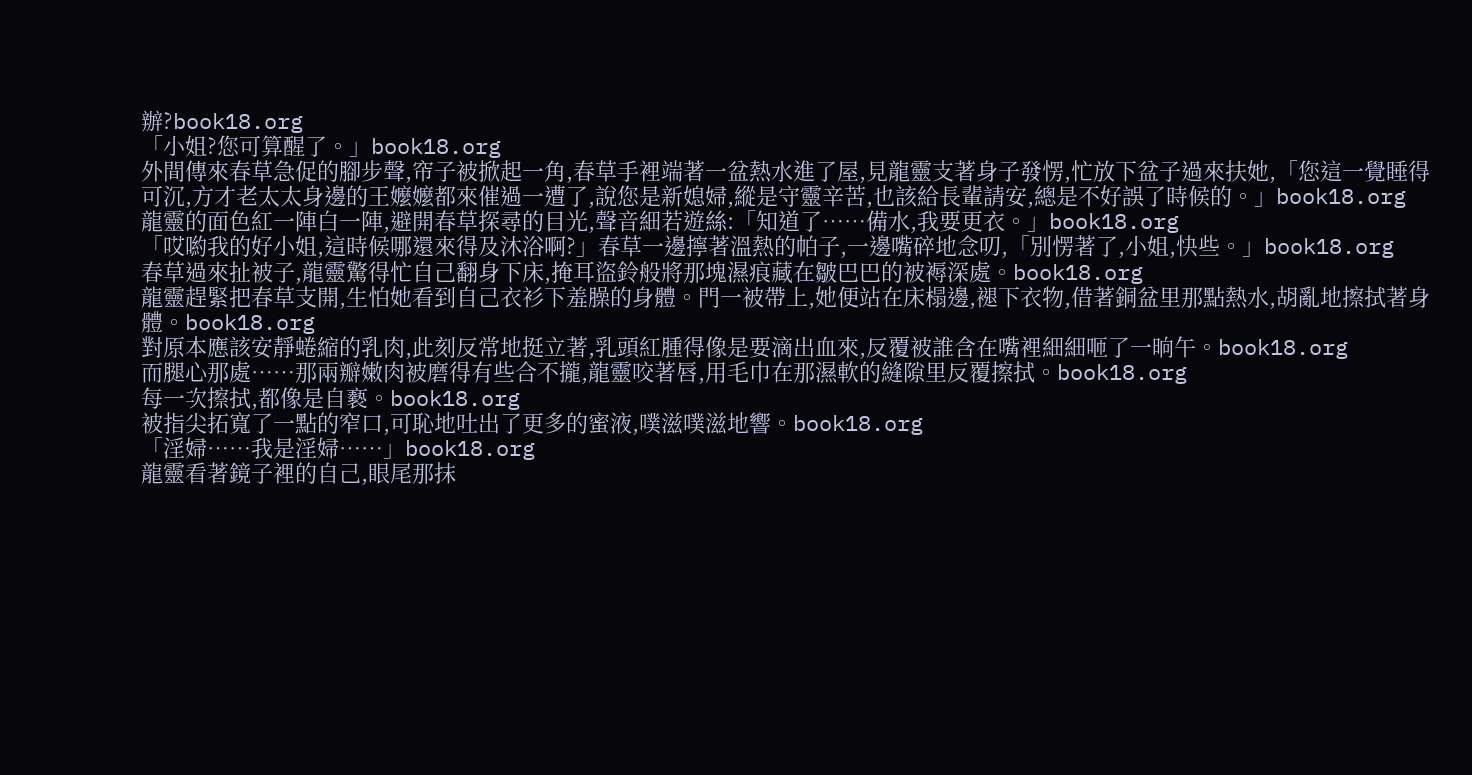辦?book18.org
「小姐?您可算醒了。」book18.org
外間傳來春草急促的腳步聲,帘子被掀起一角,春草手裡端著一盆熱水進了屋,見龍靈支著身子發愣,忙放下盆子過來扶她,「您這一覺睡得可沉,方才老太太身邊的王嬤嬤都來催過一遭了,說您是新媳婦,縱是守靈辛苦,也該給長輩請安,總是不好誤了時候的。」book18.org
龍靈的面色紅一陣白一陣,避開春草探尋的目光,聲音細若遊絲:「知道了……備水,我要更衣。」book18.org
「哎喲我的好小姐,這時候哪還來得及沐浴啊?」春草一邊擰著溫熱的帕子,一邊嘴碎地念叨,「別愣著了,小姐,快些。」book18.org
春草過來扯被子,龍靈驚得忙自己翻身下床,掩耳盜鈴般將那塊濕痕藏在皺巴巴的被褥深處。book18.org
龍靈趕緊把春草支開,生怕她看到自己衣衫下羞臊的身體。門一被帶上,她便站在床榻邊,褪下衣物,借著銅盆里那點熱水,胡亂地擦拭著身體。book18.org
對原本應該安靜蜷縮的乳肉,此刻反常地挺立著,乳頭紅腫得像是要滴出血來,反覆被誰含在嘴裡細細咂了一晌午。book18.org
而腿心那處……那兩瓣嫩肉被磨得有些合不攏,龍靈咬著唇,用毛巾在那濕軟的縫隙里反覆擦拭。book18.org
每一次擦拭,都像是自褻。book18.org
被指尖拓寬了一點的窄口,可恥地吐出了更多的蜜液,噗滋噗滋地響。book18.org
「淫婦……我是淫婦……」book18.org
龍靈看著鏡子裡的自己,眼尾那抹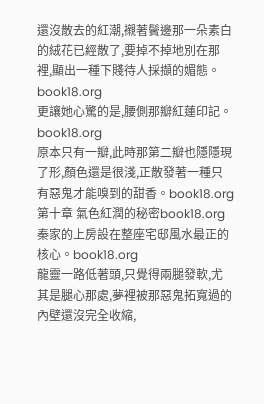還沒散去的紅潮,襯著鬢邊那一朵素白的絨花已經散了,要掉不掉地別在那裡,顯出一種下賤待人採擷的媚態。book18.org
更讓她心驚的是,腰側那瓣紅蓮印記。book18.org
原本只有一瓣,此時那第二瓣也隱隱現了形,顏色還是很淺,正散發著一種只有惡鬼才能嗅到的甜香。book18.org
第十章 氣色紅潤的秘密book18.org
秦家的上房設在整座宅邸風水最正的核心。book18.org
龍靈一路低著頭,只覺得兩腿發軟,尤其是腿心那處,夢裡被那惡鬼拓寬過的內壁還沒完全收縮,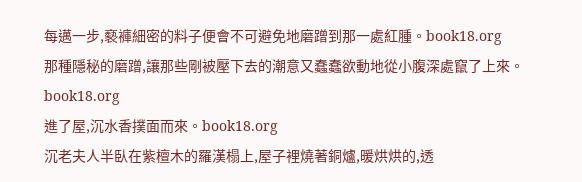每邁一步,褻褲細密的料子便會不可避免地磨蹭到那一處紅腫。book18.org
那種隱秘的磨蹭,讓那些剛被壓下去的潮意又蠢蠢欲動地從小腹深處竄了上來。book18.org
進了屋,沉水香撲面而來。book18.org
沉老夫人半臥在紫檀木的羅漢榻上,屋子裡燒著銅爐,暖烘烘的,透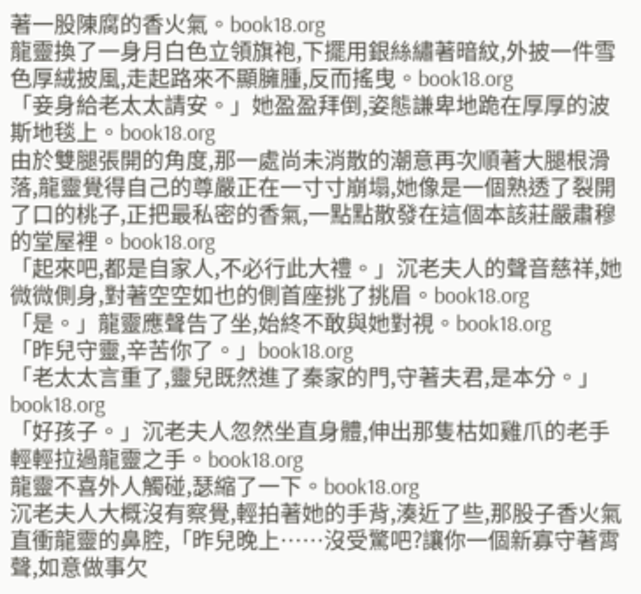著一股陳腐的香火氣。book18.org
龍靈換了一身月白色立領旗袍,下擺用銀絲繡著暗紋,外披一件雪色厚絨披風,走起路來不顯臃腫,反而搖曳。book18.org
「妾身給老太太請安。」她盈盈拜倒,姿態謙卑地跪在厚厚的波斯地毯上。book18.org
由於雙腿張開的角度,那一處尚未消散的潮意再次順著大腿根滑落,龍靈覺得自己的尊嚴正在一寸寸崩塌,她像是一個熟透了裂開了口的桃子,正把最私密的香氣,一點點散發在這個本該莊嚴肅穆的堂屋裡。book18.org
「起來吧,都是自家人,不必行此大禮。」沉老夫人的聲音慈祥,她微微側身,對著空空如也的側首座挑了挑眉。book18.org
「是。」龍靈應聲告了坐,始終不敢與她對視。book18.org
「昨兒守靈,辛苦你了。」book18.org
「老太太言重了,靈兒既然進了秦家的門,守著夫君,是本分。」book18.org
「好孩子。」沉老夫人忽然坐直身體,伸出那隻枯如雞爪的老手輕輕拉過龍靈之手。book18.org
龍靈不喜外人觸碰,瑟縮了一下。book18.org
沉老夫人大概沒有察覺,輕拍著她的手背,湊近了些,那股子香火氣直衝龍靈的鼻腔,「昨兒晚上……沒受驚吧?讓你一個新寡守著霄聲,如意做事欠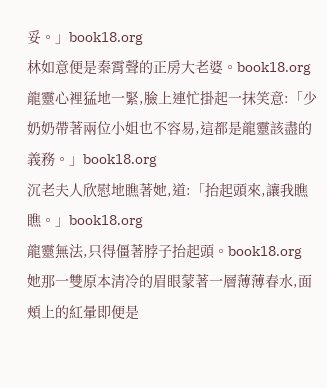妥。」book18.org
林如意便是秦霄聲的正房大老婆。book18.org
龍靈心裡猛地一緊,臉上連忙掛起一抹笑意:「少奶奶帶著兩位小姐也不容易,這都是龍靈該盡的義務。」book18.org
沉老夫人欣慰地瞧著她,道:「抬起頭來,讓我瞧瞧。」book18.org
龍靈無法,只得僵著脖子抬起頭。book18.org
她那一雙原本清冷的眉眼蒙著一層薄薄春水,面頰上的紅暈即便是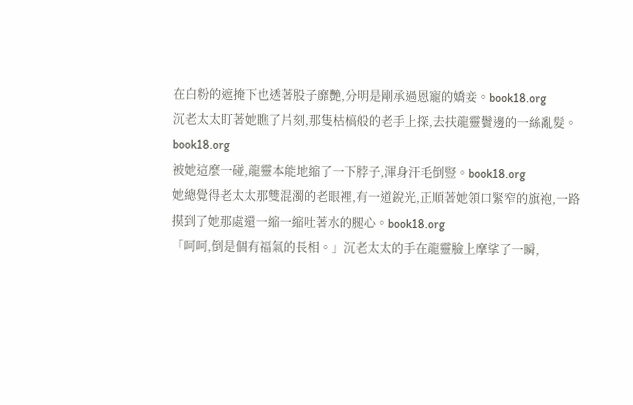在白粉的遮掩下也透著股子靡艷,分明是剛承過恩寵的嬌妾。book18.org
沉老太太盯著她瞧了片刻,那隻枯槁般的老手上探,去扶龍靈鬢邊的一絲亂髮。book18.org
被她這麼一碰,龍靈本能地縮了一下脖子,渾身汗毛倒豎。book18.org
她總覺得老太太那雙混濁的老眼裡,有一道銳光,正順著她領口緊窄的旗袍,一路摸到了她那處還一縮一縮吐著水的腿心。book18.org
「呵呵,倒是個有福氣的長相。」沉老太太的手在龍靈臉上摩挲了一瞬,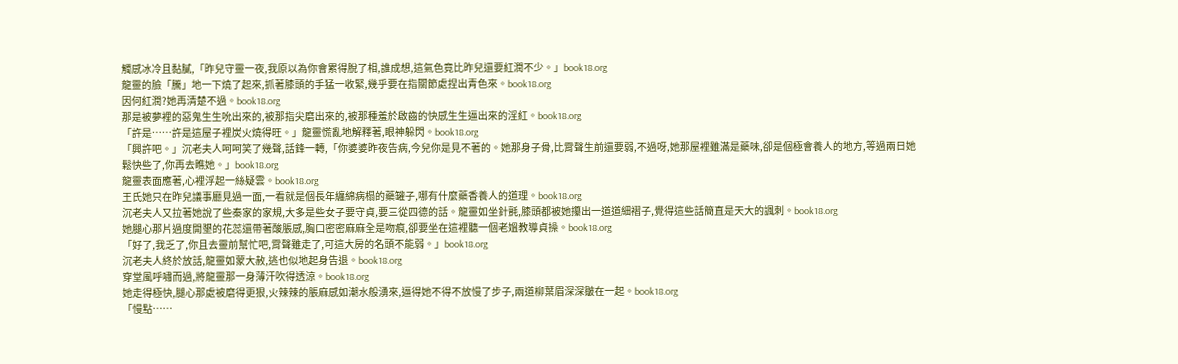觸感冰冷且黏膩,「昨兒守靈一夜,我原以為你會累得脫了相,誰成想,這氣色竟比昨兒還要紅潤不少。」book18.org
龍靈的臉「騰」地一下燒了起來,抓著膝頭的手猛一收緊,幾乎要在指關節處捏出青色來。book18.org
因何紅潤?她再清楚不過。book18.org
那是被夢裡的惡鬼生生吮出來的,被那指尖磨出來的,被那種羞於啟齒的快感生生逼出來的淫紅。book18.org
「許是……許是這屋子裡炭火燒得旺。」龍靈慌亂地解釋著,眼神躲閃。book18.org
「興許吧。」沉老夫人呵呵笑了幾聲,話鋒一轉,「你婆婆昨夜告病,今兒你是見不著的。她那身子骨,比霄聲生前還要弱,不過呀,她那屋裡雖滿是藥味,卻是個極會養人的地方,等過兩日她鬆快些了,你再去瞧她。」book18.org
龍靈表面應著,心裡浮起一絲疑雲。book18.org
王氏她只在昨兒議事廳見過一面,一看就是個長年纏綿病榻的藥罐子,哪有什麼藥香養人的道理。book18.org
沉老夫人又拉著她說了些秦家的家規,大多是些女子要守貞,要三從四德的話。龍靈如坐針氈,膝頭都被她攥出一道道細褶子,覺得這些話簡直是天大的諷刺。book18.org
她腿心那片過度開墾的花蕊還帶著酸脹感,胸口密密麻麻全是吻痕,卻要坐在這裡聽一個老媼教導貞操。book18.org
「好了,我乏了,你且去靈前幫忙吧,霄聲雖走了,可這大房的名頭不能弱。」book18.org
沉老夫人終於放話,龍靈如蒙大赦,逃也似地起身告退。book18.org
穿堂風呼嘯而過,將龍靈那一身薄汗吹得透涼。book18.org
她走得極快,腿心那處被磨得更狠,火辣辣的脹麻感如潮水般湧來,逼得她不得不放慢了步子,兩道柳葉眉深深皺在一起。book18.org
「慢點……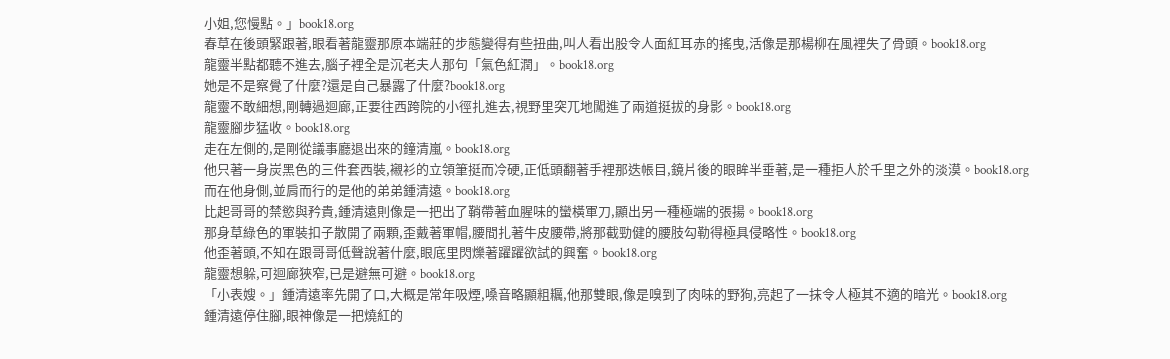小姐,您慢點。」book18.org
春草在後頭緊跟著,眼看著龍靈那原本端莊的步態變得有些扭曲,叫人看出股令人面紅耳赤的搖曳,活像是那楊柳在風裡失了骨頭。book18.org
龍靈半點都聽不進去,腦子裡全是沉老夫人那句「氣色紅潤」。book18.org
她是不是察覺了什麼?還是自己暴露了什麼?book18.org
龍靈不敢細想,剛轉過迴廊,正要往西跨院的小徑扎進去,視野里突兀地闖進了兩道挺拔的身影。book18.org
龍靈腳步猛收。book18.org
走在左側的,是剛從議事廳退出來的鐘清嵐。book18.org
他只著一身炭黑色的三件套西裝,襯衫的立領筆挺而冷硬,正低頭翻著手裡那迭帳目,鏡片後的眼眸半垂著,是一種拒人於千里之外的淡漠。book18.org
而在他身側,並肩而行的是他的弟弟鍾清遠。book18.org
比起哥哥的禁慾與矜貴,鍾清遠則像是一把出了鞘帶著血腥味的蠻橫軍刀,顯出另一種極端的張揚。book18.org
那身草綠色的軍裝扣子散開了兩顆,歪戴著軍帽,腰間扎著牛皮腰帶,將那截勁健的腰肢勾勒得極具侵略性。book18.org
他歪著頭,不知在跟哥哥低聲說著什麼,眼底里閃爍著躍躍欲試的興奮。book18.org
龍靈想躲,可迴廊狹窄,已是避無可避。book18.org
「小表嫂。」鍾清遠率先開了口,大概是常年吸煙,嗓音略顯粗糲,他那雙眼,像是嗅到了肉味的野狗,亮起了一抹令人極其不適的暗光。book18.org
鍾清遠停住腳,眼神像是一把燒紅的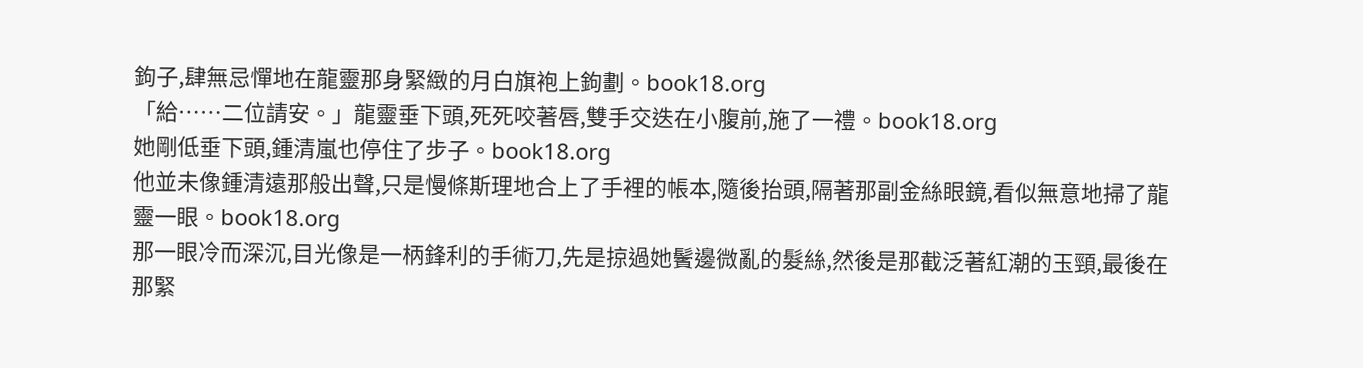鉤子,肆無忌憚地在龍靈那身緊緻的月白旗袍上鉤劃。book18.org
「給……二位請安。」龍靈垂下頭,死死咬著唇,雙手交迭在小腹前,施了一禮。book18.org
她剛低垂下頭,鍾清嵐也停住了步子。book18.org
他並未像鍾清遠那般出聲,只是慢條斯理地合上了手裡的帳本,隨後抬頭,隔著那副金絲眼鏡,看似無意地掃了龍靈一眼。book18.org
那一眼冷而深沉,目光像是一柄鋒利的手術刀,先是掠過她鬢邊微亂的髮絲,然後是那截泛著紅潮的玉頸,最後在那緊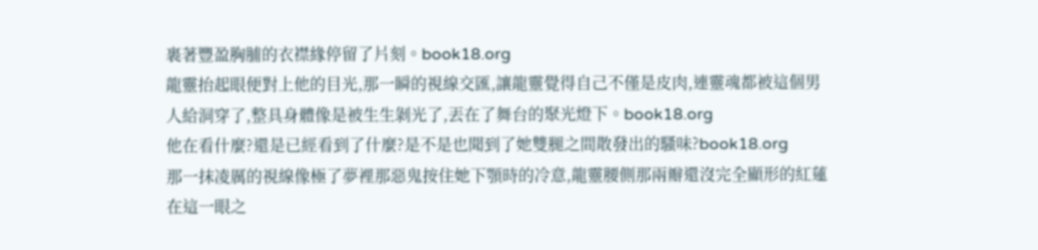裹著豐盈胸脯的衣襟緣停留了片刻。book18.org
龍靈抬起眼便對上他的目光,那一瞬的視線交匯,讓龍靈覺得自己不僅是皮肉,連靈魂都被這個男人給洞穿了,整具身體像是被生生剝光了,丟在了舞台的聚光燈下。book18.org
他在看什麼?還是已經看到了什麼?是不是也聞到了她雙腿之間散發出的騷味?book18.org
那一抹凌厲的視線像極了夢裡那惡鬼按住她下顎時的冷意,龍靈腰側那兩瓣還沒完全顯形的紅蓮在這一眼之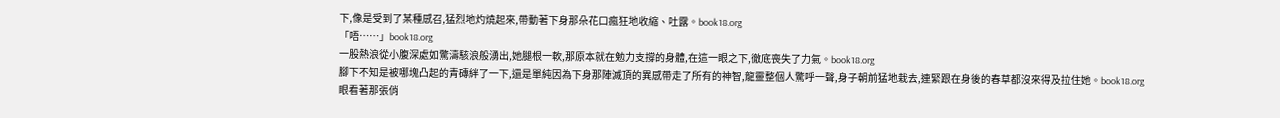下,像是受到了某種感召,猛烈地灼燒起來,帶動著下身那朵花口瘋狂地收縮、吐露。book18.org
「唔……」book18.org
一股熱浪從小腹深處如驚濤駭浪般湧出,她腿根一軟,那原本就在勉力支撐的身體,在這一眼之下,徹底喪失了力氣。book18.org
腳下不知是被哪塊凸起的青磚絆了一下,還是單純因為下身那陣滅頂的異感帶走了所有的神智,龍靈整個人驚呼一聲,身子朝前猛地栽去,連緊跟在身後的春草都沒來得及拉住她。book18.org
眼看著那張俏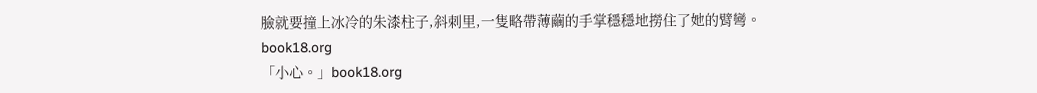臉就要撞上冰冷的朱漆柱子,斜刺里,一隻略帶薄繭的手掌穩穩地撈住了她的臂彎。book18.org
「小心。」book18.org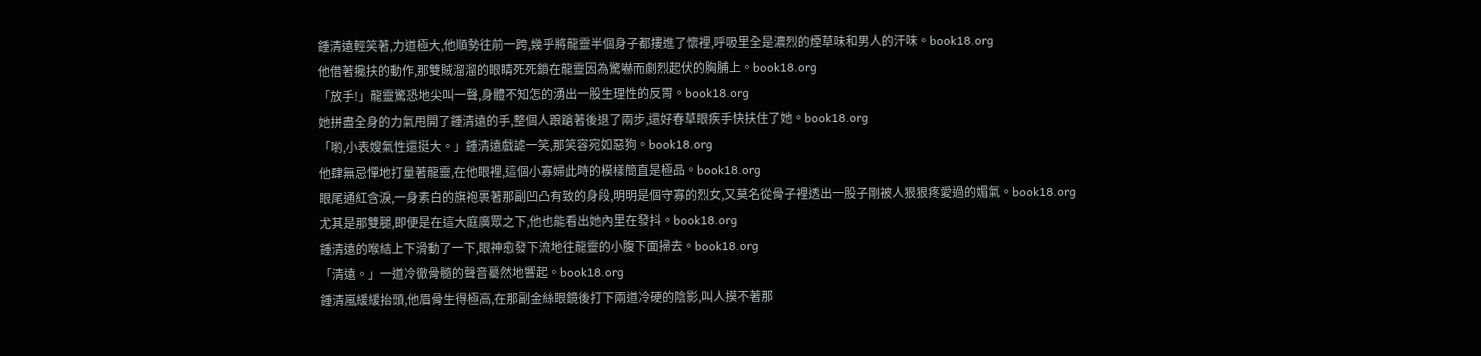鍾清遠輕笑著,力道極大,他順勢往前一跨,幾乎將龍靈半個身子都摟進了懷裡,呼吸里全是濃烈的煙草味和男人的汗味。book18.org
他借著攙扶的動作,那雙賊溜溜的眼睛死死鎖在龍靈因為驚嚇而劇烈起伏的胸脯上。book18.org
「放手!」龍靈驚恐地尖叫一聲,身體不知怎的湧出一股生理性的反胃。book18.org
她拼盡全身的力氣甩開了鍾清遠的手,整個人踉蹌著後退了兩步,還好春草眼疾手快扶住了她。book18.org
「喲,小表嫂氣性還挺大。」鍾清遠戲謔一笑,那笑容宛如惡狗。book18.org
他肆無忌憚地打量著龍靈,在他眼裡,這個小寡婦此時的模樣簡直是極品。book18.org
眼尾通紅含淚,一身素白的旗袍裹著那副凹凸有致的身段,明明是個守寡的烈女,又莫名從骨子裡透出一股子剛被人狠狠疼愛過的媚氣。book18.org
尤其是那雙腿,即便是在這大庭廣眾之下,他也能看出她內里在發抖。book18.org
鍾清遠的喉結上下滑動了一下,眼神愈發下流地往龍靈的小腹下面掃去。book18.org
「清遠。」一道冷徹骨髓的聲音驀然地響起。book18.org
鍾清嵐緩緩抬頭,他眉骨生得極高,在那副金絲眼鏡後打下兩道冷硬的陰影,叫人摸不著那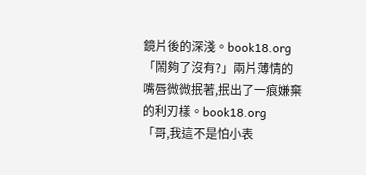鏡片後的深淺。book18.org
「鬧夠了沒有?」兩片薄情的嘴唇微微抿著,抿出了一痕嫌棄的利刃樣。book18.org
「哥,我這不是怕小表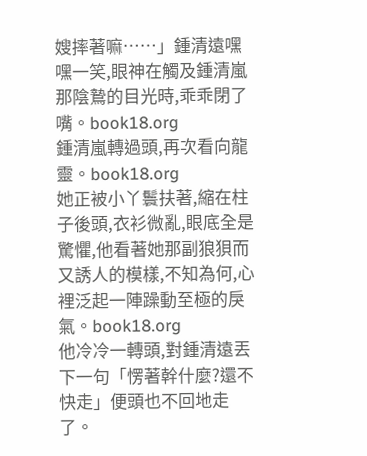嫂摔著嘛……」鍾清遠嘿嘿一笑,眼神在觸及鍾清嵐那陰鷙的目光時,乖乖閉了嘴。book18.org
鍾清嵐轉過頭,再次看向龍靈。book18.org
她正被小丫鬟扶著,縮在柱子後頭,衣衫微亂,眼底全是驚懼,他看著她那副狼狽而又誘人的模樣,不知為何,心裡泛起一陣躁動至極的戾氣。book18.org
他冷冷一轉頭,對鍾清遠丟下一句「愣著幹什麼?還不快走」便頭也不回地走了。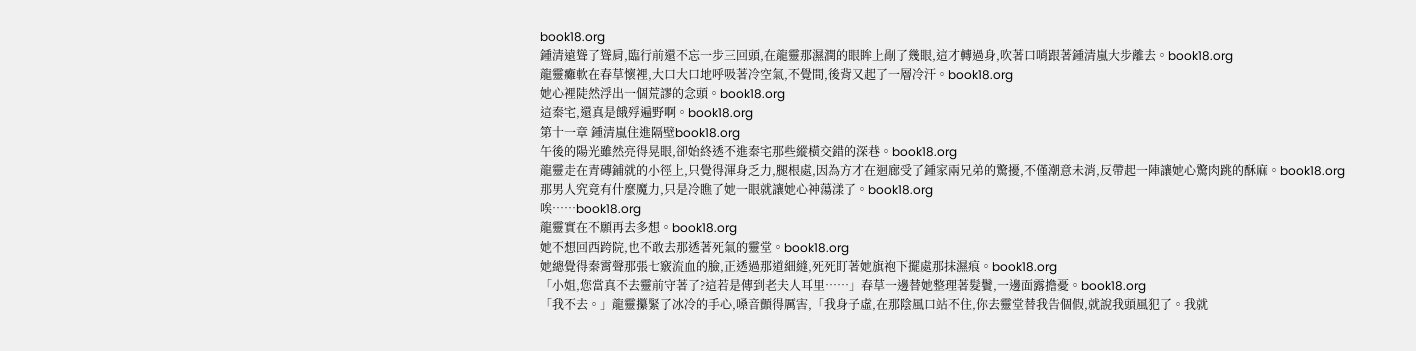book18.org
鍾清遠聳了聳肩,臨行前還不忘一步三回頭,在龍靈那濕潤的眼眸上剮了幾眼,這才轉過身,吹著口哨跟著鍾清嵐大步離去。book18.org
龍靈癱軟在春草懷裡,大口大口地呼吸著冷空氣,不覺間,後背又起了一層冷汗。book18.org
她心裡陡然浮出一個荒謬的念頭。book18.org
這秦宅,還真是餓殍遍野啊。book18.org
第十一章 鍾清嵐住進隔壁book18.org
午後的陽光雖然亮得晃眼,卻始終透不進秦宅那些縱橫交錯的深巷。book18.org
龍靈走在青磚鋪就的小徑上,只覺得渾身乏力,腿根處,因為方才在迴廊受了鍾家兩兄弟的驚擾,不僅潮意未消,反帶起一陣讓她心驚肉跳的酥麻。book18.org
那男人究竟有什麼魔力,只是冷瞧了她一眼就讓她心神蕩漾了。book18.org
唉……book18.org
龍靈實在不願再去多想。book18.org
她不想回西跨院,也不敢去那透著死氣的靈堂。book18.org
她總覺得秦霄聲那張七竅流血的臉,正透過那道細縫,死死盯著她旗袍下擺處那抹濕痕。book18.org
「小姐,您當真不去靈前守著了?這若是傳到老夫人耳里……」春草一邊替她整理著髮鬢,一邊面露擔憂。book18.org
「我不去。」龍靈攥緊了冰冷的手心,嗓音顫得厲害,「我身子虛,在那陰風口站不住,你去靈堂替我告個假,就說我頭風犯了。我就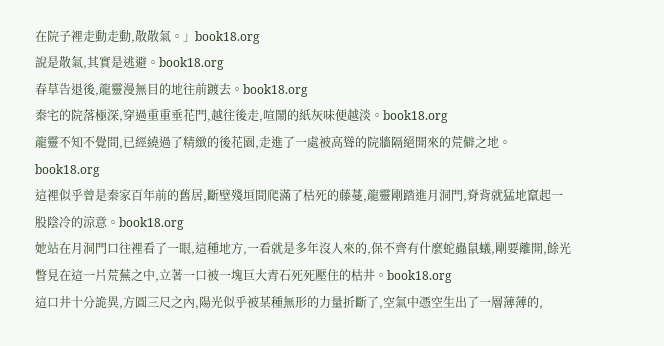在院子裡走動走動,散散氣。」book18.org
說是散氣,其實是逃避。book18.org
春草告退後,龍靈漫無目的地往前踱去。book18.org
秦宅的院落極深,穿過重重垂花門,越往後走,喧鬧的紙灰味便越淡。book18.org
龍靈不知不覺間,已經繞過了精緻的後花園,走進了一處被高聳的院牆隔絕開來的荒僻之地。book18.org
這裡似乎曾是秦家百年前的舊居,斷壁殘垣間爬滿了枯死的藤蔓,龍靈剛踏進月洞門,脊背就猛地竄起一股陰冷的涼意。book18.org
她站在月洞門口往裡看了一眼,這種地方,一看就是多年沒人來的,保不齊有什麼蛇蟲鼠蟻,剛要離開,餘光瞥見在這一片荒蕪之中,立著一口被一塊巨大青石死死壓住的枯井。book18.org
這口井十分詭異,方圓三尺之內,陽光似乎被某種無形的力量折斷了,空氣中憑空生出了一層薄薄的,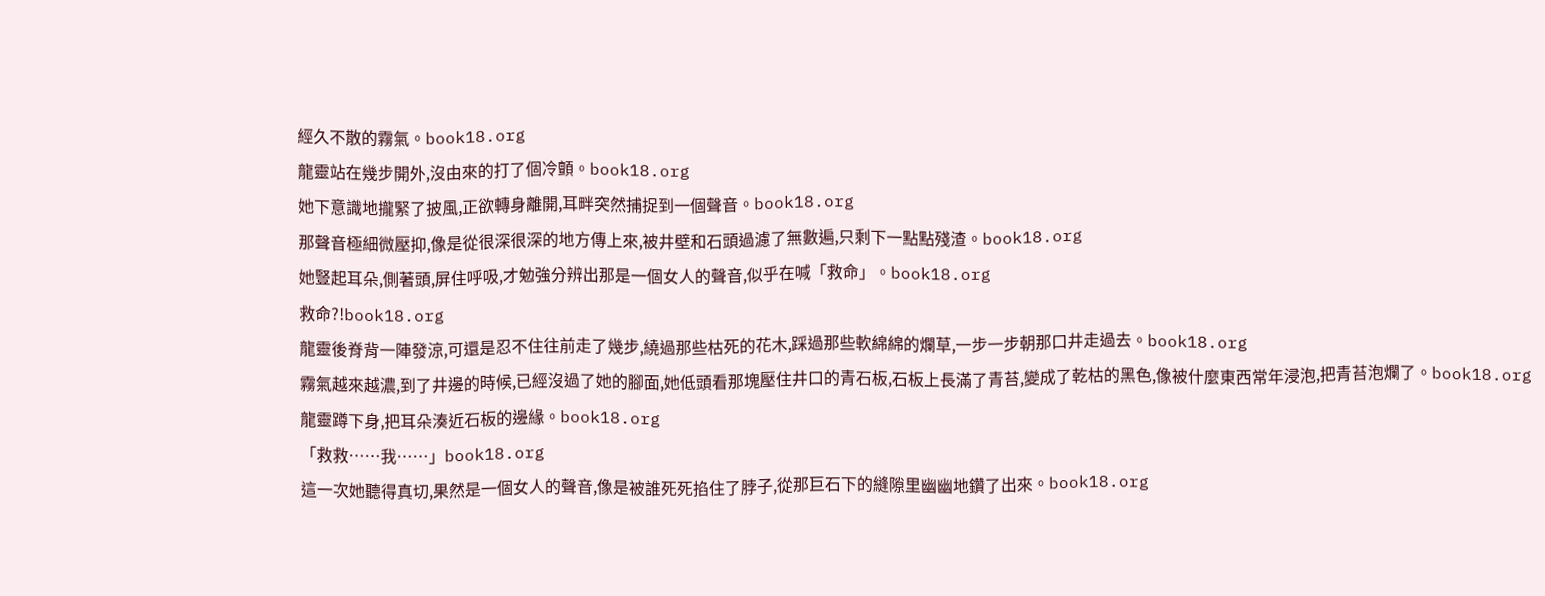經久不散的霧氣。book18.org
龍靈站在幾步開外,沒由來的打了個冷顫。book18.org
她下意識地攏緊了披風,正欲轉身離開,耳畔突然捕捉到一個聲音。book18.org
那聲音極細微壓抑,像是從很深很深的地方傳上來,被井壁和石頭過濾了無數遍,只剩下一點點殘渣。book18.org
她豎起耳朵,側著頭,屏住呼吸,才勉強分辨出那是一個女人的聲音,似乎在喊「救命」。book18.org
救命?!book18.org
龍靈後脊背一陣發涼,可還是忍不住往前走了幾步,繞過那些枯死的花木,踩過那些軟綿綿的爛草,一步一步朝那口井走過去。book18.org
霧氣越來越濃,到了井邊的時候,已經沒過了她的腳面,她低頭看那塊壓住井口的青石板,石板上長滿了青苔,變成了乾枯的黑色,像被什麼東西常年浸泡,把青苔泡爛了。book18.org
龍靈蹲下身,把耳朵湊近石板的邊緣。book18.org
「救救……我……」book18.org
這一次她聽得真切,果然是一個女人的聲音,像是被誰死死掐住了脖子,從那巨石下的縫隙里幽幽地鑽了出來。book18.org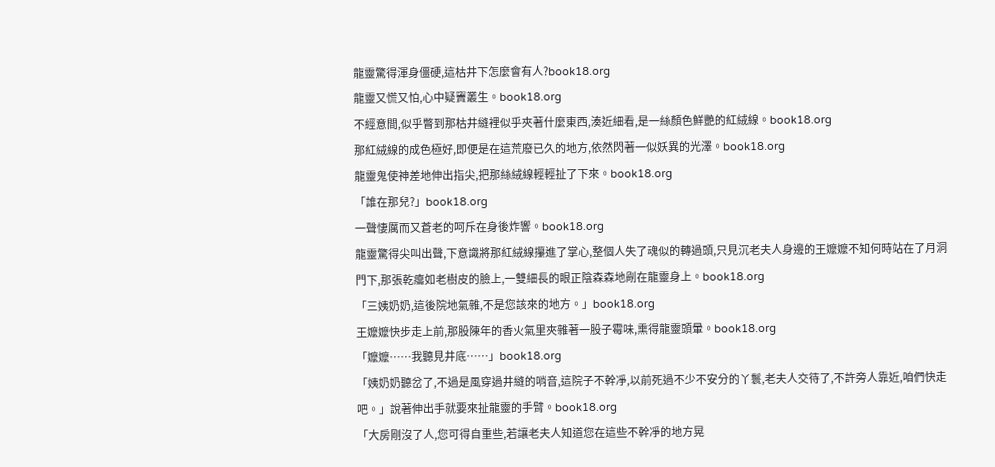龍靈驚得渾身僵硬,這枯井下怎麼會有人?book18.org
龍靈又慌又怕,心中疑竇叢生。book18.org
不經意間,似乎瞥到那枯井縫裡似乎夾著什麼東西,湊近細看,是一絲顏色鮮艷的紅絨線。book18.org
那紅絨線的成色極好,即便是在這荒廢已久的地方,依然閃著一似妖異的光澤。book18.org
龍靈鬼使神差地伸出指尖,把那絲絨線輕輕扯了下來。book18.org
「誰在那兒?」book18.org
一聲悽厲而又蒼老的呵斥在身後炸響。book18.org
龍靈驚得尖叫出聲,下意識將那紅絨線攥進了掌心,整個人失了魂似的轉過頭,只見沉老夫人身邊的王嬤嬤不知何時站在了月洞門下,那張乾癟如老樹皮的臉上,一雙細長的眼正陰森森地剮在龍靈身上。book18.org
「三姨奶奶,這後院地氣雜,不是您該來的地方。」book18.org
王嬤嬤快步走上前,那股陳年的香火氣里夾雜著一股子霉味,熏得龍靈頭暈。book18.org
「嬤嬤……我聽見井底……」book18.org
「姨奶奶聽岔了,不過是風穿過井縫的哨音,這院子不幹凈,以前死過不少不安分的丫鬟,老夫人交待了,不許旁人靠近,咱們快走吧。」說著伸出手就要來扯龍靈的手臂。book18.org
「大房剛沒了人,您可得自重些,若讓老夫人知道您在這些不幹凈的地方晃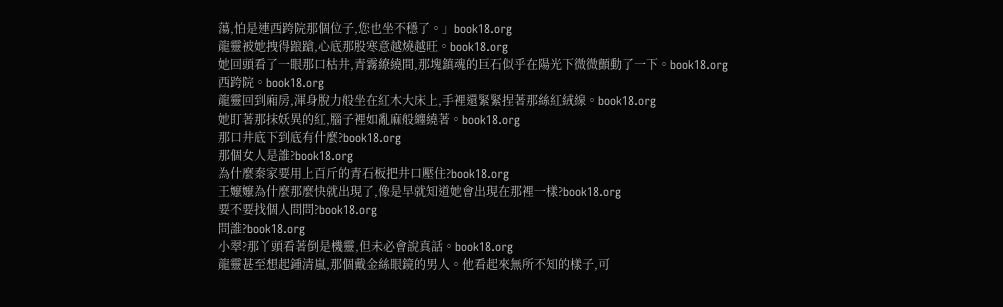蕩,怕是連西跨院那個位子,您也坐不穩了。」book18.org
龍靈被她拽得踉蹌,心底那股寒意越燒越旺。book18.org
她回頭看了一眼那口枯井,青霧繚繞間,那塊鎮魂的巨石似乎在陽光下微微顫動了一下。book18.org
西跨院。book18.org
龍靈回到廂房,渾身脫力般坐在紅木大床上,手裡還緊緊捏著那絲紅絨線。book18.org
她盯著那抹妖異的紅,腦子裡如亂麻般纏繞著。book18.org
那口井底下到底有什麼?book18.org
那個女人是誰?book18.org
為什麼秦家要用上百斤的青石板把井口壓住?book18.org
王嬤嬤為什麼那麼快就出現了,像是早就知道她會出現在那裡一樣?book18.org
要不要找個人問問?book18.org
問誰?book18.org
小翠?那丫頭看著倒是機靈,但未必會說真話。book18.org
龍靈甚至想起鍾清嵐,那個戴金絲眼鏡的男人。他看起來無所不知的樣子,可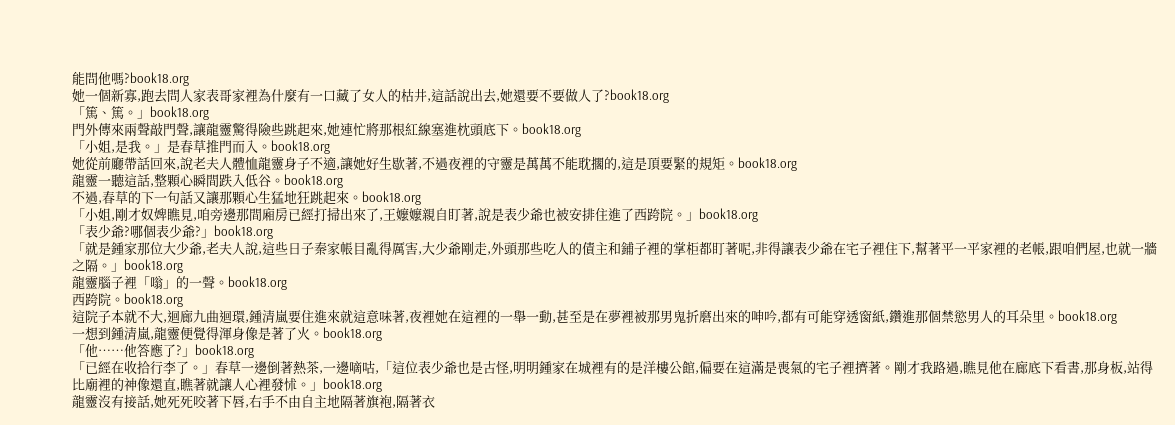能問他嗎?book18.org
她一個新寡,跑去問人家表哥家裡為什麼有一口藏了女人的枯井,這話說出去,她還要不要做人了?book18.org
「篤、篤。」book18.org
門外傳來兩聲敲門聲,讓龍靈驚得險些跳起來,她連忙將那根紅線塞進枕頭底下。book18.org
「小姐,是我。」是春草推門而入。book18.org
她從前廳帶話回來,說老夫人體恤龍靈身子不適,讓她好生歇著,不過夜裡的守靈是萬萬不能耽擱的,這是頂要緊的規矩。book18.org
龍靈一聽這話,整顆心瞬間跌入低谷。book18.org
不過,春草的下一句話又讓那顆心生猛地狂跳起來。book18.org
「小姐,剛才奴婢瞧見,咱旁邊那間廂房已經打掃出來了,王嬤嬤親自盯著,說是表少爺也被安排住進了西跨院。」book18.org
「表少爺?哪個表少爺?」book18.org
「就是鍾家那位大少爺,老夫人說,這些日子秦家帳目亂得厲害,大少爺剛走,外頭那些吃人的債主和鋪子裡的掌柜都盯著呢,非得讓表少爺在宅子裡住下,幫著平一平家裡的老帳,跟咱們屋,也就一牆之隔。」book18.org
龍靈腦子裡「嗡」的一聲。book18.org
西跨院。book18.org
這院子本就不大,迴廊九曲迴環,鍾清嵐要住進來就這意味著,夜裡她在這裡的一舉一動,甚至是在夢裡被那男鬼折磨出來的呻吟,都有可能穿透窗紙,鑽進那個禁慾男人的耳朵里。book18.org
一想到鍾清嵐,龍靈便覺得渾身像是著了火。book18.org
「他……他答應了?」book18.org
「已經在收拾行李了。」春草一邊倒著熱茶,一邊嘀咕,「這位表少爺也是古怪,明明鍾家在城裡有的是洋樓公館,偏要在這滿是喪氣的宅子裡擠著。剛才我路過,瞧見他在廊底下看書,那身板,站得比廟裡的神像還直,瞧著就讓人心裡發怵。」book18.org
龍靈沒有接話,她死死咬著下唇,右手不由自主地隔著旗袍,隔著衣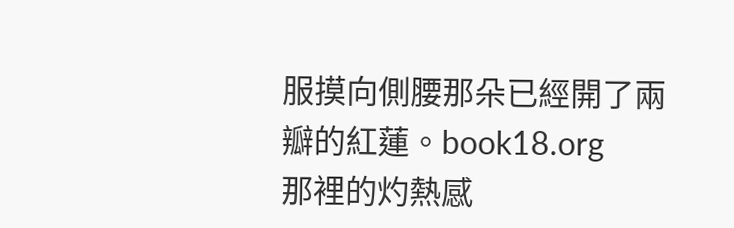服摸向側腰那朵已經開了兩瓣的紅蓮。book18.org
那裡的灼熱感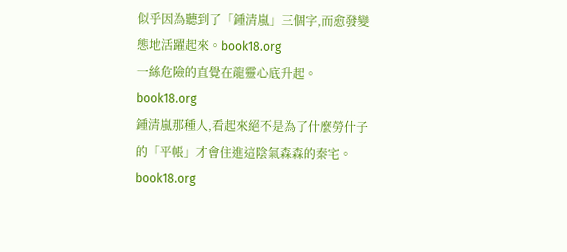似乎因為聽到了「鍾清嵐」三個字,而愈發變態地活躍起來。book18.org
一絲危險的直覺在龍靈心底升起。book18.org
鍾清嵐那種人,看起來絕不是為了什麼勞什子的「平帳」才會住進這陰氣森森的秦宅。book18.org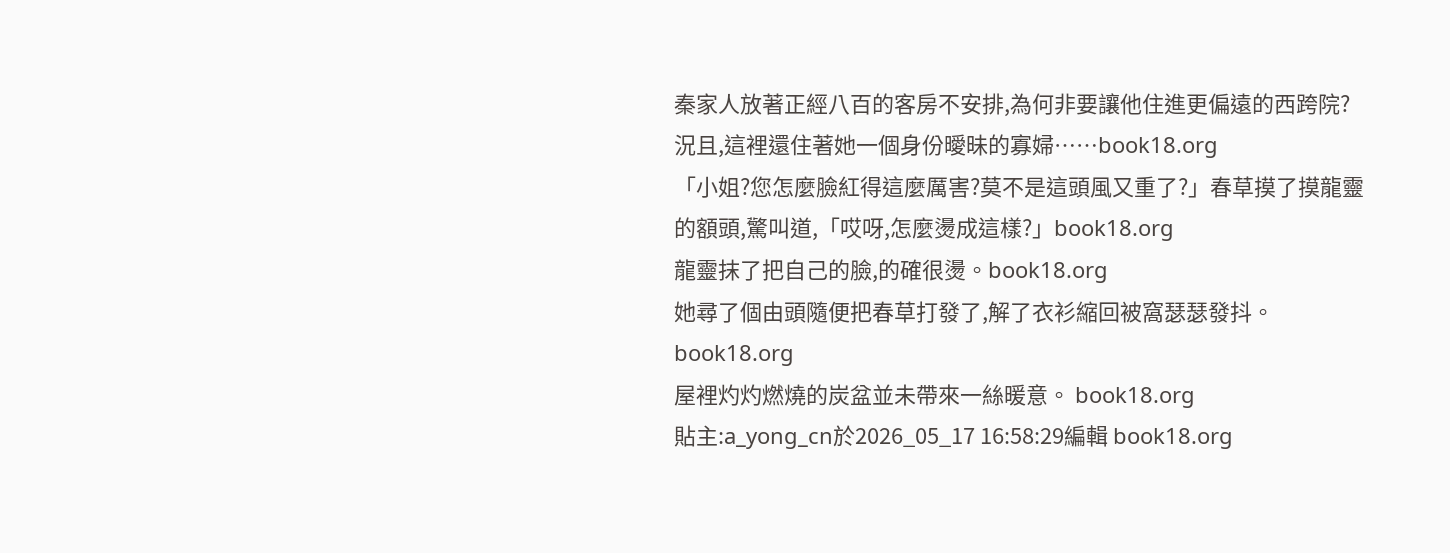秦家人放著正經八百的客房不安排,為何非要讓他住進更偏遠的西跨院?況且,這裡還住著她一個身份曖昧的寡婦……book18.org
「小姐?您怎麼臉紅得這麼厲害?莫不是這頭風又重了?」春草摸了摸龍靈的額頭,驚叫道,「哎呀,怎麼燙成這樣?」book18.org
龍靈抹了把自己的臉,的確很燙。book18.org
她尋了個由頭隨便把春草打發了,解了衣衫縮回被窩瑟瑟發抖。book18.org
屋裡灼灼燃燒的炭盆並未帶來一絲暖意。 book18.org
貼主:a_yong_cn於2026_05_17 16:58:29編輯 book18.org